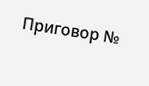Приговор №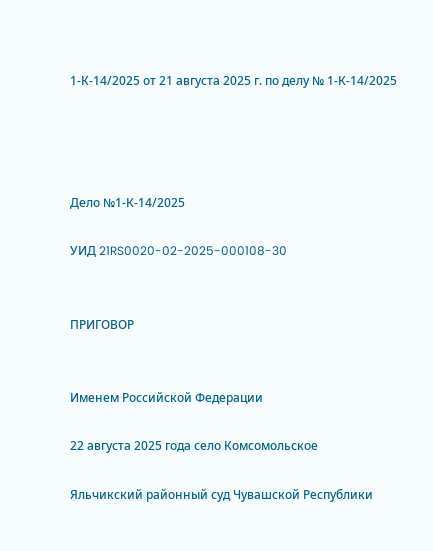1-К-14/2025 от 21 августа 2025 г. по делу № 1-К-14/2025




Дело №1-К-14/2025

УИД 21RS0020-02-2025-000108-30


ПРИГОВОР


Именем Российской Федерации

22 августа 2025 года село Комсомольское

Яльчикский районный суд Чувашской Республики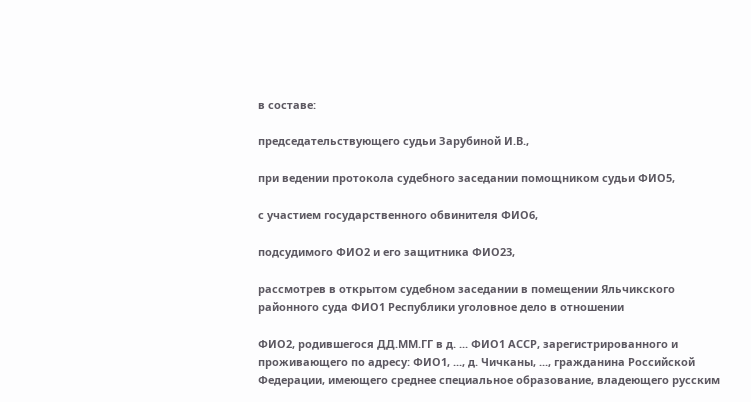в составе:

председательствующего судьи Зарубиной И.В.,

при ведении протокола судебного заседании помощником судьи ФИО5,

с участием государственного обвинителя ФИО6,

подсудимого ФИО2 и его защитника ФИО23,

рассмотрев в открытом судебном заседании в помещении Яльчикского районного суда ФИО1 Республики уголовное дело в отношении

ФИО2, родившегося ДД.ММ.ГГ в д. ... ФИО1 АССР, зарегистрированного и проживающего по адресу: ФИО1, ..., д. Чичканы, ..., гражданина Российской Федерации, имеющего среднее специальное образование, владеющего русским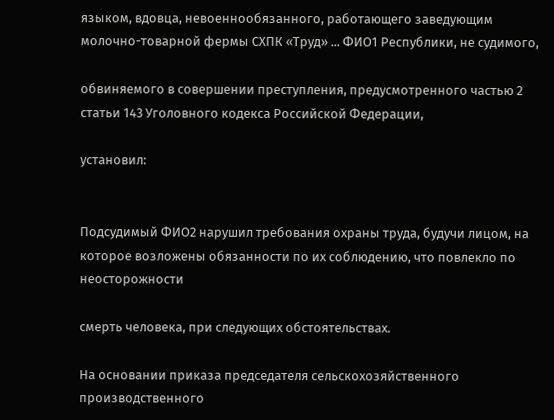языком, вдовца, невоеннообязанного, работающего заведующим молочно-товарной фермы СХПК «Труд» ... ФИО1 Республики, не судимого,

обвиняемого в совершении преступления, предусмотренного частью 2 статьи 143 Уголовного кодекса Российской Федерации,

установил:


Подсудимый ФИО2 нарушил требования охраны труда, будучи лицом, на которое возложены обязанности по их соблюдению, что повлекло по неосторожности

смерть человека, при следующих обстоятельствах.

На основании приказа председателя сельскохозяйственного производственного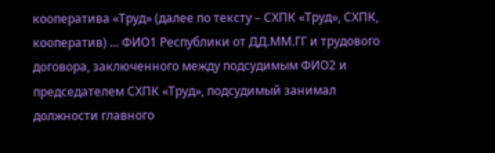кооператива «Труд» (далее по тексту – СХПК «Труд», СХПК, кооператив) ... ФИО1 Республики от ДД.ММ.ГГ и трудового договора, заключенного между подсудимым ФИО2 и председателем СХПК «Труд», подсудимый занимал должности главного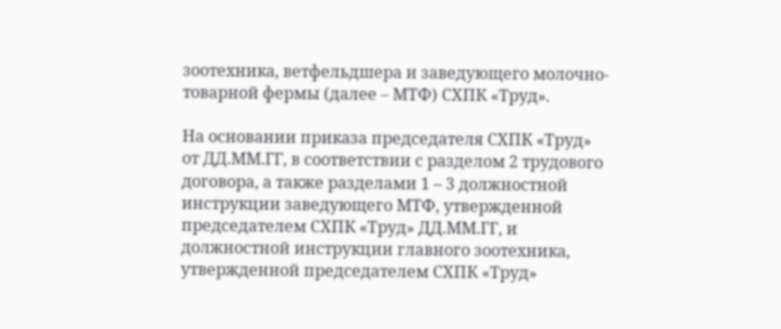зоотехника, ветфельдшера и заведующего молочно-товарной фермы (далее – МТФ) СХПК «Труд».

На основании приказа председателя СХПК «Труд» от ДД.ММ.ГГ, в соответствии с разделом 2 трудового договора, а также разделами 1 – 3 должностной инструкции заведующего МТФ, утвержденной председателем СХПК «Труд» ДД.ММ.ГГ, и должностной инструкции главного зоотехника, утвержденной председателем СХПК «Труд»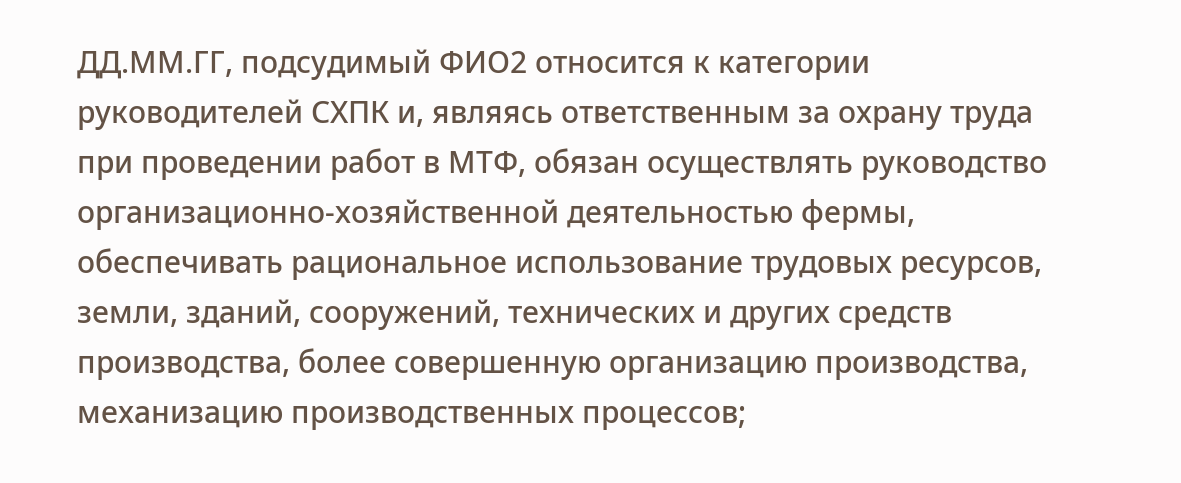ДД.ММ.ГГ, подсудимый ФИО2 относится к категории руководителей СХПК и, являясь ответственным за охрану труда при проведении работ в МТФ, обязан осуществлять руководство организационно-хозяйственной деятельностью фермы, обеспечивать рациональное использование трудовых ресурсов, земли, зданий, сооружений, технических и других средств производства, более совершенную организацию производства, механизацию производственных процессов;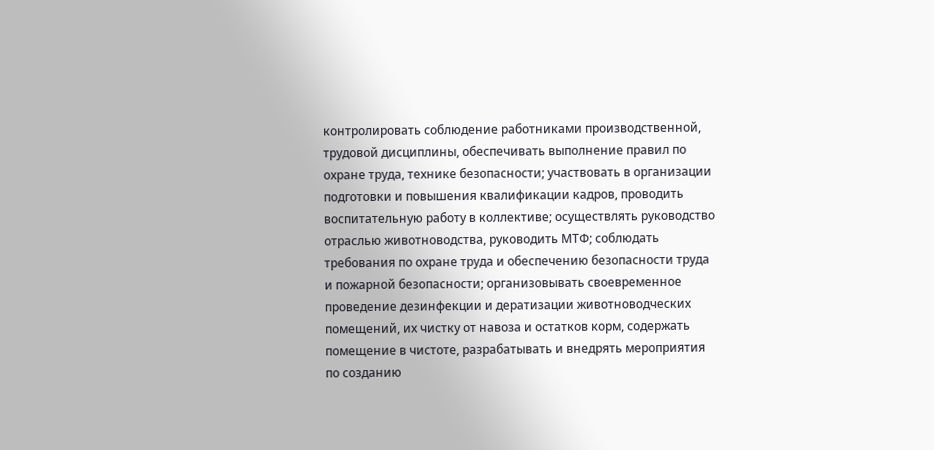контролировать соблюдение работниками производственной, трудовой дисциплины, обеспечивать выполнение правил по охране труда, технике безопасности; участвовать в организации подготовки и повышения квалификации кадров, проводить воспитательную работу в коллективе; осуществлять руководство отраслью животноводства, руководить МТФ; соблюдать требования по охране труда и обеспечению безопасности труда и пожарной безопасности; организовывать своевременное проведение дезинфекции и дератизации животноводческих помещений, их чистку от навоза и остатков корм, содержать помещение в чистоте, разрабатывать и внедрять мероприятия по созданию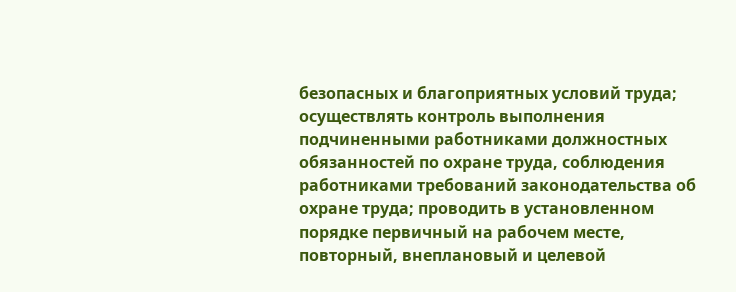безопасных и благоприятных условий труда; осуществлять контроль выполнения подчиненными работниками должностных обязанностей по охране труда, соблюдения работниками требований законодательства об охране труда; проводить в установленном порядке первичный на рабочем месте, повторный, внеплановый и целевой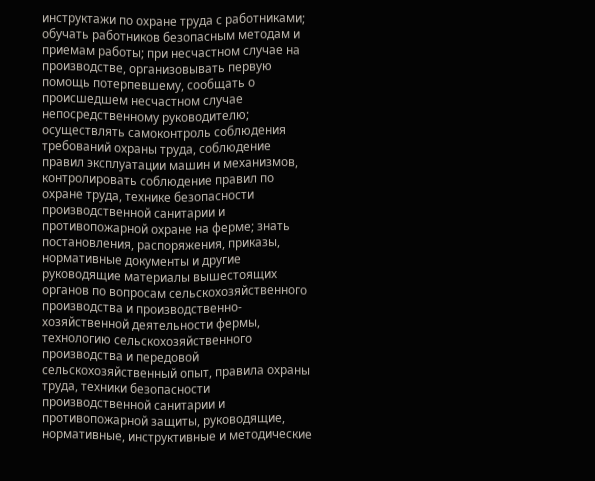инструктажи по охране труда с работниками; обучать работников безопасным методам и приемам работы; при несчастном случае на производстве, организовывать первую помощь потерпевшему, сообщать о происшедшем несчастном случае непосредственному руководителю; осуществлять самоконтроль соблюдения требований охраны труда, соблюдение правил эксплуатации машин и механизмов, контролировать соблюдение правил по охране труда, технике безопасности производственной санитарии и противопожарной охране на ферме; знать постановления, распоряжения, приказы, нормативные документы и другие руководящие материалы вышестоящих органов по вопросам сельскохозяйственного производства и производственно-хозяйственной деятельности фермы, технологию сельскохозяйственного производства и передовой сельскохозяйственный опыт, правила охраны труда, техники безопасности производственной санитарии и противопожарной защиты, руководящие, нормативные, инструктивные и методические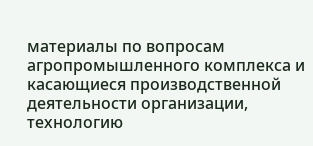материалы по вопросам агропромышленного комплекса и касающиеся производственной деятельности организации, технологию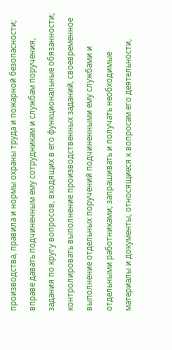производства, правила и нормы охраны труда и пожарной безопасности; вправе давать подчиненным ему сотрудникам и службам поручения, задания по кругу вопросов, входящих в его функциональные обязанности; контролировать выполнение производственных заданий, своевременное выполнение отдельных поручений подчиненными ему службами и отдельными работниками; запрашивать и получать необходимые материалы и документы, относящиеся к вопросам его деятельности,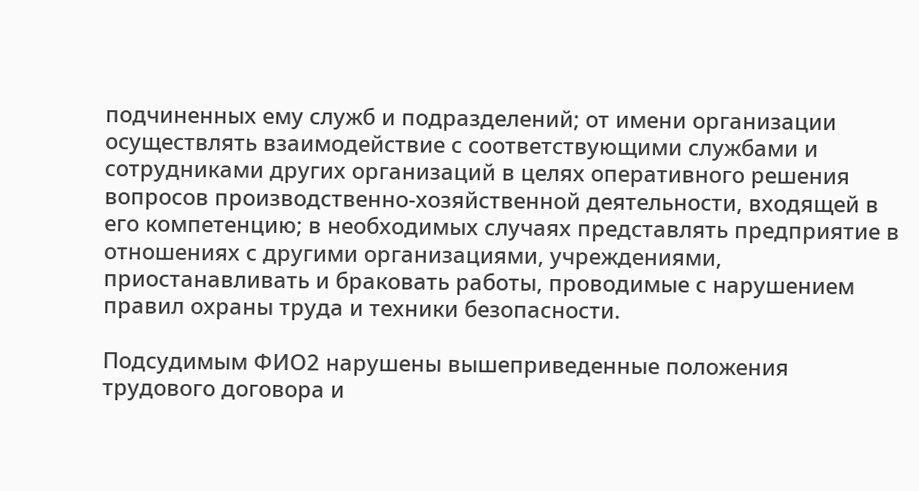подчиненных ему служб и подразделений; от имени организации осуществлять взаимодействие с соответствующими службами и сотрудниками других организаций в целях оперативного решения вопросов производственно-хозяйственной деятельности, входящей в его компетенцию; в необходимых случаях представлять предприятие в отношениях с другими организациями, учреждениями, приостанавливать и браковать работы, проводимые с нарушением правил охраны труда и техники безопасности.

Подсудимым ФИО2 нарушены вышеприведенные положения трудового договора и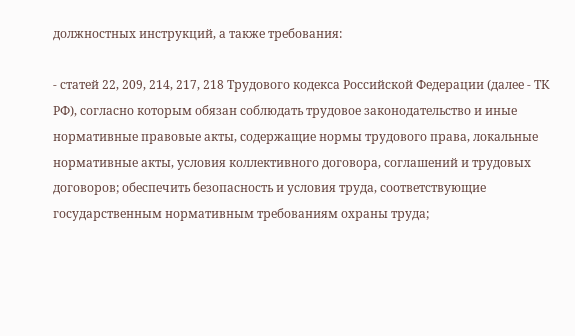должностных инструкций, а также требования:

- статей 22, 209, 214, 217, 218 Трудового кодекса Российской Федерации (далее - ТК РФ), согласно которым обязан соблюдать трудовое законодательство и иные нормативные правовые акты, содержащие нормы трудового права, локальные нормативные акты, условия коллективного договора, соглашений и трудовых договоров; обеспечить безопасность и условия труда, соответствующие государственным нормативным требованиям охраны труда;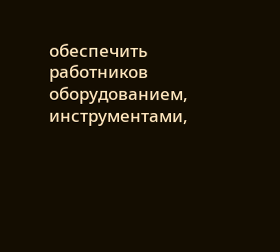обеспечить работников оборудованием, инструментами,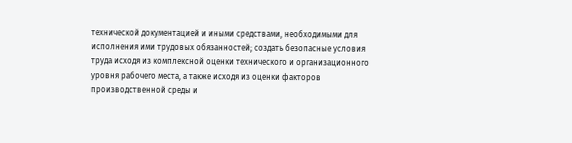технической документацией и иными средствами, необходимыми для исполнения ими трудовых обязанностей; создать безопасные условия труда исходя из комплексной оценки технического и организационного уровня рабочего места, а также исходя из оценки факторов производственной среды и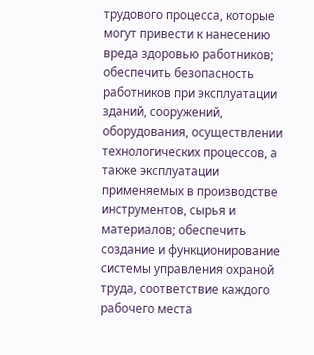трудового процесса, которые могут привести к нанесению вреда здоровью работников; обеспечить безопасность работников при эксплуатации зданий, сооружений, оборудования, осуществлении технологических процессов, а также эксплуатации применяемых в производстве инструментов, сырья и материалов; обеспечить создание и функционирование системы управления охраной труда, соответствие каждого рабочего места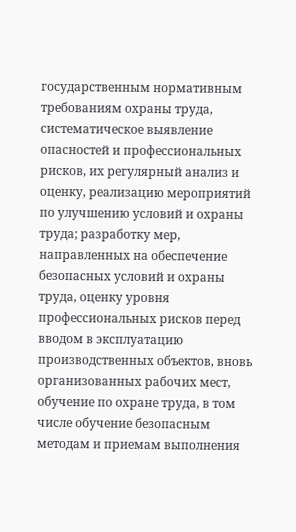государственным нормативным требованиям охраны труда, систематическое выявление опасностей и профессиональных рисков, их регулярный анализ и оценку, реализацию мероприятий по улучшению условий и охраны труда; разработку мер, направленных на обеспечение безопасных условий и охраны труда, оценку уровня профессиональных рисков перед вводом в эксплуатацию производственных объектов, вновь организованных рабочих мест, обучение по охране труда, в том числе обучение безопасным методам и приемам выполнения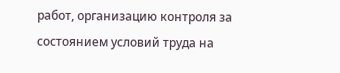работ, организацию контроля за состоянием условий труда на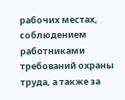рабочих местах, соблюдением работниками требований охраны труда, а также за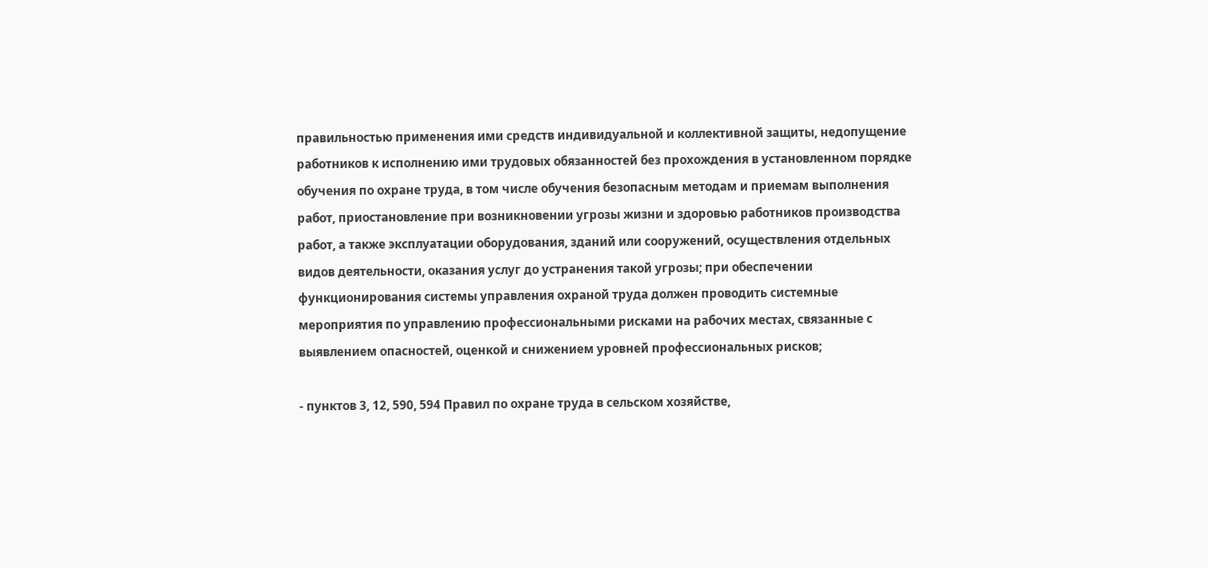правильностью применения ими средств индивидуальной и коллективной защиты, недопущение работников к исполнению ими трудовых обязанностей без прохождения в установленном порядке обучения по охране труда, в том числе обучения безопасным методам и приемам выполнения работ, приостановление при возникновении угрозы жизни и здоровью работников производства работ, а также эксплуатации оборудования, зданий или сооружений, осуществления отдельных видов деятельности, оказания услуг до устранения такой угрозы; при обеспечении функционирования системы управления охраной труда должен проводить системные мероприятия по управлению профессиональными рисками на рабочих местах, связанные с выявлением опасностей, оценкой и снижением уровней профессиональных рисков;

- пунктов 3, 12, 590, 594 Правил по охране труда в сельском хозяйстве,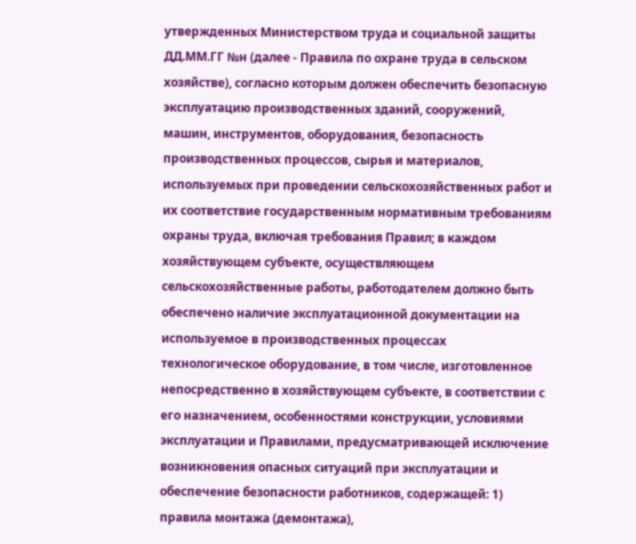утвержденных Министерством труда и социальной защиты ДД.ММ.ГГ №н (далее - Правила по охране труда в сельском хозяйстве), согласно которым должен обеспечить безопасную эксплуатацию производственных зданий, сооружений, машин, инструментов, оборудования, безопасность производственных процессов, сырья и материалов, используемых при проведении сельскохозяйственных работ и их соответствие государственным нормативным требованиям охраны труда, включая требования Правил; в каждом хозяйствующем субъекте, осуществляющем сельскохозяйственные работы, работодателем должно быть обеспечено наличие эксплуатационной документации на используемое в производственных процессах технологическое оборудование, в том числе, изготовленное непосредственно в хозяйствующем субъекте, в соответствии с его назначением, особенностями конструкции, условиями эксплуатации и Правилами, предусматривающей исключение возникновения опасных ситуаций при эксплуатации и обеспечение безопасности работников, содержащей: 1) правила монтажа (демонтажа),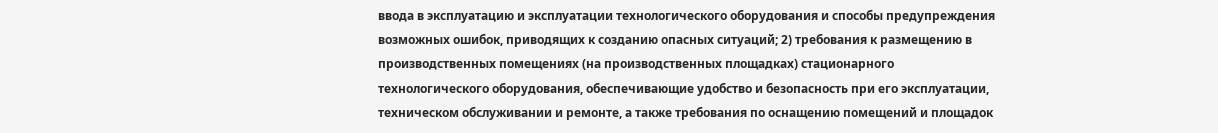ввода в эксплуатацию и эксплуатации технологического оборудования и способы предупреждения возможных ошибок, приводящих к созданию опасных ситуаций; 2) требования к размещению в производственных помещениях (на производственных площадках) стационарного технологического оборудования, обеспечивающие удобство и безопасность при его эксплуатации, техническом обслуживании и ремонте, а также требования по оснащению помещений и площадок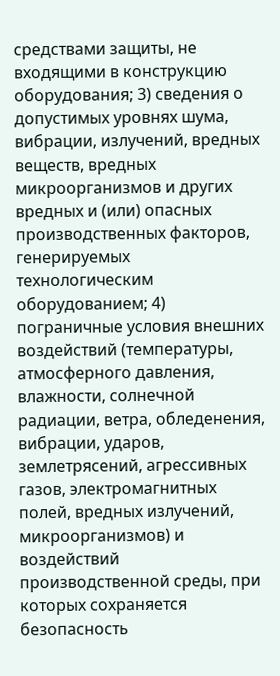средствами защиты, не входящими в конструкцию оборудования; 3) сведения о допустимых уровнях шума, вибрации, излучений, вредных веществ, вредных микроорганизмов и других вредных и (или) опасных производственных факторов, генерируемых технологическим оборудованием; 4) пограничные условия внешних воздействий (температуры, атмосферного давления, влажности, солнечной радиации, ветра, обледенения, вибрации, ударов, землетрясений, агрессивных газов, электромагнитных полей, вредных излучений, микроорганизмов) и воздействий производственной среды, при которых сохраняется безопасность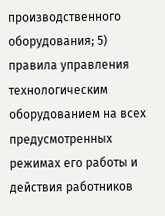производственного оборудования; 5) правила управления технологическим оборудованием на всех предусмотренных режимах его работы и действия работников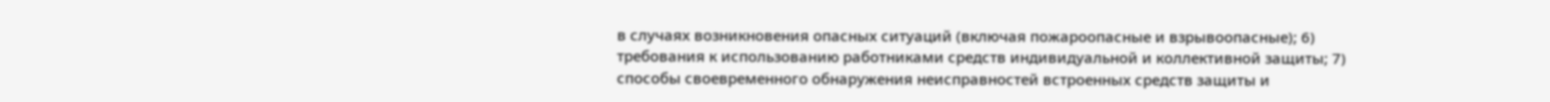в случаях возникновения опасных ситуаций (включая пожароопасные и взрывоопасные); 6) требования к использованию работниками средств индивидуальной и коллективной защиты; 7) способы своевременного обнаружения неисправностей встроенных средств защиты и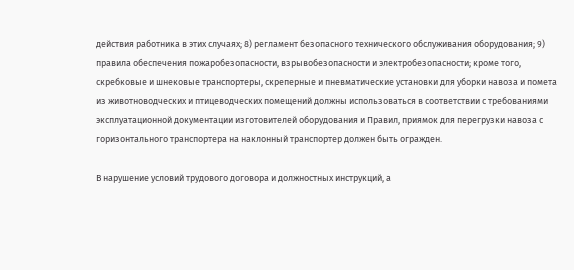действия работника в этих случаях; 8) регламент безопасного технического обслуживания оборудования; 9) правила обеспечения пожаробезопасности, взрывобезопасности и электробезопасности; кроме того, скребковые и шнековые транспортеры, скреперные и пневматические установки для уборки навоза и помета из животноводческих и птицеводческих помещений должны использоваться в соответствии с требованиями эксплуатационной документации изготовителей оборудования и Правил, приямок для перегрузки навоза с горизонтального транспортера на наклонный транспортер должен быть огражден.

В нарушение условий трудового договора и должностных инструкций, а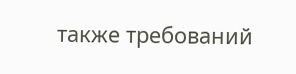также требований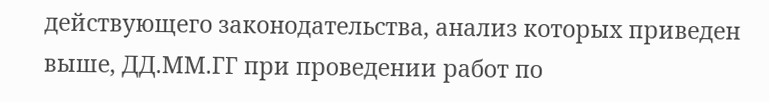действующего законодательства, анализ которых приведен выше, ДД.ММ.ГГ при проведении работ по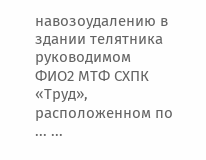навозоудалению в здании телятника руководимом ФИО2 МТФ СХПК «Труд», расположенном по ... ...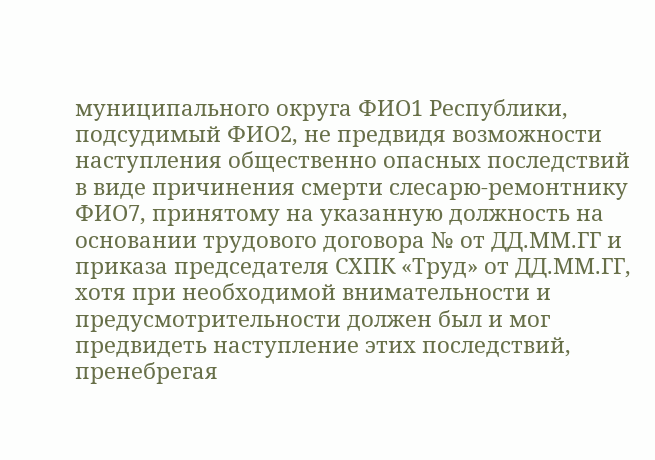муниципального округа ФИО1 Республики, подсудимый ФИО2, не предвидя возможности наступления общественно опасных последствий в виде причинения смерти слесарю-ремонтнику ФИО7, принятому на указанную должность на основании трудового договора № от ДД.ММ.ГГ и приказа председателя СХПК «Труд» от ДД.ММ.ГГ, хотя при необходимой внимательности и предусмотрительности должен был и мог предвидеть наступление этих последствий, пренебрегая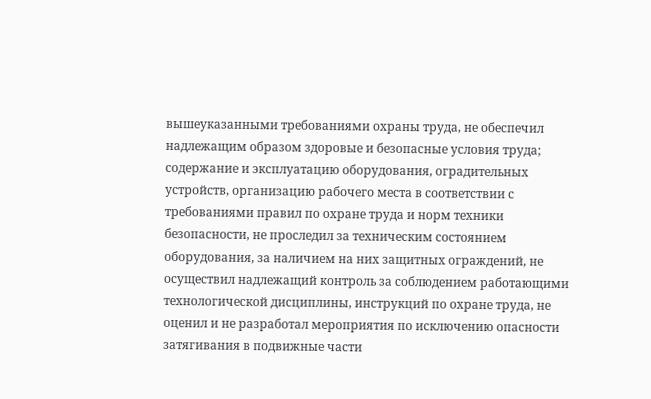вышеуказанными требованиями охраны труда, не обеспечил надлежащим образом здоровые и безопасные условия труда; содержание и эксплуатацию оборудования, оградительных устройств, организацию рабочего места в соответствии с требованиями правил по охране труда и норм техники безопасности, не проследил за техническим состоянием оборудования, за наличием на них защитных ограждений, не осуществил надлежащий контроль за соблюдением работающими технологической дисциплины, инструкций по охране труда, не оценил и не разработал мероприятия по исключению опасности затягивания в подвижные части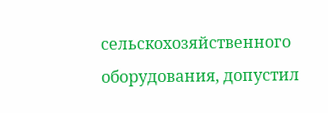сельскохозяйственного оборудования, допустил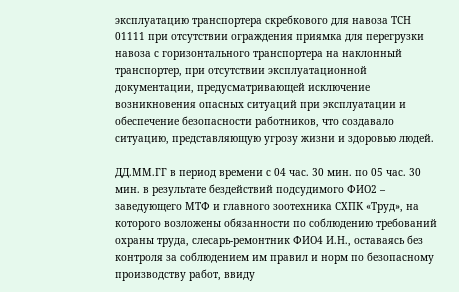эксплуатацию транспортера скребкового для навоза ТСН 01111 при отсутствии ограждения приямка для перегрузки навоза с горизонтального транспортера на наклонный транспортер, при отсутствии эксплуатационной документации, предусматривающей исключение возникновения опасных ситуаций при эксплуатации и обеспечение безопасности работников, что создавало ситуацию, представляющую угрозу жизни и здоровью людей.

ДД.ММ.ГГ в период времени с 04 час. 30 мин. по 05 час. 30 мин. в результате бездействий подсудимого ФИО2 – заведующего МТФ и главного зоотехника СХПК «Труд», на которого возложены обязанности по соблюдению требований охраны труда, слесарь-ремонтник ФИО4 И.Н., оставаясь без контроля за соблюдением им правил и норм по безопасному производству работ, ввиду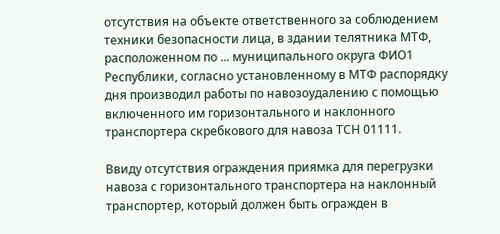отсутствия на объекте ответственного за соблюдением техники безопасности лица, в здании телятника МТФ, расположенном по ... муниципального округа ФИО1 Республики, согласно установленному в МТФ распорядку дня производил работы по навозоудалению с помощью включенного им горизонтального и наклонного транспортера скребкового для навоза ТСН 01111.

Ввиду отсутствия ограждения приямка для перегрузки навоза с горизонтального транспортера на наклонный транспортер, который должен быть огражден в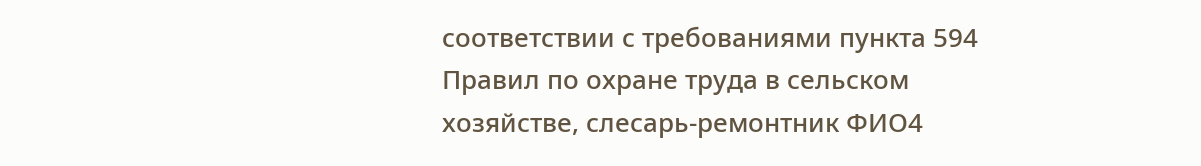соответствии с требованиями пункта 594 Правил по охране труда в сельском хозяйстве, слесарь-ремонтник ФИО4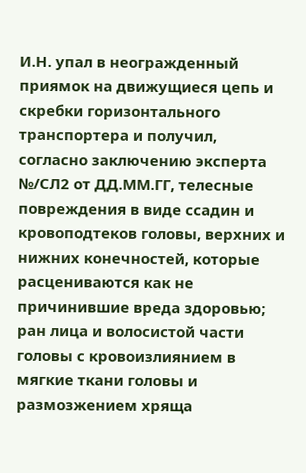И.Н. упал в неогражденный приямок на движущиеся цепь и скребки горизонтального транспортера и получил, согласно заключению эксперта №/СЛ2 от ДД.ММ.ГГ, телесные повреждения в виде ссадин и кровоподтеков головы, верхних и нижних конечностей, которые расцениваются как не причинившие вреда здоровью; ран лица и волосистой части головы с кровоизлиянием в мягкие ткани головы и размозжением хряща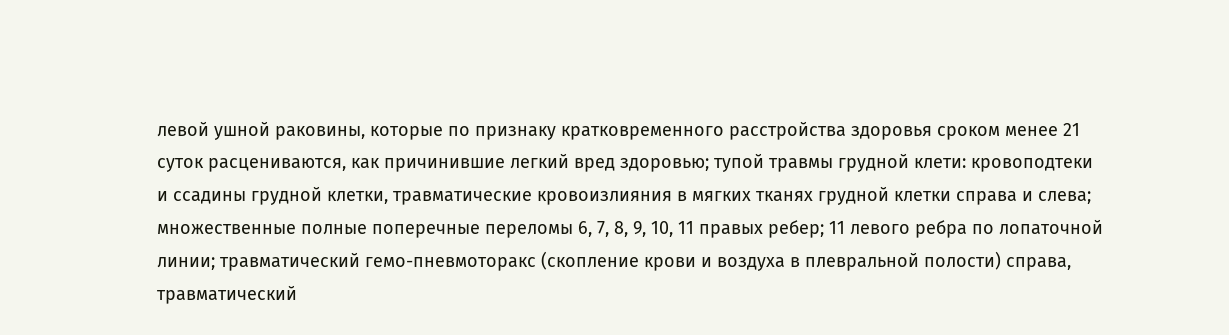левой ушной раковины, которые по признаку кратковременного расстройства здоровья сроком менее 21 суток расцениваются, как причинившие легкий вред здоровью; тупой травмы грудной клети: кровоподтеки и ссадины грудной клетки, травматические кровоизлияния в мягких тканях грудной клетки справа и слева; множественные полные поперечные переломы 6, 7, 8, 9, 10, 11 правых ребер; 11 левого ребра по лопаточной линии; травматический гемо-пневмоторакс (скопление крови и воздуха в плевральной полости) справа, травматический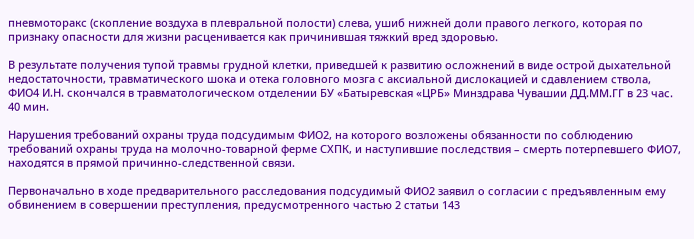пневмоторакс (скопление воздуха в плевральной полости) слева, ушиб нижней доли правого легкого, которая по признаку опасности для жизни расценивается как причинившая тяжкий вред здоровью.

В результате получения тупой травмы грудной клетки, приведшей к развитию осложнений в виде острой дыхательной недостаточности, травматического шока и отека головного мозга с аксиальной дислокацией и сдавлением ствола, ФИО4 И.Н. скончался в травматологическом отделении БУ «Батыревская «ЦРБ» Минздрава Чувашии ДД.ММ.ГГ в 23 час. 40 мин.

Нарушения требований охраны труда подсудимым ФИО2, на которого возложены обязанности по соблюдению требований охраны труда на молочно-товарной ферме СХПК, и наступившие последствия – смерть потерпевшего ФИО7, находятся в прямой причинно-следственной связи.

Первоначально в ходе предварительного расследования подсудимый ФИО2 заявил о согласии с предъявленным ему обвинением в совершении преступления, предусмотренного частью 2 статьи 143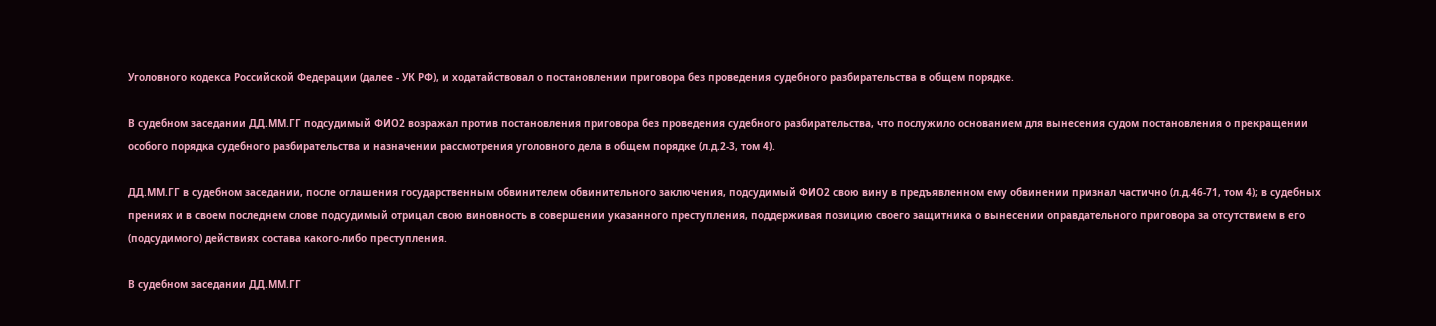Уголовного кодекса Российской Федерации (далее - УК РФ), и ходатайствовал о постановлении приговора без проведения судебного разбирательства в общем порядке.

В судебном заседании ДД.ММ.ГГ подсудимый ФИО2 возражал против постановления приговора без проведения судебного разбирательства, что послужило основанием для вынесения судом постановления о прекращении особого порядка судебного разбирательства и назначении рассмотрения уголовного дела в общем порядке (л.д.2-3, том 4).

ДД.ММ.ГГ в судебном заседании, после оглашения государственным обвинителем обвинительного заключения, подсудимый ФИО2 свою вину в предъявленном ему обвинении признал частично (л.д.46-71, том 4); в судебных прениях и в своем последнем слове подсудимый отрицал свою виновность в совершении указанного преступления, поддерживая позицию своего защитника о вынесении оправдательного приговора за отсутствием в его (подсудимого) действиях состава какого-либо преступления.

В судебном заседании ДД.ММ.ГГ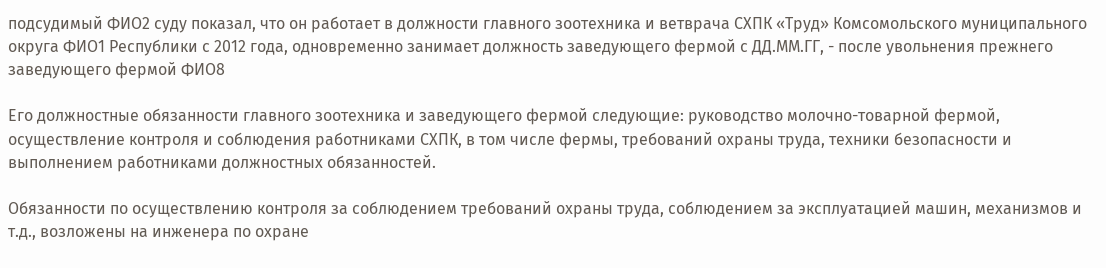подсудимый ФИО2 суду показал, что он работает в должности главного зоотехника и ветврача СХПК «Труд» Комсомольского муниципального округа ФИО1 Республики с 2012 года, одновременно занимает должность заведующего фермой с ДД.ММ.ГГ, - после увольнения прежнего заведующего фермой ФИО8

Его должностные обязанности главного зоотехника и заведующего фермой следующие: руководство молочно-товарной фермой, осуществление контроля и соблюдения работниками СХПК, в том числе фермы, требований охраны труда, техники безопасности и выполнением работниками должностных обязанностей.

Обязанности по осуществлению контроля за соблюдением требований охраны труда, соблюдением за эксплуатацией машин, механизмов и т.д., возложены на инженера по охране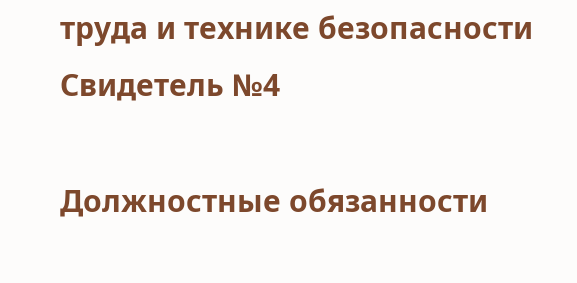труда и технике безопасности Свидетель №4

Должностные обязанности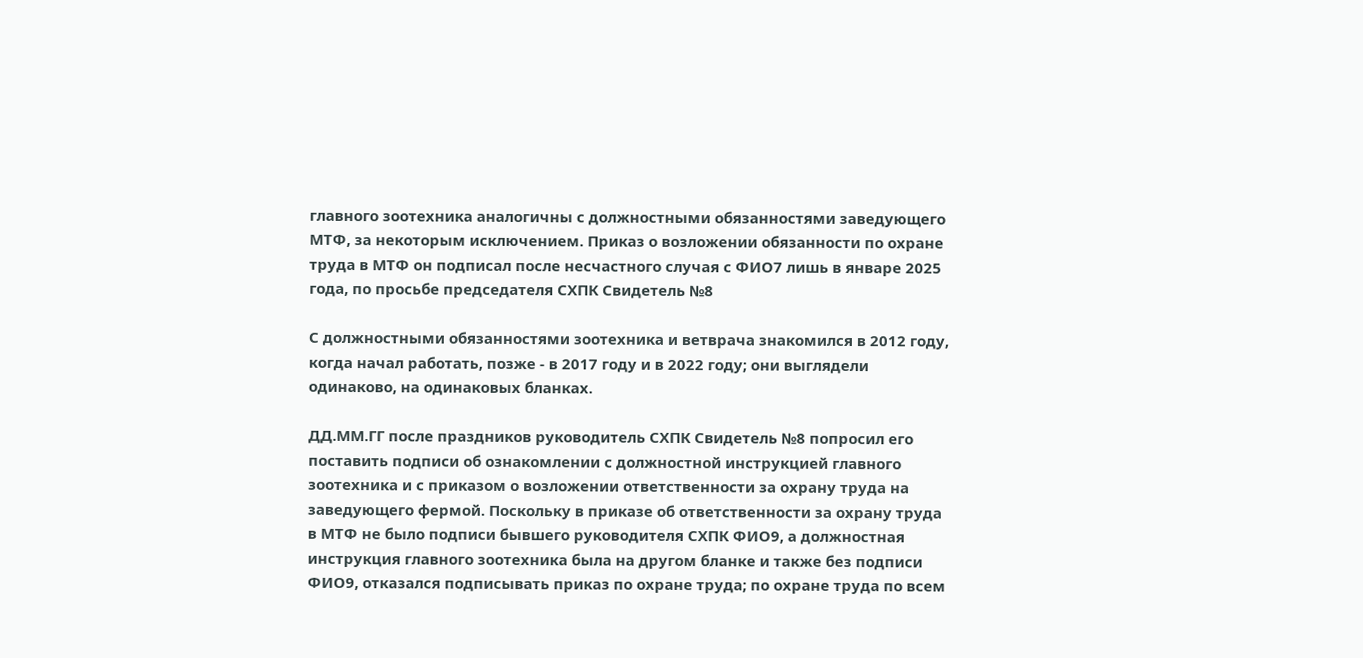главного зоотехника аналогичны с должностными обязанностями заведующего МТФ, за некоторым исключением. Приказ о возложении обязанности по охране труда в МТФ он подписал после несчастного случая с ФИО7 лишь в январе 2025 года, по просьбе председателя СХПК Свидетель №8

С должностными обязанностями зоотехника и ветврача знакомился в 2012 году, когда начал работать, позже - в 2017 году и в 2022 году; они выглядели одинаково, на одинаковых бланках.

ДД.ММ.ГГ после праздников руководитель СХПК Свидетель №8 попросил его поставить подписи об ознакомлении с должностной инструкцией главного зоотехника и с приказом о возложении ответственности за охрану труда на заведующего фермой. Поскольку в приказе об ответственности за охрану труда в МТФ не было подписи бывшего руководителя СХПК ФИО9, а должностная инструкция главного зоотехника была на другом бланке и также без подписи ФИО9, отказался подписывать приказ по охране труда; по охране труда по всем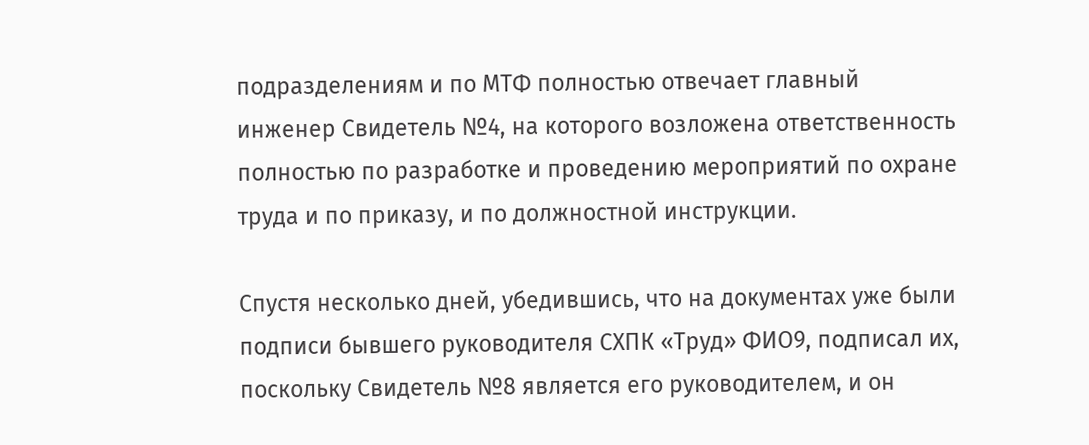подразделениям и по МТФ полностью отвечает главный инженер Свидетель №4, на которого возложена ответственность полностью по разработке и проведению мероприятий по охране труда и по приказу, и по должностной инструкции.

Спустя несколько дней, убедившись, что на документах уже были подписи бывшего руководителя СХПК «Труд» ФИО9, подписал их, поскольку Свидетель №8 является его руководителем, и он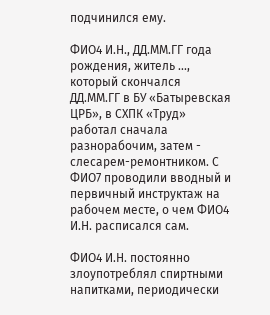подчинился ему.

ФИО4 И.Н., ДД.ММ.ГГ года рождения, житель ..., который скончался ДД.ММ.ГГ в БУ «Батыревская ЦРБ», в СХПК «Труд» работал сначала разнорабочим, затем - слесарем-ремонтником. С ФИО7 проводили вводный и первичный инструктаж на рабочем месте, о чем ФИО4 И.Н. расписался сам.

ФИО4 И.Н. постоянно злоупотреблял спиртными напитками, периодически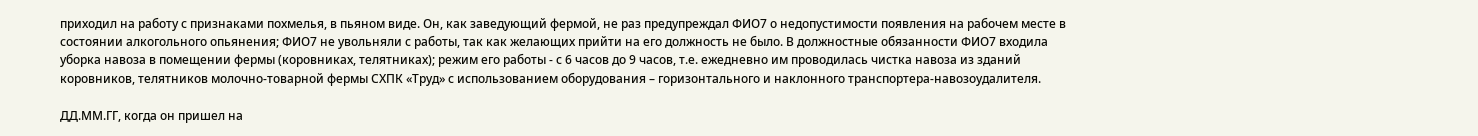приходил на работу с признаками похмелья, в пьяном виде. Он, как заведующий фермой, не раз предупреждал ФИО7 о недопустимости появления на рабочем месте в состоянии алкогольного опьянения; ФИО7 не увольняли с работы, так как желающих прийти на его должность не было. В должностные обязанности ФИО7 входила уборка навоза в помещении фермы (коровниках, телятниках); режим его работы - с 6 часов до 9 часов, т.е. ежедневно им проводилась чистка навоза из зданий коровников, телятников молочно-товарной фермы СХПК «Труд» с использованием оборудования – горизонтального и наклонного транспортера-навозоудалителя.

ДД.ММ.ГГ, когда он пришел на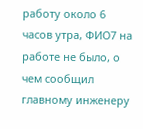работу около 6 часов утра, ФИО7 на работе не было, о чем сообщил главному инженеру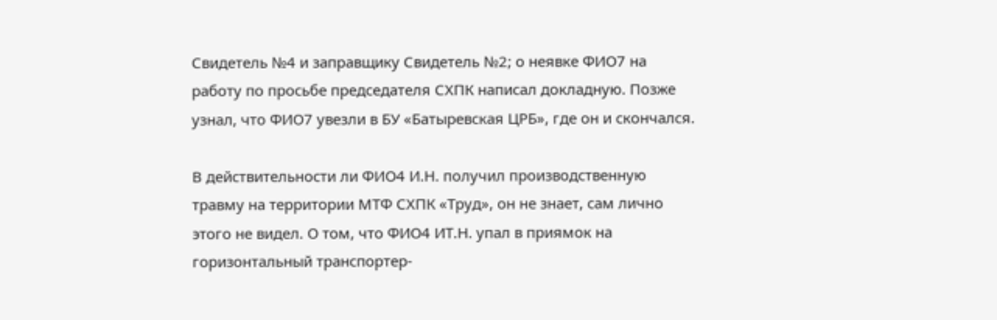Свидетель №4 и заправщику Свидетель №2; о неявке ФИО7 на работу по просьбе председателя СХПК написал докладную. Позже узнал, что ФИО7 увезли в БУ «Батыревская ЦРБ», где он и скончался.

В действительности ли ФИО4 И.Н. получил производственную травму на территории МТФ СХПК «Труд», он не знает, сам лично этого не видел. О том, что ФИО4 ИТ.Н. упал в приямок на горизонтальный транспортер-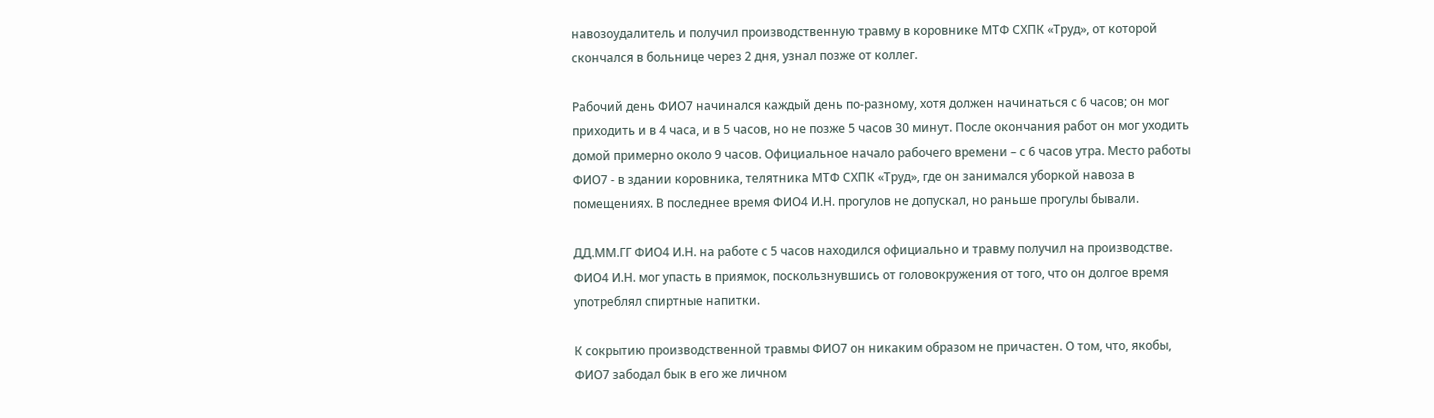навозоудалитель и получил производственную травму в коровнике МТФ СХПК «Труд», от которой скончался в больнице через 2 дня, узнал позже от коллег.

Рабочий день ФИО7 начинался каждый день по-разному, хотя должен начинаться с 6 часов; он мог приходить и в 4 часа, и в 5 часов, но не позже 5 часов 30 минут. После окончания работ он мог уходить домой примерно около 9 часов. Официальное начало рабочего времени – с 6 часов утра. Место работы ФИО7 - в здании коровника, телятника МТФ СХПК «Труд», где он занимался уборкой навоза в помещениях. В последнее время ФИО4 И.Н. прогулов не допускал, но раньше прогулы бывали.

ДД.ММ.ГГ ФИО4 И.Н. на работе с 5 часов находился официально и травму получил на производстве. ФИО4 И.Н. мог упасть в приямок, поскользнувшись от головокружения от того, что он долгое время употреблял спиртные напитки.

К сокрытию производственной травмы ФИО7 он никаким образом не причастен. О том, что, якобы, ФИО7 забодал бык в его же личном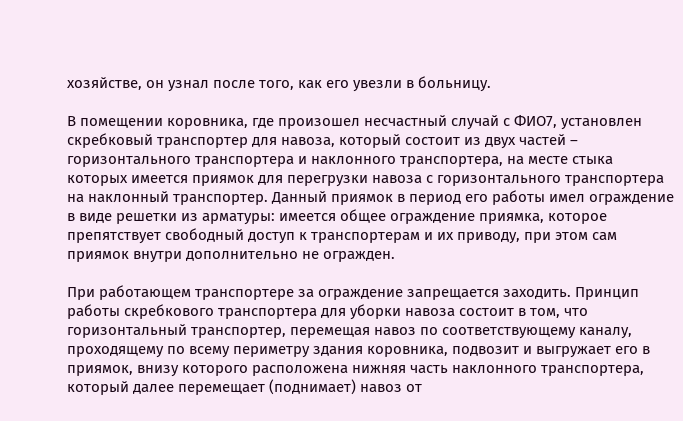хозяйстве, он узнал после того, как его увезли в больницу.

В помещении коровника, где произошел несчастный случай с ФИО7, установлен скребковый транспортер для навоза, который состоит из двух частей – горизонтального транспортера и наклонного транспортера, на месте стыка которых имеется приямок для перегрузки навоза с горизонтального транспортера на наклонный транспортер. Данный приямок в период его работы имел ограждение в виде решетки из арматуры: имеется общее ограждение приямка, которое препятствует свободный доступ к транспортерам и их приводу, при этом сам приямок внутри дополнительно не огражден.

При работающем транспортере за ограждение запрещается заходить. Принцип работы скребкового транспортера для уборки навоза состоит в том, что горизонтальный транспортер, перемещая навоз по соответствующему каналу, проходящему по всему периметру здания коровника, подвозит и выгружает его в приямок, внизу которого расположена нижняя часть наклонного транспортера, который далее перемещает (поднимает) навоз от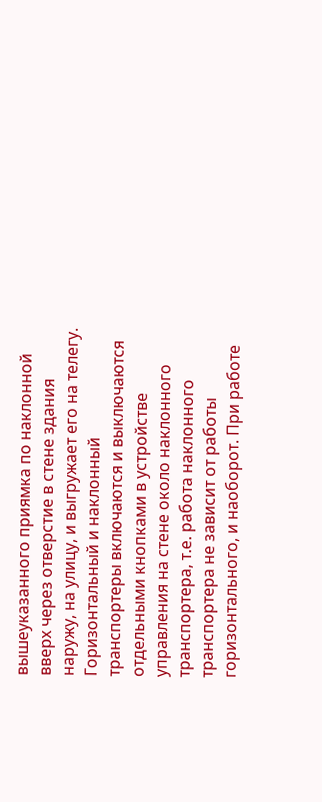вышеуказанного приямка по наклонной вверх через отверстие в стене здания наружу, на улицу, и выгружает его на телегу. Горизонтальный и наклонный транспортеры включаются и выключаются отдельными кнопками в устройстве управления на стене около наклонного транспортера, т.е. работа наклонного транспортера не зависит от работы горизонтального, и наоборот. При работе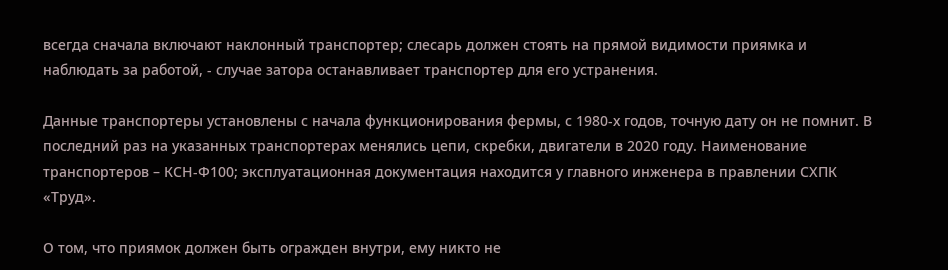всегда сначала включают наклонный транспортер; слесарь должен стоять на прямой видимости приямка и наблюдать за работой, - случае затора останавливает транспортер для его устранения.

Данные транспортеры установлены с начала функционирования фермы, с 1980-х годов, точную дату он не помнит. В последний раз на указанных транспортерах менялись цепи, скребки, двигатели в 2020 году. Наименование транспортеров – КСН-Ф100; эксплуатационная документация находится у главного инженера в правлении СХПК «Труд».

О том, что приямок должен быть огражден внутри, ему никто не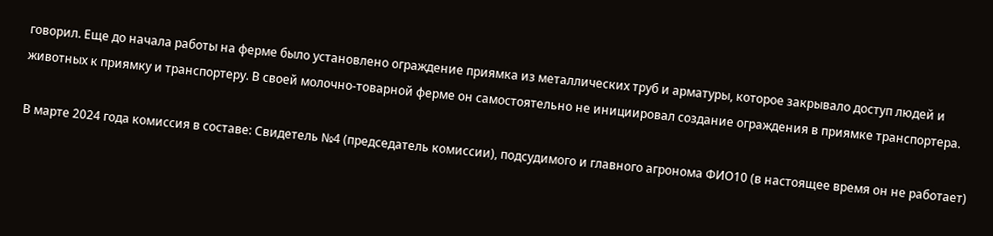говорил. Еще до начала работы на ферме было установлено ограждение приямка из металлических труб и арматуры, которое закрывало доступ людей и животных к приямку и транспортеру. В своей молочно-товарной ферме он самостоятельно не инициировал создание ограждения в приямке транспортера.

В марте 2024 года комиссия в составе: Свидетель №4 (председатель комиссии), подсудимого и главного агронома ФИО10 (в настоящее время он не работает)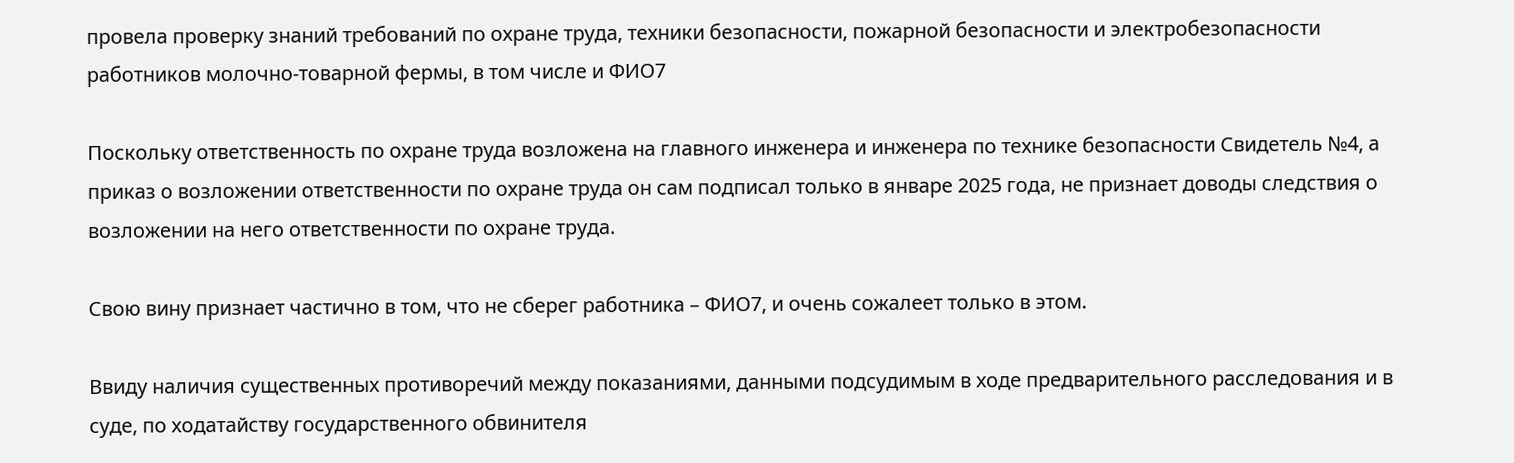провела проверку знаний требований по охране труда, техники безопасности, пожарной безопасности и электробезопасности работников молочно-товарной фермы, в том числе и ФИО7

Поскольку ответственность по охране труда возложена на главного инженера и инженера по технике безопасности Свидетель №4, а приказ о возложении ответственности по охране труда он сам подписал только в январе 2025 года, не признает доводы следствия о возложении на него ответственности по охране труда.

Свою вину признает частично в том, что не сберег работника – ФИО7, и очень сожалеет только в этом.

Ввиду наличия существенных противоречий между показаниями, данными подсудимым в ходе предварительного расследования и в суде, по ходатайству государственного обвинителя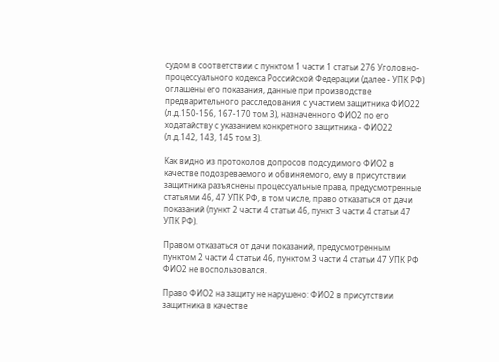судом в соответствии с пунктом 1 части 1 статьи 276 Уголовно-процессуального кодекса Российской Федерации (далее - УПК РФ) оглашены его показания, данные при производстве предварительного расследования с участием защитника ФИО22 (л.д.150-156, 167-170 том 3), назначенного ФИО2 по его ходатайству с указанием конкретного защитника - ФИО22 (л.д.142, 143, 145 том 3).

Как видно из протоколов допросов подсудимого ФИО2 в качестве подозреваемого и обвиняемого, ему в присутствии защитника разъяснены процессуальные права, предусмотренные статьями 46, 47 УПК РФ, в том числе, право отказаться от дачи показаний (пункт 2 части 4 статьи 46, пункт 3 части 4 статьи 47 УПК РФ).

Правом отказаться от дачи показаний, предусмотренным пунктом 2 части 4 статьи 46, пунктом 3 части 4 статьи 47 УПК РФ ФИО2 не воспользовался.

Право ФИО2 на защиту не нарушено: ФИО2 в присутствии защитника в качестве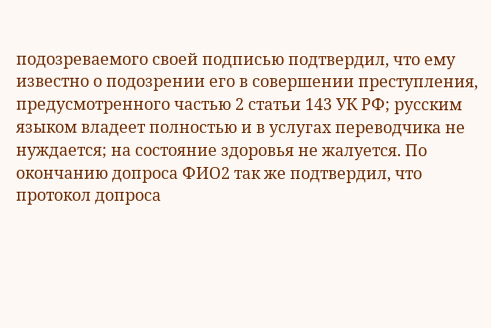подозреваемого своей подписью подтвердил, что ему известно о подозрении его в совершении преступления, предусмотренного частью 2 статьи 143 УК РФ; русским языком владеет полностью и в услугах переводчика не нуждается; на состояние здоровья не жалуется. По окончанию допроса ФИО2 так же подтвердил, что протокол допроса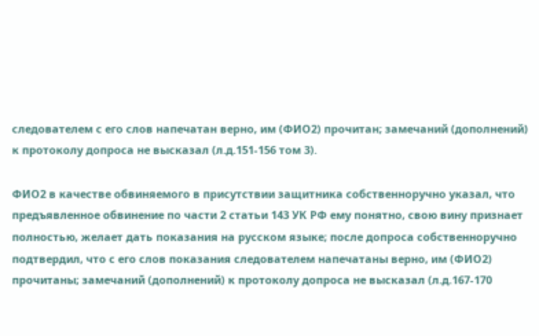следователем с его слов напечатан верно, им (ФИО2) прочитан; замечаний (дополнений) к протоколу допроса не высказал (л.д.151-156 том 3).

ФИО2 в качестве обвиняемого в присутствии защитника собственноручно указал, что предъявленное обвинение по части 2 статьи 143 УК РФ ему понятно, свою вину признает полностью, желает дать показания на русском языке; после допроса собственноручно подтвердил, что с его слов показания следователем напечатаны верно, им (ФИО2) прочитаны; замечаний (дополнений) к протоколу допроса не высказал (л.д.167-170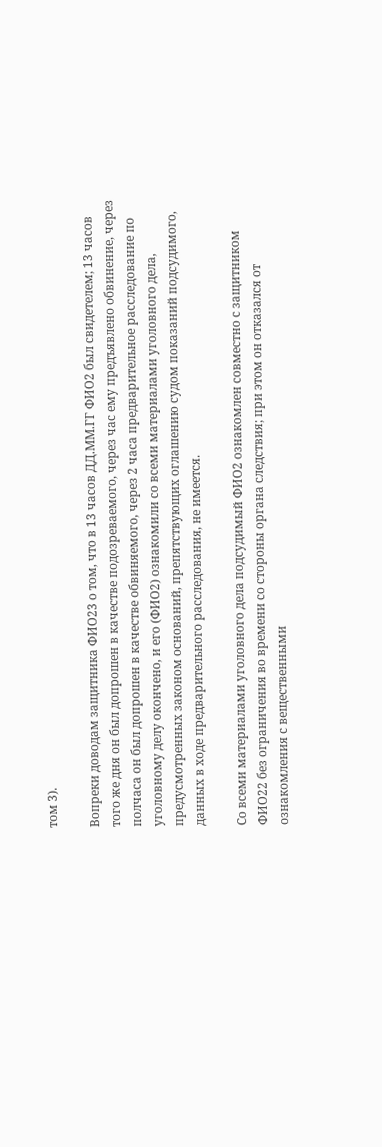том 3).

Вопреки доводам защитника ФИО23 о том, что в 13 часов ДД.ММ.ГГ ФИО2 был свидетелем; 13 часов того же дня он был допрошен в качестве подозреваемого, через час ему предъявлено обвинение, через полчаса он был допрошен в качестве обвиняемого, через 2 часа предварительное расследование по уголовному делу окончено, и его (ФИО2) ознакомили со всеми материалами уголовного дела, предусмотренных законом оснований, препятствующих оглашению судом показаний подсудимого, данных в ходе предварительного расследования, не имеется.

Со всеми материалами уголовного дела подсудимый ФИО2 ознакомлен совместно с защитником ФИО22 без ограничения во времени со стороны органа следствия; при этом он отказался от ознакомления с вещественными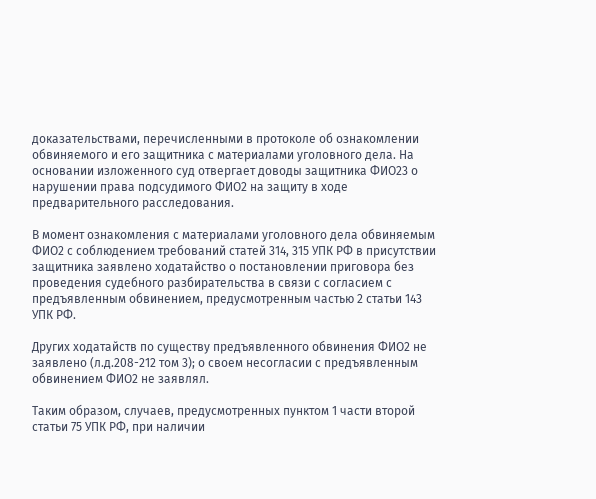доказательствами, перечисленными в протоколе об ознакомлении обвиняемого и его защитника с материалами уголовного дела. На основании изложенного суд отвергает доводы защитника ФИО23 о нарушении права подсудимого ФИО2 на защиту в ходе предварительного расследования.

В момент ознакомления с материалами уголовного дела обвиняемым ФИО2 с соблюдением требований статей 314, 315 УПК РФ в присутствии защитника заявлено ходатайство о постановлении приговора без проведения судебного разбирательства в связи с согласием с предъявленным обвинением, предусмотренным частью 2 статьи 143 УПК РФ.

Других ходатайств по существу предъявленного обвинения ФИО2 не заявлено (л.д.208-212 том 3); о своем несогласии с предъявленным обвинением ФИО2 не заявлял.

Таким образом, случаев, предусмотренных пунктом 1 части второй статьи 75 УПК РФ, при наличии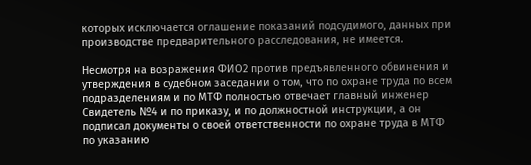которых исключается оглашение показаний подсудимого, данных при производстве предварительного расследования, не имеется.

Несмотря на возражения ФИО2 против предъявленного обвинения и утверждения в судебном заседании о том, что по охране труда по всем подразделениям и по МТФ полностью отвечает главный инженер Свидетель №4 и по приказу, и по должностной инструкции, а он подписал документы о своей ответственности по охране труда в МТФ по указанию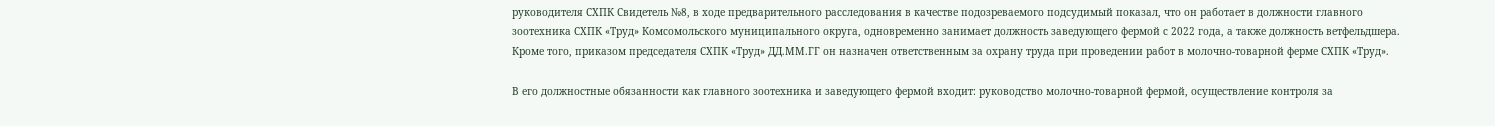руководителя СХПК Свидетель №8, в ходе предварительного расследования в качестве подозреваемого подсудимый показал, что он работает в должности главного зоотехника СХПК «Труд» Комсомольского муниципального округа, одновременно занимает должность заведующего фермой с 2022 года, а также должность ветфельдшера. Кроме того, приказом председателя СХПК «Труд» ДД.ММ.ГГ он назначен ответственным за охрану труда при проведении работ в молочно-товарной ферме СХПК «Труд».

В его должностные обязанности как главного зоотехника и заведующего фермой входит: руководство молочно-товарной фермой, осуществление контроля за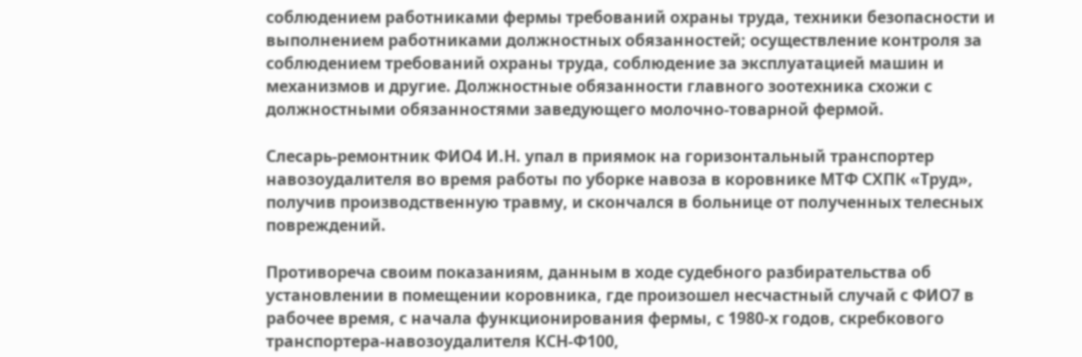соблюдением работниками фермы требований охраны труда, техники безопасности и выполнением работниками должностных обязанностей; осуществление контроля за соблюдением требований охраны труда, соблюдение за эксплуатацией машин и механизмов и другие. Должностные обязанности главного зоотехника схожи с должностными обязанностями заведующего молочно-товарной фермой.

Слесарь-ремонтник ФИО4 И.Н. упал в приямок на горизонтальный транспортер навозоудалителя во время работы по уборке навоза в коровнике МТФ СХПК «Труд», получив производственную травму, и скончался в больнице от полученных телесных повреждений.

Противореча своим показаниям, данным в ходе судебного разбирательства об установлении в помещении коровника, где произошел несчастный случай с ФИО7 в рабочее время, с начала функционирования фермы, с 1980-х годов, скребкового транспортера-навозоудалителя КСН-Ф100,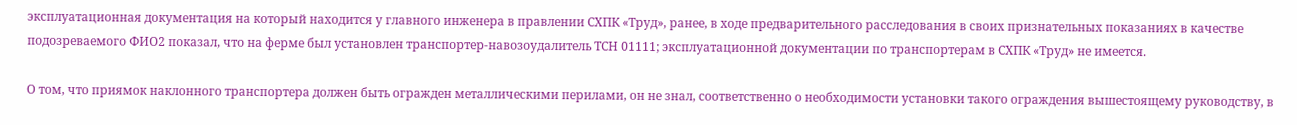эксплуатационная документация на который находится у главного инженера в правлении СХПК «Труд», ранее, в ходе предварительного расследования в своих признательных показаниях в качестве подозреваемого ФИО2 показал, что на ферме был установлен транспортер-навозоудалитель ТСН 01111; эксплуатационной документации по транспортерам в СХПК «Труд» не имеется.

О том, что приямок наклонного транспортера должен быть огражден металлическими перилами, он не знал, соответственно о необходимости установки такого ограждения вышестоящему руководству, в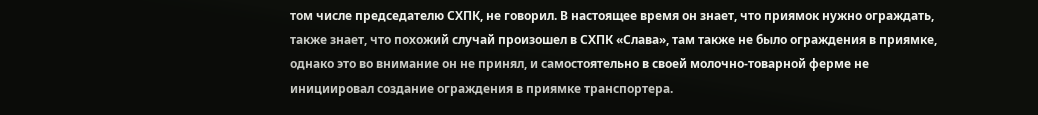том числе председателю СХПК, не говорил. В настоящее время он знает, что приямок нужно ограждать, также знает, что похожий случай произошел в СХПК «Слава», там также не было ограждения в приямке, однако это во внимание он не принял, и самостоятельно в своей молочно-товарной ферме не инициировал создание ограждения в приямке транспортера.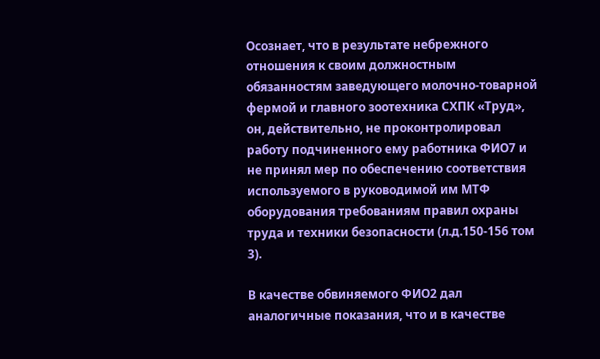Осознает, что в результате небрежного отношения к своим должностным обязанностям заведующего молочно-товарной фермой и главного зоотехника СХПК «Труд», он, действительно, не проконтролировал работу подчиненного ему работника ФИО7 и не принял мер по обеспечению соответствия используемого в руководимой им МТФ оборудования требованиям правил охраны труда и техники безопасности (л.д.150-156 том 3).

В качестве обвиняемого ФИО2 дал аналогичные показания, что и в качестве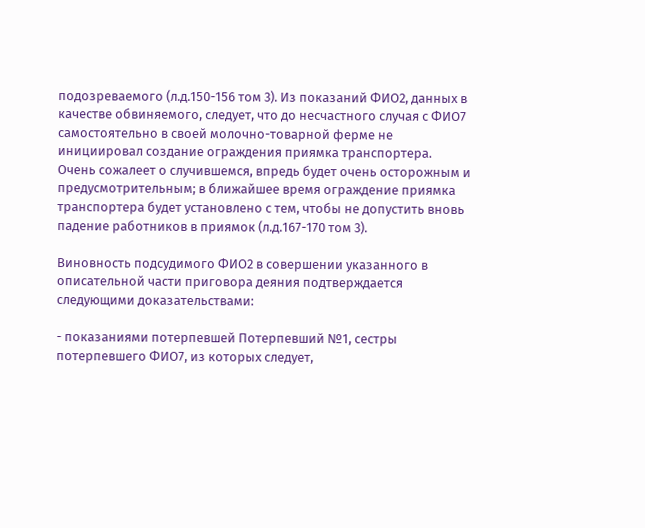подозреваемого (л.д.150-156 том 3). Из показаний ФИО2, данных в качестве обвиняемого, следует, что до несчастного случая с ФИО7 самостоятельно в своей молочно-товарной ферме не инициировал создание ограждения приямка транспортера. Очень сожалеет о случившемся, впредь будет очень осторожным и предусмотрительным; в ближайшее время ограждение приямка транспортера будет установлено с тем, чтобы не допустить вновь падение работников в приямок (л.д.167-170 том 3).

Виновность подсудимого ФИО2 в совершении указанного в описательной части приговора деяния подтверждается следующими доказательствами:

- показаниями потерпевшей Потерпевший №1, сестры потерпевшего ФИО7, из которых следует,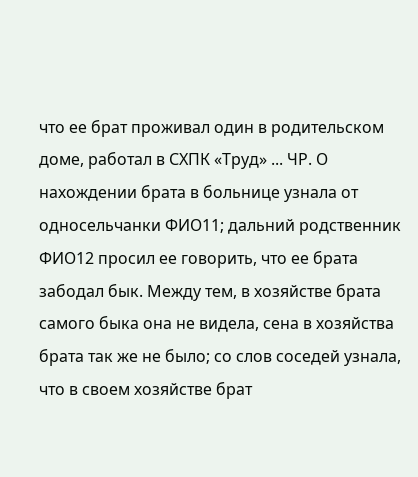что ее брат проживал один в родительском доме, работал в СХПК «Труд» ... ЧР. О нахождении брата в больнице узнала от односельчанки ФИО11; дальний родственник ФИО12 просил ее говорить, что ее брата забодал бык. Между тем, в хозяйстве брата самого быка она не видела, сена в хозяйства брата так же не было; со слов соседей узнала, что в своем хозяйстве брат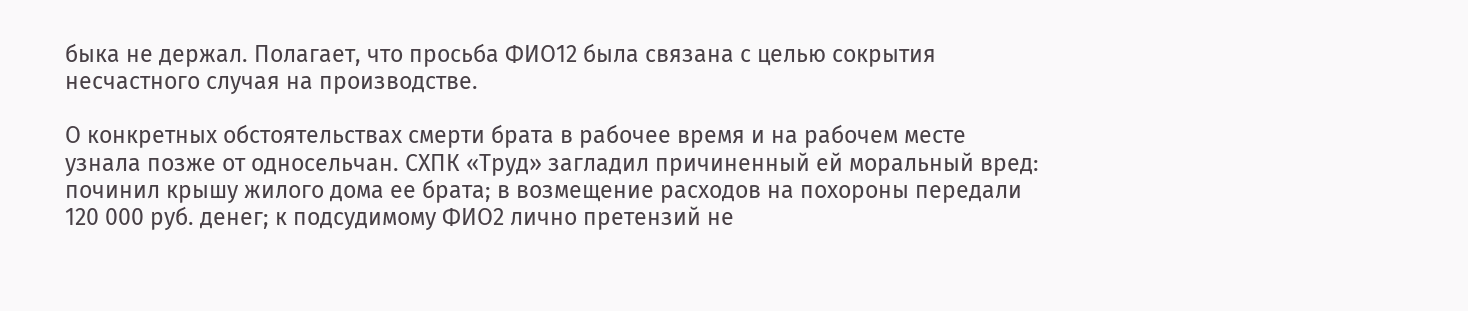быка не держал. Полагает, что просьба ФИО12 была связана с целью сокрытия несчастного случая на производстве.

О конкретных обстоятельствах смерти брата в рабочее время и на рабочем месте узнала позже от односельчан. СХПК «Труд» загладил причиненный ей моральный вред: починил крышу жилого дома ее брата; в возмещение расходов на похороны передали 120 000 руб. денег; к подсудимому ФИО2 лично претензий не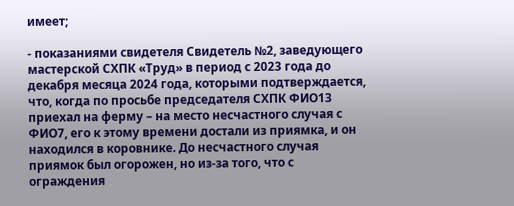имеет;

- показаниями свидетеля Свидетель №2, заведующего мастерской СХПК «Труд» в период с 2023 года до декабря месяца 2024 года, которыми подтверждается, что, когда по просьбе председателя СХПК ФИО13 приехал на ферму – на место несчастного случая с ФИО7, его к этому времени достали из приямка, и он находился в коровнике. До несчастного случая приямок был огорожен, но из-за того, что с ограждения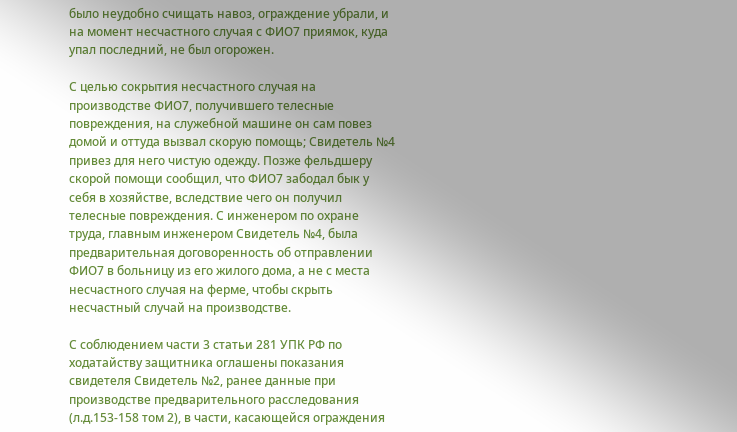было неудобно счищать навоз, ограждение убрали, и на момент несчастного случая с ФИО7 приямок, куда упал последний, не был огорожен.

С целью сокрытия несчастного случая на производстве ФИО7, получившего телесные повреждения, на служебной машине он сам повез домой и оттуда вызвал скорую помощь; Свидетель №4 привез для него чистую одежду. Позже фельдшеру скорой помощи сообщил, что ФИО7 забодал бык у себя в хозяйстве, вследствие чего он получил телесные повреждения. С инженером по охране труда, главным инженером Свидетель №4, была предварительная договоренность об отправлении ФИО7 в больницу из его жилого дома, а не с места несчастного случая на ферме, чтобы скрыть несчастный случай на производстве.

С соблюдением части 3 статьи 281 УПК РФ по ходатайству защитника оглашены показания свидетеля Свидетель №2, ранее данные при производстве предварительного расследования (л.д.153-158 том 2), в части, касающейся ограждения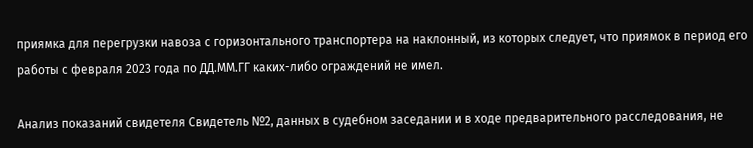приямка для перегрузки навоза с горизонтального транспортера на наклонный, из которых следует, что приямок в период его работы с февраля 2023 года по ДД.ММ.ГГ каких-либо ограждений не имел.

Анализ показаний свидетеля Свидетель №2, данных в судебном заседании и в ходе предварительного расследования, не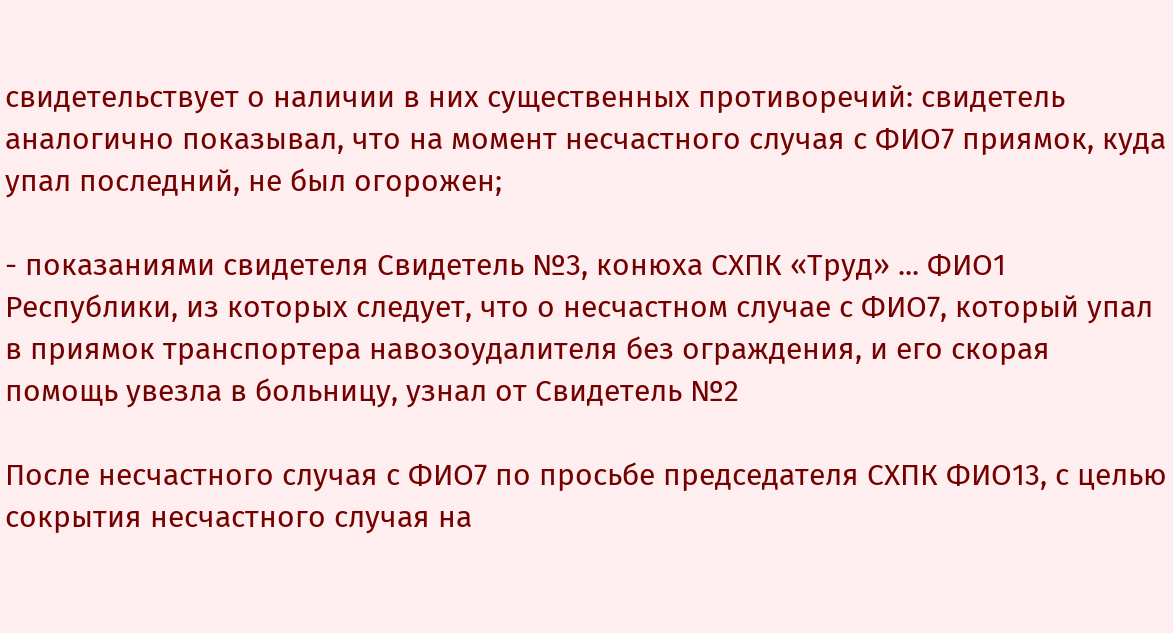свидетельствует о наличии в них существенных противоречий: свидетель аналогично показывал, что на момент несчастного случая с ФИО7 приямок, куда упал последний, не был огорожен;

- показаниями свидетеля Свидетель №3, конюха СХПК «Труд» ... ФИО1 Республики, из которых следует, что о несчастном случае с ФИО7, который упал в приямок транспортера навозоудалителя без ограждения, и его скорая помощь увезла в больницу, узнал от Свидетель №2

После несчастного случая с ФИО7 по просьбе председателя СХПК ФИО13, с целью сокрытия несчастного случая на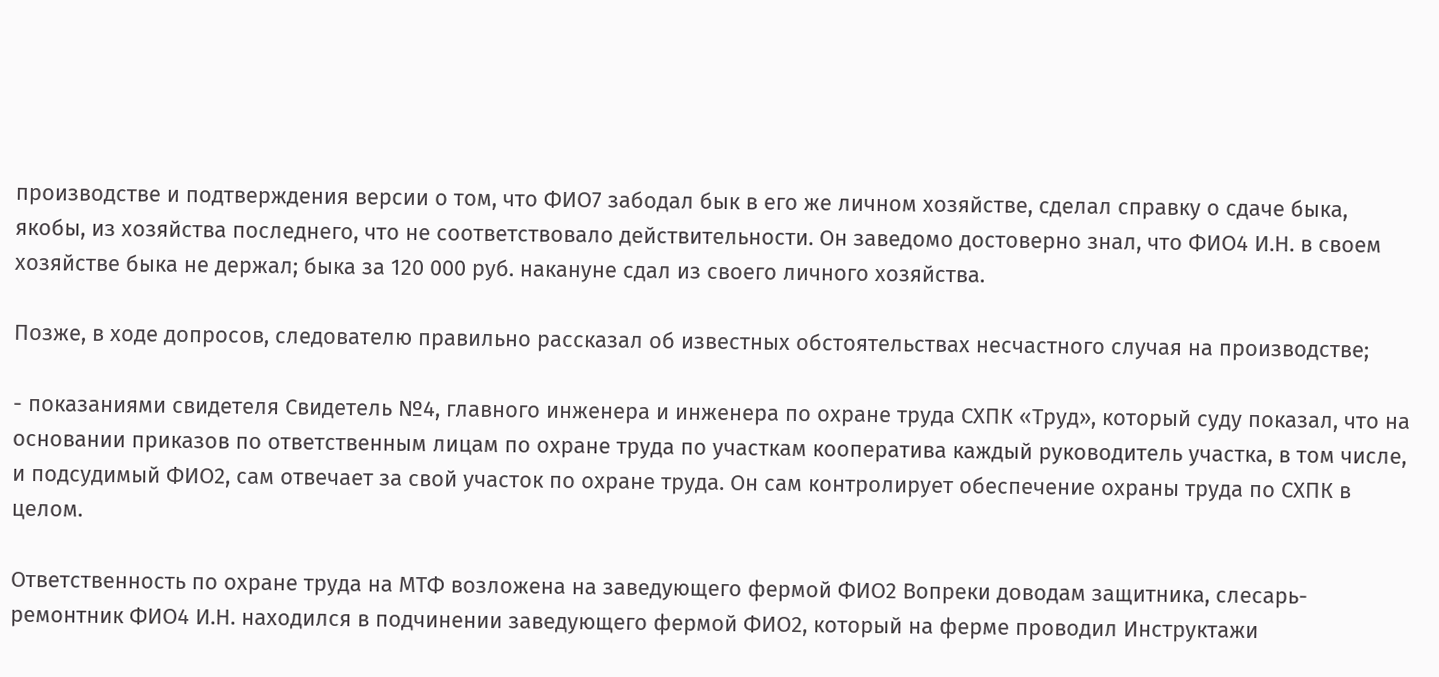производстве и подтверждения версии о том, что ФИО7 забодал бык в его же личном хозяйстве, сделал справку о сдаче быка, якобы, из хозяйства последнего, что не соответствовало действительности. Он заведомо достоверно знал, что ФИО4 И.Н. в своем хозяйстве быка не держал; быка за 120 000 руб. накануне сдал из своего личного хозяйства.

Позже, в ходе допросов, следователю правильно рассказал об известных обстоятельствах несчастного случая на производстве;

- показаниями свидетеля Свидетель №4, главного инженера и инженера по охране труда СХПК «Труд», который суду показал, что на основании приказов по ответственным лицам по охране труда по участкам кооператива каждый руководитель участка, в том числе, и подсудимый ФИО2, сам отвечает за свой участок по охране труда. Он сам контролирует обеспечение охраны труда по СХПК в целом.

Ответственность по охране труда на МТФ возложена на заведующего фермой ФИО2 Вопреки доводам защитника, слесарь-ремонтник ФИО4 И.Н. находился в подчинении заведующего фермой ФИО2, который на ферме проводил Инструктажи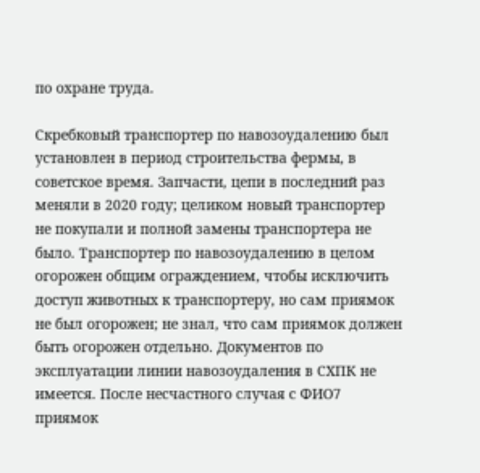по охране труда.

Скребковый транспортер по навозоудалению был установлен в период строительства фермы, в советское время. Запчасти, цепи в последний раз меняли в 2020 году; целиком новый транспортер не покупали и полной замены транспортера не было. Транспортер по навозоудалению в целом огорожен общим ограждением, чтобы исключить доступ животных к транспортеру, но сам приямок не был огорожен; не знал, что сам приямок должен быть огорожен отдельно. Документов по эксплуатации линии навозоудаления в СХПК не имеется. После несчастного случая с ФИО7 приямок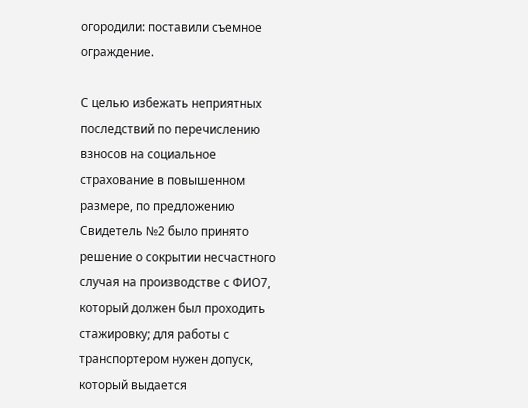огородили: поставили съемное ограждение.

С целью избежать неприятных последствий по перечислению взносов на социальное страхование в повышенном размере, по предложению Свидетель №2 было принято решение о сокрытии несчастного случая на производстве с ФИО7, который должен был проходить стажировку; для работы с транспортером нужен допуск, который выдается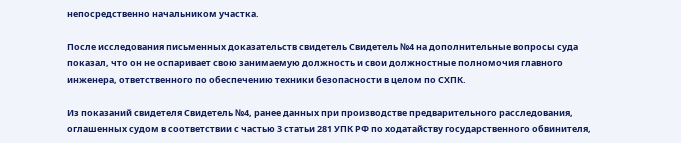непосредственно начальником участка.

После исследования письменных доказательств свидетель Свидетель №4 на дополнительные вопросы суда показал, что он не оспаривает свою занимаемую должность и свои должностные полномочия главного инженера, ответственного по обеспечению техники безопасности в целом по СХПК.

Из показаний свидетеля Свидетель №4, ранее данных при производстве предварительного расследования, оглашенных судом в соответствии с частью 3 статьи 281 УПК РФ по ходатайству государственного обвинителя,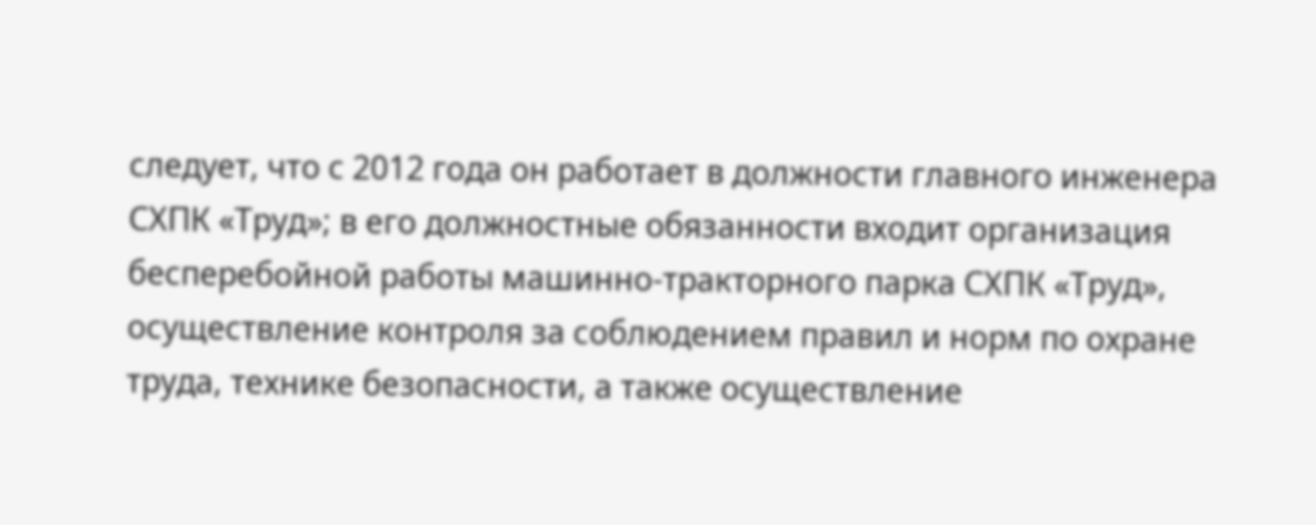следует, что с 2012 года он работает в должности главного инженера СХПК «Труд»; в его должностные обязанности входит организация бесперебойной работы машинно-тракторного парка СХПК «Труд», осуществление контроля за соблюдением правил и норм по охране труда, технике безопасности, а также осуществление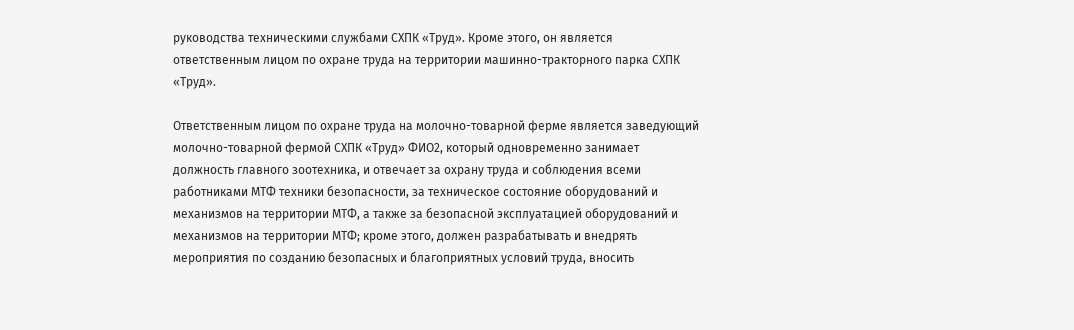руководства техническими службами СХПК «Труд». Кроме этого, он является ответственным лицом по охране труда на территории машинно-тракторного парка СХПК «Труд».

Ответственным лицом по охране труда на молочно-товарной ферме является заведующий молочно-товарной фермой СХПК «Труд» ФИО2, который одновременно занимает должность главного зоотехника, и отвечает за охрану труда и соблюдения всеми работниками МТФ техники безопасности, за техническое состояние оборудований и механизмов на территории МТФ, а также за безопасной эксплуатацией оборудований и механизмов на территории МТФ; кроме этого, должен разрабатывать и внедрять мероприятия по созданию безопасных и благоприятных условий труда, вносить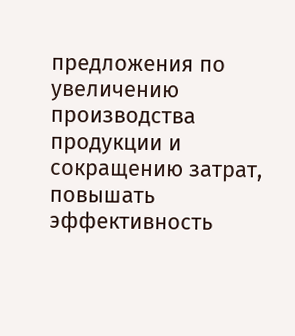предложения по увеличению производства продукции и сокращению затрат, повышать эффективность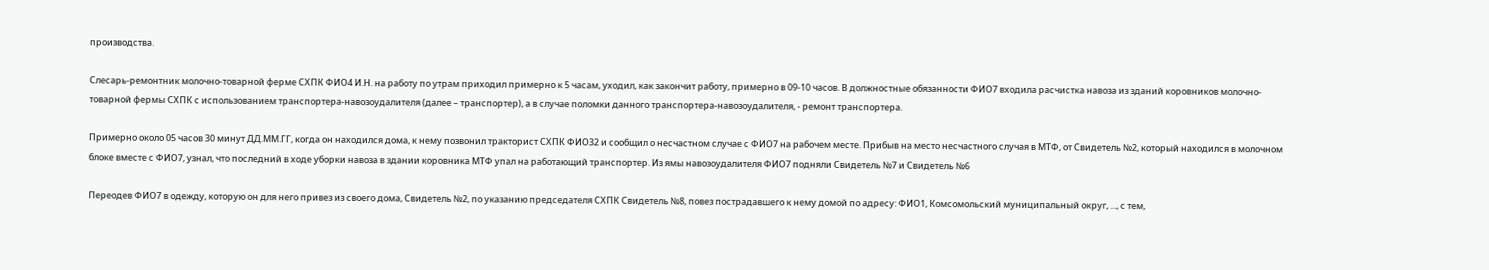производства.

Слесарь-ремонтник молочно-товарной ферме СХПК ФИО4 И.Н. на работу по утрам приходил примерно к 5 часам, уходил, как закончит работу, примерно в 09-10 часов. В должностные обязанности ФИО7 входила расчистка навоза из зданий коровников молочно-товарной фермы СХПК с использованием транспортера-навозоудалителя (далее – транспортер), а в случае поломки данного транспортера-навозоудалителя, - ремонт транспортера.

Примерно около 05 часов 30 минут ДД.ММ.ГГ, когда он находился дома, к нему позвонил тракторист СХПК ФИО32 и сообщил о несчастном случае с ФИО7 на рабочем месте. Прибыв на место несчастного случая в МТФ, от Свидетель №2, который находился в молочном блоке вместе с ФИО7, узнал, что последний в ходе уборки навоза в здании коровника МТФ упал на работающий транспортер. Из ямы навозоудалителя ФИО7 подняли Свидетель №7 и Свидетель №6

Переодев ФИО7 в одежду, которую он для него привез из своего дома, Свидетель №2, по указанию председателя СХПК Свидетель №8, повез пострадавшего к нему домой по адресу: ФИО1, Комсомольский муниципальный округ, ..., с тем,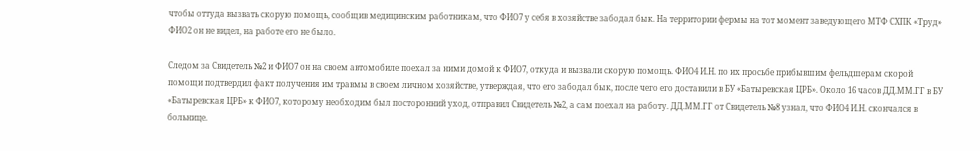чтобы оттуда вызвать скорую помощь, сообщив медицинским работникам, что ФИО7 у себя в хозяйстве забодал бык. На территории фермы на тот момент заведующего МТФ СХПК «Труд» ФИО2 он не видел, на работе его не было.

Следом за Свидетель №2 и ФИО7 он на своем автомобиле поехал за ними домой к ФИО7, откуда и вызвали скорую помощь. ФИО4 И.Н. по их просьбе прибывшим фельдшерам скорой помощи подтвердил факт получения им травмы в своем личном хозяйстве, утверждая, что его забодал бык, после чего его доставили в БУ «Батыревская ЦРБ». Около 16 часов ДД.ММ.ГГ в БУ «Батыревская ЦРБ» к ФИО7, которому необходим был посторонний уход, отправил Свидетель №2, а сам поехал на работу. ДД.ММ.ГГ от Свидетель №8 узнал, что ФИО4 И.Н. скончался в больнице.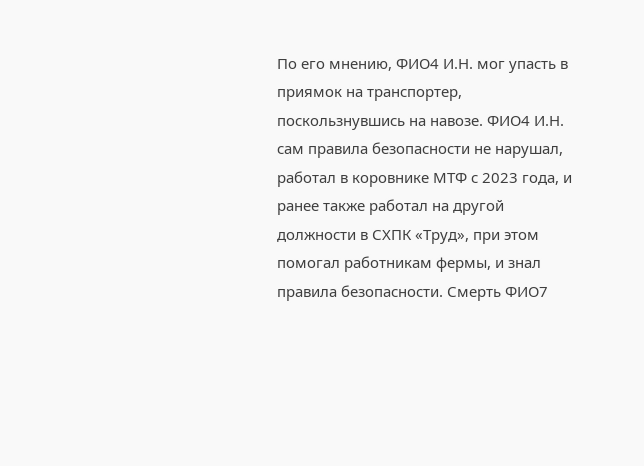По его мнению, ФИО4 И.Н. мог упасть в приямок на транспортер, поскользнувшись на навозе. ФИО4 И.Н. сам правила безопасности не нарушал, работал в коровнике МТФ с 2023 года, и ранее также работал на другой должности в СХПК «Труд», при этом помогал работникам фермы, и знал правила безопасности. Смерть ФИО7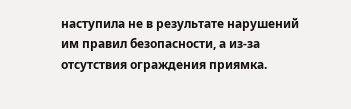наступила не в результате нарушений им правил безопасности, а из-за отсутствия ограждения приямка.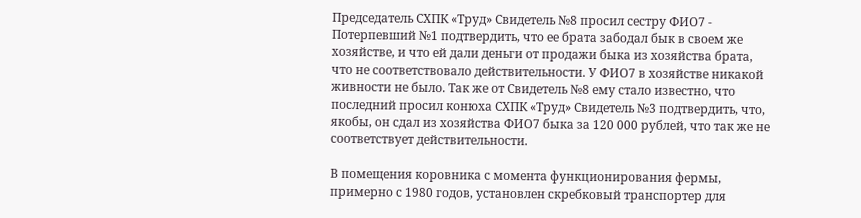Председатель СХПК «Труд» Свидетель №8 просил сестру ФИО7 - Потерпевший №1 подтвердить, что ее брата забодал бык в своем же хозяйстве, и что ей дали деньги от продажи быка из хозяйства брата, что не соответствовало действительности. У ФИО7 в хозяйстве никакой живности не было. Так же от Свидетель №8 ему стало известно, что последний просил конюха СХПК «Труд» Свидетель №3 подтвердить, что, якобы, он сдал из хозяйства ФИО7 быка за 120 000 рублей, что так же не соответствует действительности.

В помещения коровника с момента функционирования фермы, примерно с 1980 годов, установлен скребковый транспортер для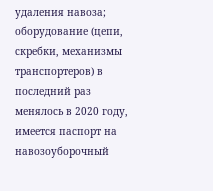удаления навоза; оборудование (цепи, скребки, механизмы транспортеров) в последний раз менялось в 2020 году, имеется паспорт на навозоуборочный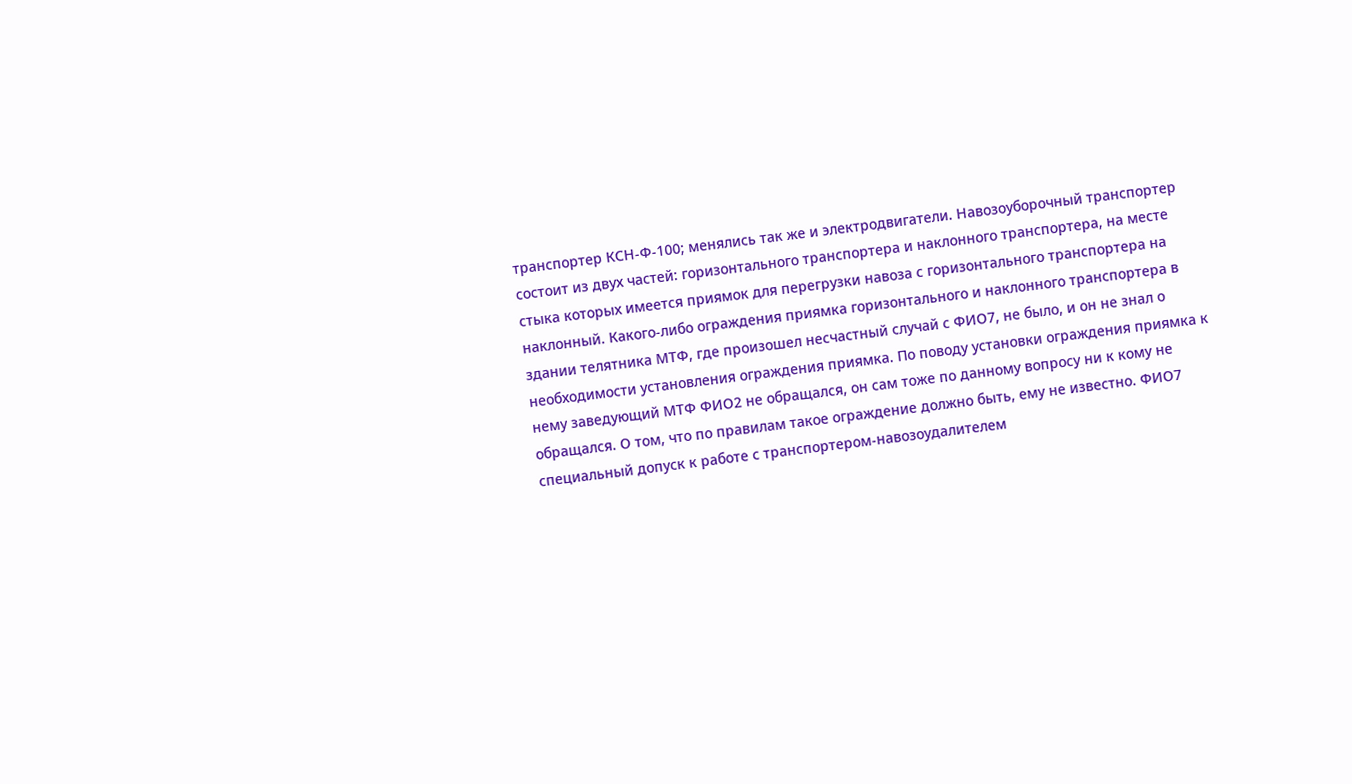транспортер КСН-Ф-100; менялись так же и электродвигатели. Навозоуборочный транспортер состоит из двух частей: горизонтального транспортера и наклонного транспортера, на месте стыка которых имеется приямок для перегрузки навоза с горизонтального транспортера на наклонный. Какого-либо ограждения приямка горизонтального и наклонного транспортера в здании телятника МТФ, где произошел несчастный случай с ФИО7, не было, и он не знал о необходимости установления ограждения приямка. По поводу установки ограждения приямка к нему заведующий МТФ ФИО2 не обращался, он сам тоже по данному вопросу ни к кому не обращался. О том, что по правилам такое ограждение должно быть, ему не известно. ФИО7 специальный допуск к работе с транспортером-навозоудалителем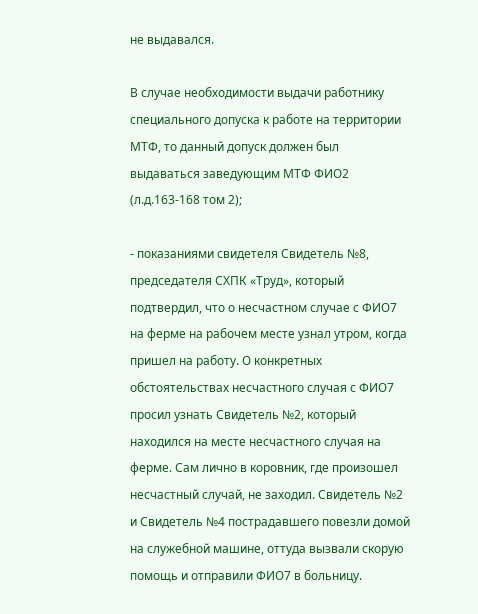не выдавался.

В случае необходимости выдачи работнику специального допуска к работе на территории МТФ, то данный допуск должен был выдаваться заведующим МТФ ФИО2 (л.д.163-168 том 2);

- показаниями свидетеля Свидетель №8, председателя СХПК «Труд», который подтвердил, что о несчастном случае с ФИО7 на ферме на рабочем месте узнал утром, когда пришел на работу. О конкретных обстоятельствах несчастного случая с ФИО7 просил узнать Свидетель №2, который находился на месте несчастного случая на ферме. Сам лично в коровник, где произошел несчастный случай, не заходил. Свидетель №2 и Свидетель №4 пострадавшего повезли домой на служебной машине, оттуда вызвали скорую помощь и отправили ФИО7 в больницу.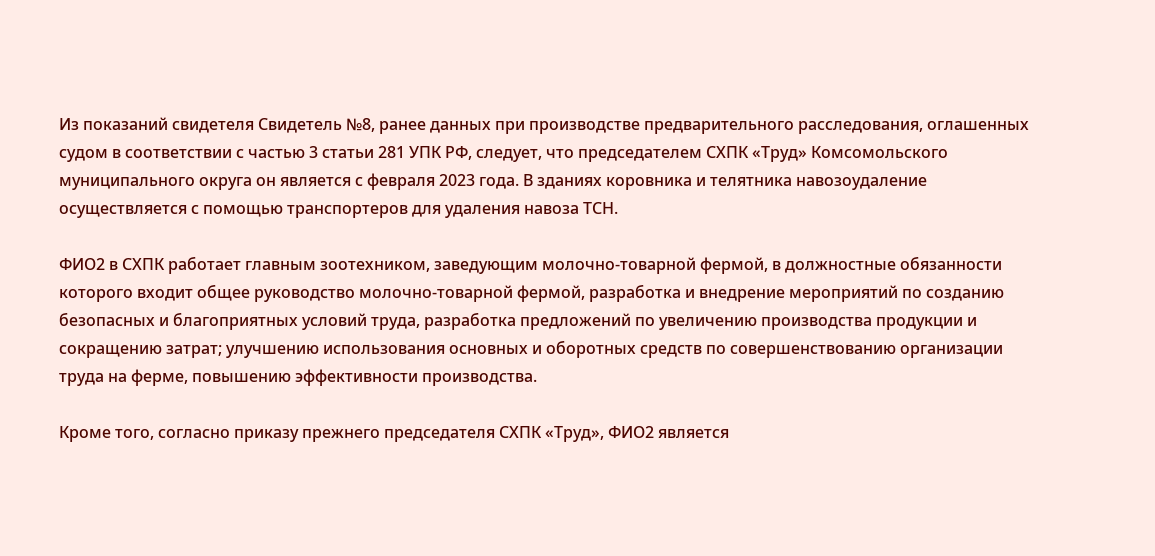Из показаний свидетеля Свидетель №8, ранее данных при производстве предварительного расследования, оглашенных судом в соответствии с частью 3 статьи 281 УПК РФ, следует, что председателем СХПК «Труд» Комсомольского муниципального округа он является с февраля 2023 года. В зданиях коровника и телятника навозоудаление осуществляется с помощью транспортеров для удаления навоза ТСН.

ФИО2 в СХПК работает главным зоотехником, заведующим молочно-товарной фермой, в должностные обязанности которого входит общее руководство молочно-товарной фермой, разработка и внедрение мероприятий по созданию безопасных и благоприятных условий труда, разработка предложений по увеличению производства продукции и сокращению затрат; улучшению использования основных и оборотных средств по совершенствованию организации труда на ферме, повышению эффективности производства.

Кроме того, согласно приказу прежнего председателя СХПК «Труд», ФИО2 является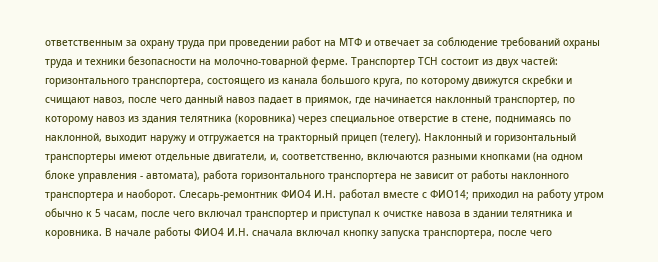ответственным за охрану труда при проведении работ на МТФ и отвечает за соблюдение требований охраны труда и техники безопасности на молочно-товарной ферме. Транспортер ТСН состоит из двух частей: горизонтального транспортера, состоящего из канала большого круга, по которому движутся скребки и счищают навоз, после чего данный навоз падает в приямок, где начинается наклонный транспортер, по которому навоз из здания телятника (коровника) через специальное отверстие в стене, поднимаясь по наклонной, выходит наружу и отгружается на тракторный прицеп (телегу). Наклонный и горизонтальный транспортеры имеют отдельные двигатели, и, соответственно, включаются разными кнопками (на одном блоке управления - автомата), работа горизонтального транспортера не зависит от работы наклонного транспортера и наоборот. Слесарь-ремонтник ФИО4 И.Н. работал вместе с ФИО14; приходил на работу утром обычно к 5 часам, после чего включал транспортер и приступал к очистке навоза в здании телятника и коровника. В начале работы ФИО4 И.Н. сначала включал кнопку запуска транспортера, после чего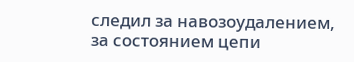следил за навозоудалением, за состоянием цепи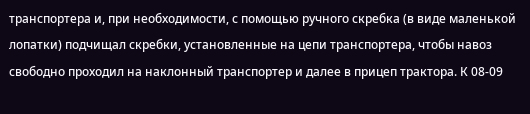транспортера и, при необходимости, с помощью ручного скребка (в виде маленькой лопатки) подчищал скребки, установленные на цепи транспортера, чтобы навоз свободно проходил на наклонный транспортер и далее в прицеп трактора. К 08-09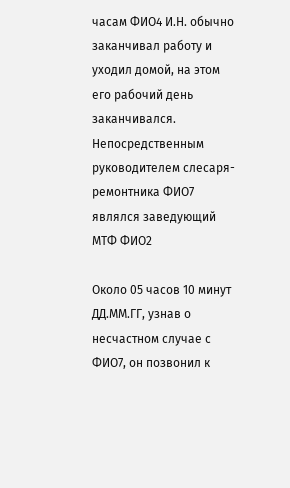часам ФИО4 И.Н. обычно заканчивал работу и уходил домой, на этом его рабочий день заканчивался. Непосредственным руководителем слесаря-ремонтника ФИО7 являлся заведующий МТФ ФИО2

Около 05 часов 10 минут ДД.ММ.ГГ, узнав о несчастном случае с ФИО7, он позвонил к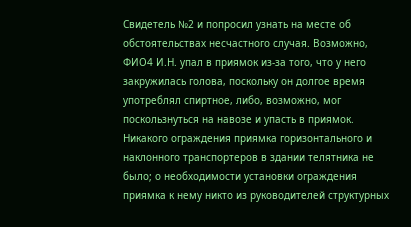Свидетель №2 и попросил узнать на месте об обстоятельствах несчастного случая. Возможно, ФИО4 И.Н. упал в приямок из-за того, что у него закружилась голова, поскольку он долгое время употреблял спиртное, либо, возможно, мог поскользнуться на навозе и упасть в приямок. Никакого ограждения приямка горизонтального и наклонного транспортеров в здании телятника не было; о необходимости установки ограждения приямка к нему никто из руководителей структурных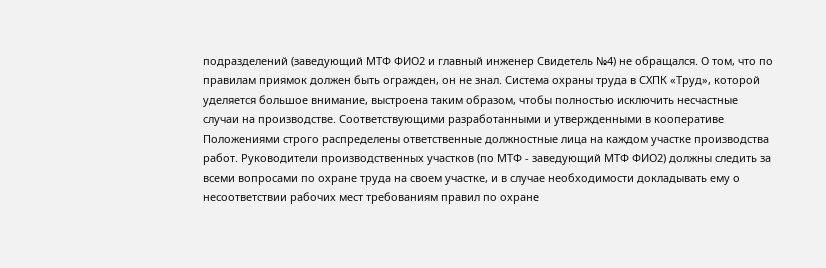подразделений (заведующий МТФ ФИО2 и главный инженер Свидетель №4) не обращался. О том, что по правилам приямок должен быть огражден, он не знал. Система охраны труда в СХПК «Труд», которой уделяется большое внимание, выстроена таким образом, чтобы полностью исключить несчастные случаи на производстве. Соответствующими разработанными и утвержденными в кооперативе Положениями строго распределены ответственные должностные лица на каждом участке производства работ. Руководители производственных участков (по МТФ - заведующий МТФ ФИО2) должны следить за всеми вопросами по охране труда на своем участке, и в случае необходимости докладывать ему о несоответствии рабочих мест требованиям правил по охране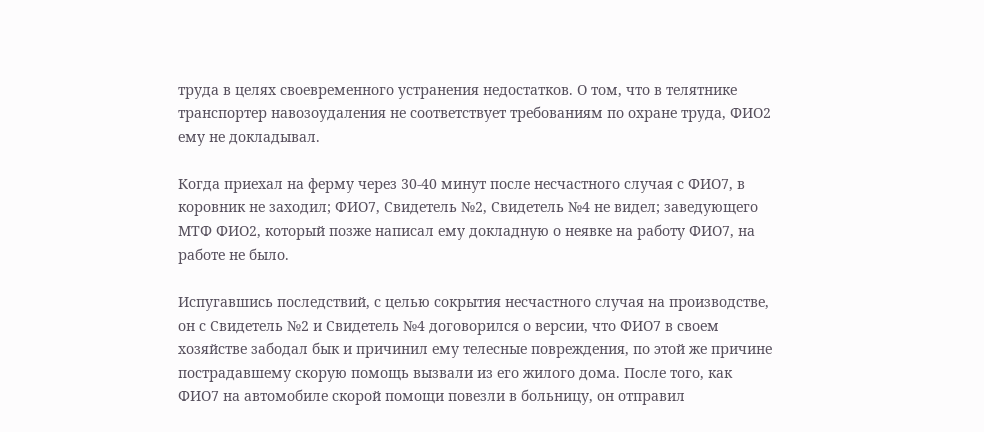труда в целях своевременного устранения недостатков. О том, что в телятнике транспортер навозоудаления не соответствует требованиям по охране труда, ФИО2 ему не докладывал.

Когда приехал на ферму через 30-40 минут после несчастного случая с ФИО7, в коровник не заходил; ФИО7, Свидетель №2, Свидетель №4 не видел; заведующего МТФ ФИО2, который позже написал ему докладную о неявке на работу ФИО7, на работе не было.

Испугавшись последствий, с целью сокрытия несчастного случая на производстве, он с Свидетель №2 и Свидетель №4 договорился о версии, что ФИО7 в своем хозяйстве забодал бык и причинил ему телесные повреждения, по этой же причине пострадавшему скорую помощь вызвали из его жилого дома. После того, как ФИО7 на автомобиле скорой помощи повезли в больницу, он отправил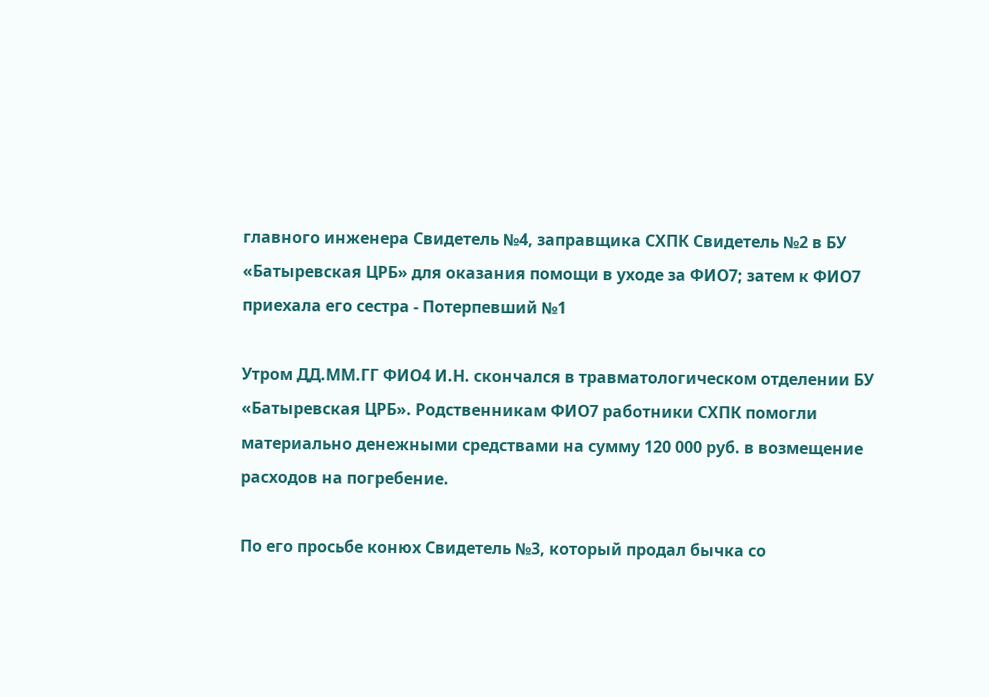главного инженера Свидетель №4, заправщика СХПК Свидетель №2 в БУ «Батыревская ЦРБ» для оказания помощи в уходе за ФИО7; затем к ФИО7 приехала его сестра - Потерпевший №1

Утром ДД.ММ.ГГ ФИО4 И.Н. скончался в травматологическом отделении БУ «Батыревская ЦРБ». Родственникам ФИО7 работники СХПК помогли материально денежными средствами на сумму 120 000 руб. в возмещение расходов на погребение.

По его просьбе конюх Свидетель №3, который продал бычка со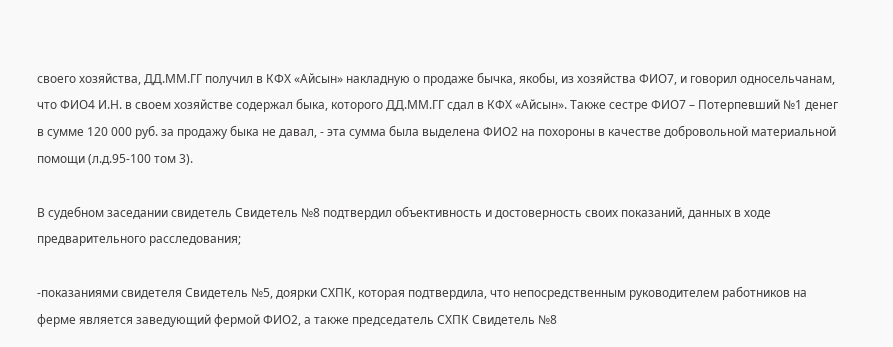своего хозяйства, ДД.ММ.ГГ получил в КФХ «Айсын» накладную о продаже бычка, якобы, из хозяйства ФИО7, и говорил односельчанам, что ФИО4 И.Н. в своем хозяйстве содержал быка, которого ДД.ММ.ГГ сдал в КФХ «Айсын». Также сестре ФИО7 – Потерпевший №1 денег в сумме 120 000 руб. за продажу быка не давал, - эта сумма была выделена ФИО2 на похороны в качестве добровольной материальной помощи (л.д.95-100 том 3).

В судебном заседании свидетель Свидетель №8 подтвердил объективность и достоверность своих показаний, данных в ходе предварительного расследования;

-показаниями свидетеля Свидетель №5, доярки СХПК, которая подтвердила, что непосредственным руководителем работников на ферме является заведующий фермой ФИО2, а также председатель СХПК Свидетель №8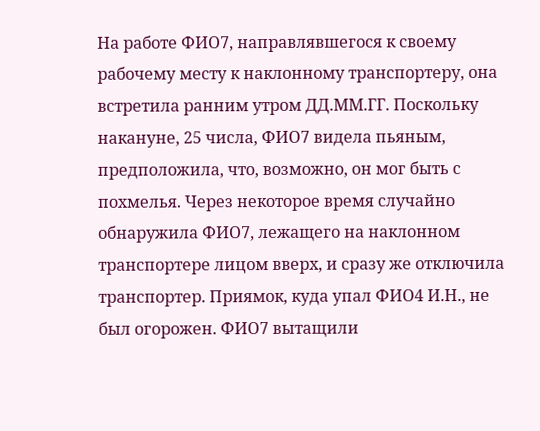На работе ФИО7, направлявшегося к своему рабочему месту к наклонному транспортеру, она встретила ранним утром ДД.ММ.ГГ. Поскольку накануне, 25 числа, ФИО7 видела пьяным, предположила, что, возможно, он мог быть с похмелья. Через некоторое время случайно обнаружила ФИО7, лежащего на наклонном транспортере лицом вверх, и сразу же отключила транспортер. Приямок, куда упал ФИО4 И.Н., не был огорожен. ФИО7 вытащили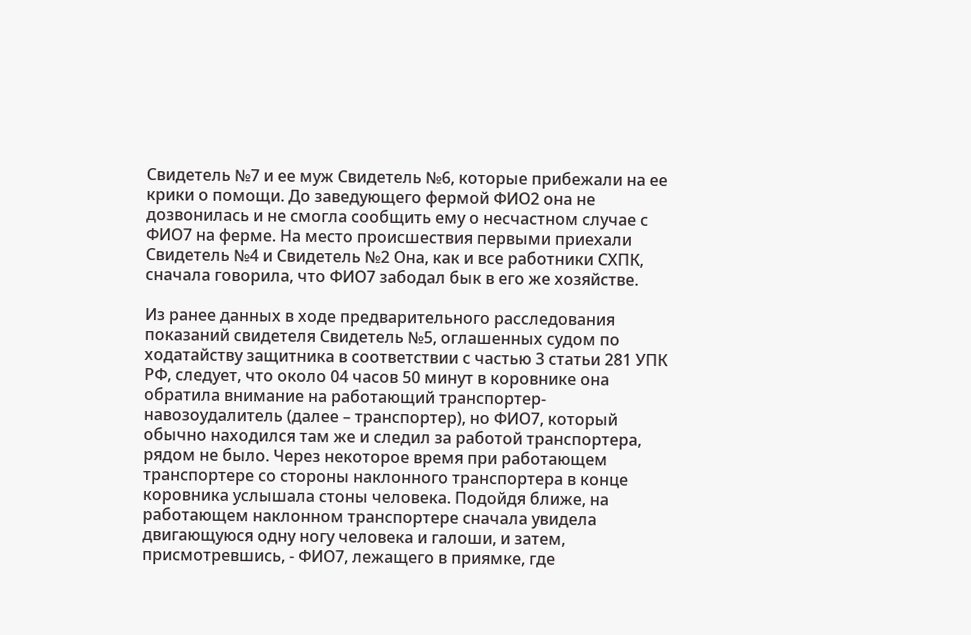Свидетель №7 и ее муж Свидетель №6, которые прибежали на ее крики о помощи. До заведующего фермой ФИО2 она не дозвонилась и не смогла сообщить ему о несчастном случае с ФИО7 на ферме. На место происшествия первыми приехали Свидетель №4 и Свидетель №2 Она, как и все работники СХПК, сначала говорила, что ФИО7 забодал бык в его же хозяйстве.

Из ранее данных в ходе предварительного расследования показаний свидетеля Свидетель №5, оглашенных судом по ходатайству защитника в соответствии с частью 3 статьи 281 УПК РФ, следует, что около 04 часов 50 минут в коровнике она обратила внимание на работающий транспортер-навозоудалитель (далее – транспортер), но ФИО7, который обычно находился там же и следил за работой транспортера, рядом не было. Через некоторое время при работающем транспортере со стороны наклонного транспортера в конце коровника услышала стоны человека. Подойдя ближе, на работающем наклонном транспортере сначала увидела двигающуюся одну ногу человека и галоши, и затем, присмотревшись, - ФИО7, лежащего в приямке, где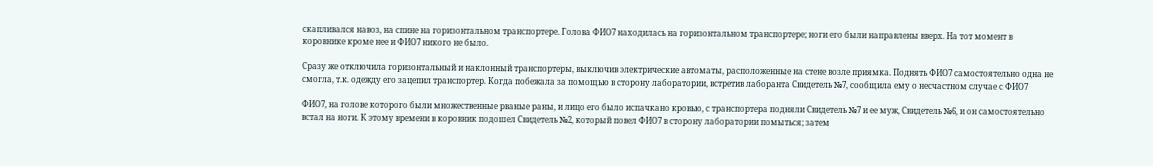скапливался навоз, на спине на горизонтальном транспортере. Голова ФИО7 находилась на горизонтальном транспортере; ноги его были направлены вверх. На тот момент в коровнике кроме нее и ФИО7 никого не было.

Сразу же отключила горизонтальный и наклонный транспортеры, выключив электрические автоматы, расположенные на стене возле приямка. Поднять ФИО7 самостоятельно одна не смогла, т.к. одежду его зацепил транспортер. Когда побежала за помощью в сторону лаборатории, встретив лаборанта Свидетель №7, сообщила ему о несчастном случае с ФИО7

ФИО7, на голове которого были множественные рваные раны, и лицо его было испачкано кровью, с транспортера подняли Свидетель №7 и ее муж, Свидетель №6, и он самостоятельно встал на ноги. К этому времени в коровник подошел Свидетель №2, который повел ФИО7 в сторону лаборатории помыться; затем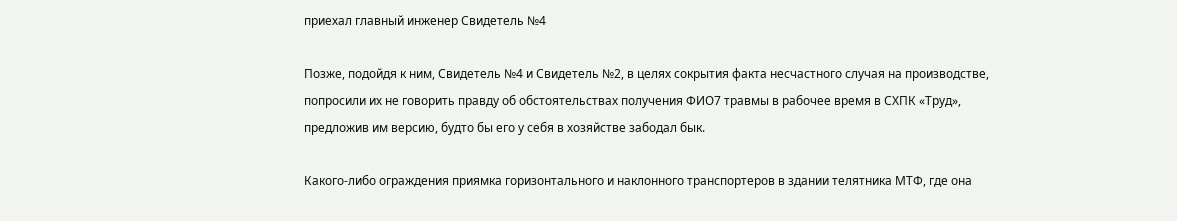приехал главный инженер Свидетель №4

Позже, подойдя к ним, Свидетель №4 и Свидетель №2, в целях сокрытия факта несчастного случая на производстве, попросили их не говорить правду об обстоятельствах получения ФИО7 травмы в рабочее время в СХПК «Труд», предложив им версию, будто бы его у себя в хозяйстве забодал бык.

Какого-либо ограждения приямка горизонтального и наклонного транспортеров в здании телятника МТФ, где она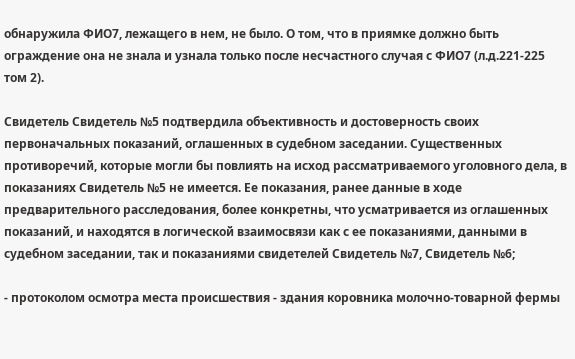обнаружила ФИО7, лежащего в нем, не было. О том, что в приямке должно быть ограждение она не знала и узнала только после несчастного случая с ФИО7 (л.д.221-225 том 2).

Свидетель Свидетель №5 подтвердила объективность и достоверность своих первоначальных показаний, оглашенных в судебном заседании. Существенных противоречий, которые могли бы повлиять на исход рассматриваемого уголовного дела, в показаниях Свидетель №5 не имеется. Ее показания, ранее данные в ходе предварительного расследования, более конкретны, что усматривается из оглашенных показаний, и находятся в логической взаимосвязи как с ее показаниями, данными в судебном заседании, так и показаниями свидетелей Свидетель №7, Свидетель №6;

- протоколом осмотра места происшествия - здания коровника молочно-товарной фермы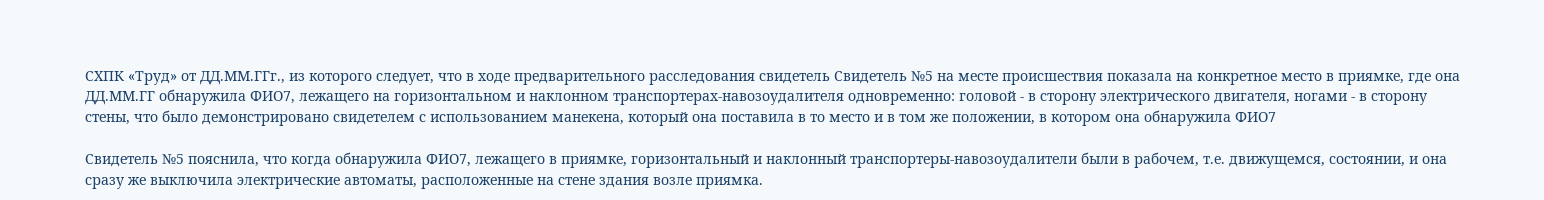СХПК «Труд» от ДД.ММ.ГГг., из которого следует, что в ходе предварительного расследования свидетель Свидетель №5 на месте происшествия показала на конкретное место в приямке, где она ДД.ММ.ГГ обнаружила ФИО7, лежащего на горизонтальном и наклонном транспортерах-навозоудалителя одновременно: головой - в сторону электрического двигателя, ногами - в сторону стены, что было демонстрировано свидетелем с использованием манекена, который она поставила в то место и в том же положении, в котором она обнаружила ФИО7

Свидетель №5 пояснила, что когда обнаружила ФИО7, лежащего в приямке, горизонтальный и наклонный транспортеры-навозоудалители были в рабочем, т.е. движущемся, состоянии, и она сразу же выключила электрические автоматы, расположенные на стене здания возле приямка.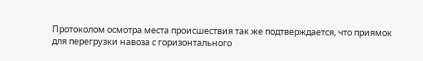Протоколом осмотра места происшествия так же подтверждается, что приямок для перегрузки навоза с горизонтального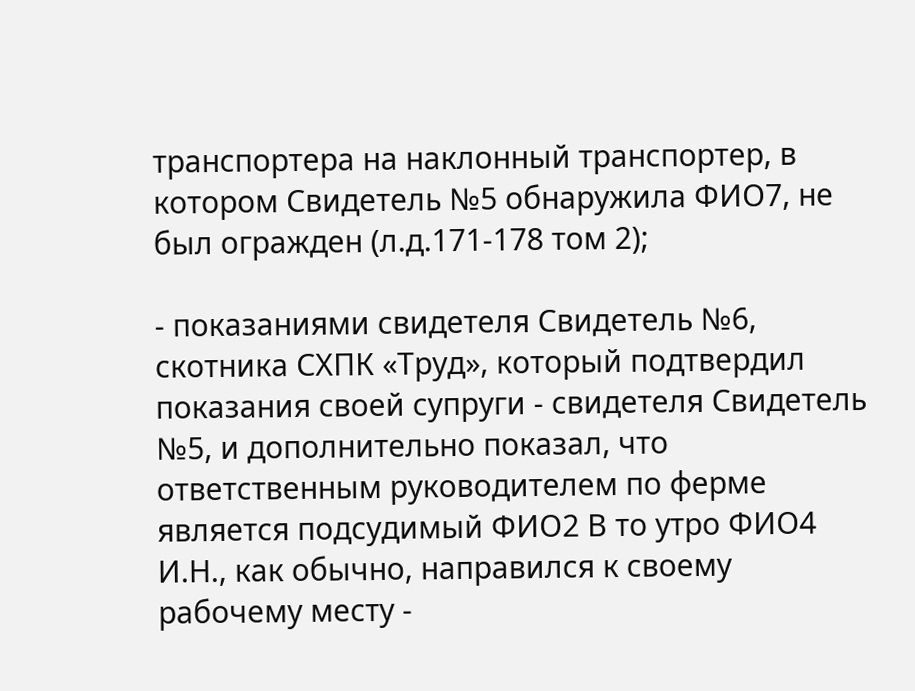транспортера на наклонный транспортер, в котором Свидетель №5 обнаружила ФИО7, не был огражден (л.д.171-178 том 2);

- показаниями свидетеля Свидетель №6, скотника СХПК «Труд», который подтвердил показания своей супруги - свидетеля Свидетель №5, и дополнительно показал, что ответственным руководителем по ферме является подсудимый ФИО2 В то утро ФИО4 И.Н., как обычно, направился к своему рабочему месту -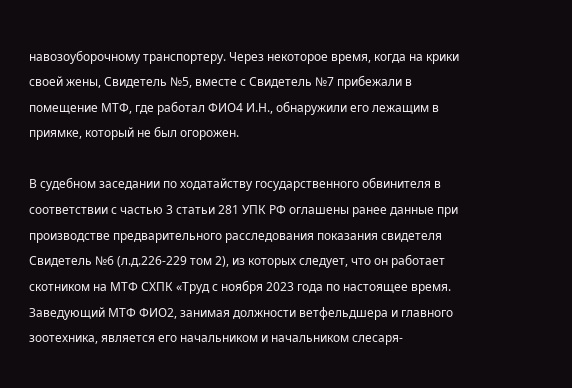навозоуборочному транспортеру. Через некоторое время, когда на крики своей жены, Свидетель №5, вместе с Свидетель №7 прибежали в помещение МТФ, где работал ФИО4 И.Н., обнаружили его лежащим в приямке, который не был огорожен.

В судебном заседании по ходатайству государственного обвинителя в соответствии с частью 3 статьи 281 УПК РФ оглашены ранее данные при производстве предварительного расследования показания свидетеля Свидетель №6 (л.д.226-229 том 2), из которых следует, что он работает скотником на МТФ СХПК «Труд с ноября 2023 года по настоящее время. Заведующий МТФ ФИО2, занимая должности ветфельдшера и главного зоотехника, является его начальником и начальником слесаря-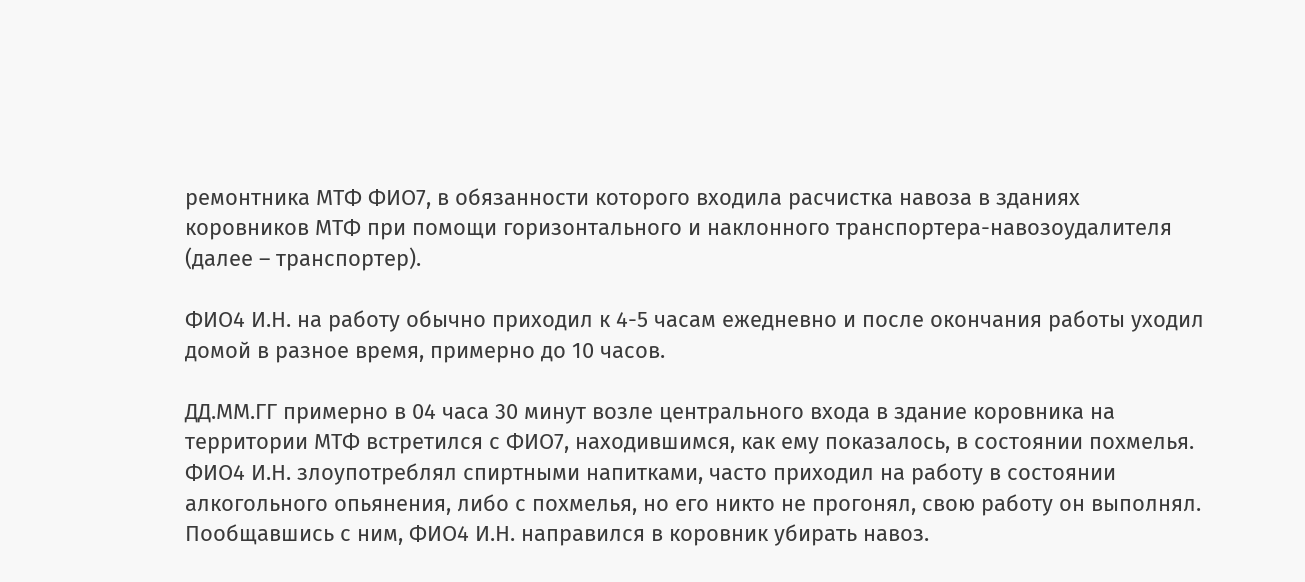ремонтника МТФ ФИО7, в обязанности которого входила расчистка навоза в зданиях коровников МТФ при помощи горизонтального и наклонного транспортера-навозоудалителя (далее – транспортер).

ФИО4 И.Н. на работу обычно приходил к 4-5 часам ежедневно и после окончания работы уходил домой в разное время, примерно до 10 часов.

ДД.ММ.ГГ примерно в 04 часа 30 минут возле центрального входа в здание коровника на территории МТФ встретился с ФИО7, находившимся, как ему показалось, в состоянии похмелья. ФИО4 И.Н. злоупотреблял спиртными напитками, часто приходил на работу в состоянии алкогольного опьянения, либо с похмелья, но его никто не прогонял, свою работу он выполнял. Пообщавшись с ним, ФИО4 И.Н. направился в коровник убирать навоз.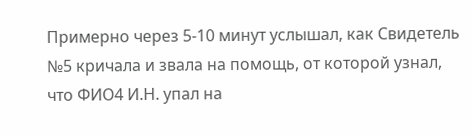Примерно через 5-10 минут услышал, как Свидетель №5 кричала и звала на помощь, от которой узнал, что ФИО4 И.Н. упал на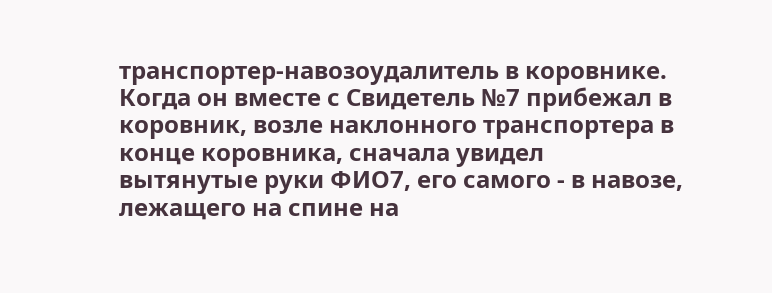транспортер-навозоудалитель в коровнике. Когда он вместе с Свидетель №7 прибежал в коровник, возле наклонного транспортера в конце коровника, сначала увидел вытянутые руки ФИО7, его самого - в навозе, лежащего на спине на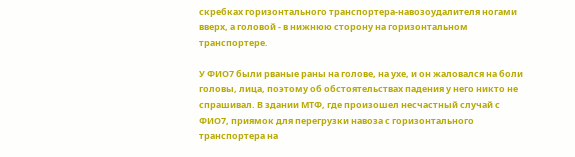скребках горизонтального транспортера-навозоудалителя ногами вверх, а головой - в нижнюю сторону на горизонтальном транспортере.

У ФИО7 были рваные раны на голове, на ухе, и он жаловался на боли головы, лица, поэтому об обстоятельствах падения у него никто не спрашивал. В здании МТФ, где произошел несчастный случай с ФИО7, приямок для перегрузки навоза с горизонтального транспортера на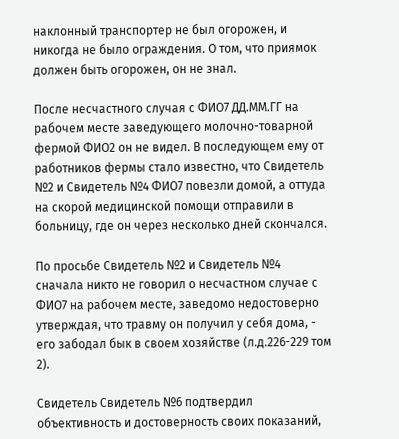наклонный транспортер не был огорожен, и никогда не было ограждения. О том, что приямок должен быть огорожен, он не знал.

После несчастного случая с ФИО7 ДД.ММ.ГГ на рабочем месте заведующего молочно-товарной фермой ФИО2 он не видел. В последующем ему от работников фермы стало известно, что Свидетель №2 и Свидетель №4 ФИО7 повезли домой, а оттуда на скорой медицинской помощи отправили в больницу, где он через несколько дней скончался.

По просьбе Свидетель №2 и Свидетель №4 сначала никто не говорил о несчастном случае с ФИО7 на рабочем месте, заведомо недостоверно утверждая, что травму он получил у себя дома, - его забодал бык в своем хозяйстве (л.д.226-229 том 2).

Свидетель Свидетель №6 подтвердил объективность и достоверность своих показаний,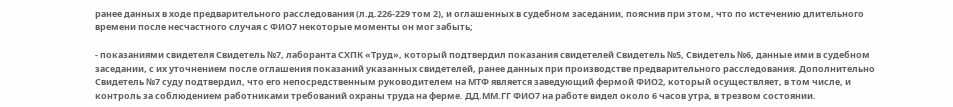ранее данных в ходе предварительного расследования (л.д.226-229 том 2), и оглашенных в судебном заседании, пояснив при этом, что по истечению длительного времени после несчастного случая с ФИО7 некоторые моменты он мог забыть;

- показаниями свидетеля Свидетель №7, лаборанта СХПК «Труд», который подтвердил показания свидетелей Свидетель №5, Свидетель №6, данные ими в судебном заседании, с их уточнением после оглашения показаний указанных свидетелей, ранее данных при производстве предварительного расследования. Дополнительно Свидетель №7 суду подтвердил, что его непосредственным руководителем на МТФ является заведующий фермой ФИО2, который осуществляет, в том числе, и контроль за соблюдением работниками требований охраны труда на ферме. ДД.ММ.ГГ ФИО7 на работе видел около 6 часов утра, в трезвом состоянии.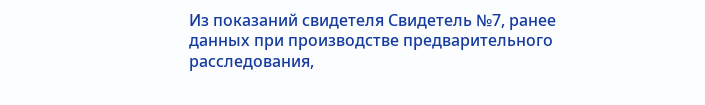Из показаний свидетеля Свидетель №7, ранее данных при производстве предварительного расследования,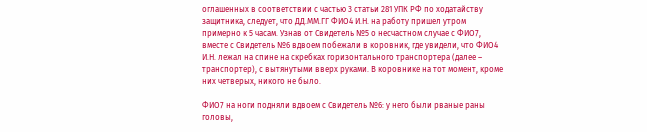оглашенных в соответствии с частью 3 статьи 281 УПК РФ по ходатайству защитника, следует, что ДД.ММ.ГГ ФИО4 И.Н. на работу пришел утром примерно к 5 часам. Узнав от Свидетель №5 о несчастном случае с ФИО7, вместе с Свидетель №6 вдвоем побежали в коровник, где увидели, что ФИО4 И.Н. лежал на спине на скребках горизонтального транспортера (далее – транспортер), с вытянутыми вверх руками. В коровнике на тот момент, кроме них четверых, никого не было.

ФИО7 на ноги подняли вдвоем с Свидетель №6: у него были рваные раны головы,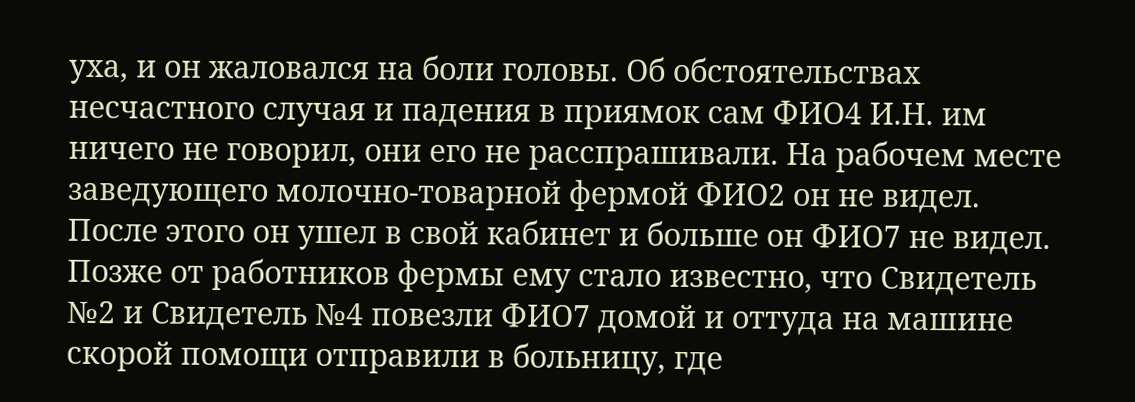уха, и он жаловался на боли головы. Об обстоятельствах несчастного случая и падения в приямок сам ФИО4 И.Н. им ничего не говорил, они его не расспрашивали. На рабочем месте заведующего молочно-товарной фермой ФИО2 он не видел. После этого он ушел в свой кабинет и больше он ФИО7 не видел. Позже от работников фермы ему стало известно, что Свидетель №2 и Свидетель №4 повезли ФИО7 домой и оттуда на машине скорой помощи отправили в больницу, где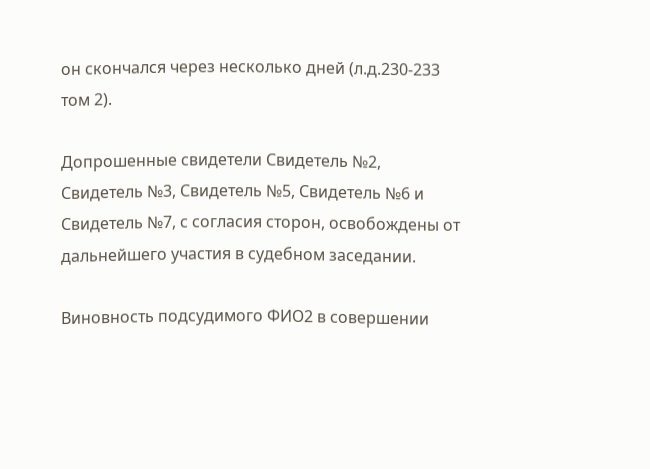он скончался через несколько дней (л.д.230-233 том 2).

Допрошенные свидетели Свидетель №2, Свидетель №3, Свидетель №5, Свидетель №6 и Свидетель №7, с согласия сторон, освобождены от дальнейшего участия в судебном заседании.

Виновность подсудимого ФИО2 в совершении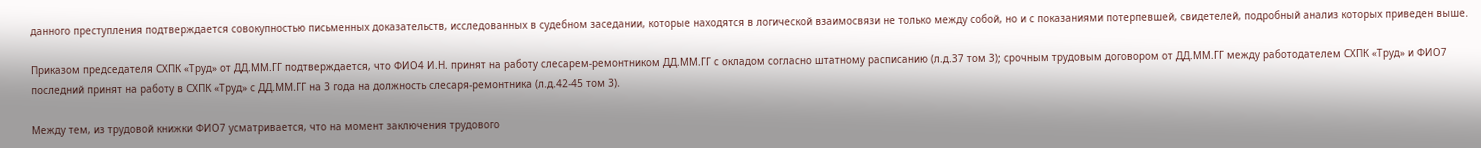данного преступления подтверждается совокупностью письменных доказательств, исследованных в судебном заседании, которые находятся в логической взаимосвязи не только между собой, но и с показаниями потерпевшей, свидетелей, подробный анализ которых приведен выше.

Приказом председателя СХПК «Труд» от ДД.ММ.ГГ подтверждается, что ФИО4 И.Н. принят на работу слесарем-ремонтником ДД.ММ.ГГ с окладом согласно штатному расписанию (л.д.37 том 3); срочным трудовым договором от ДД.ММ.ГГ между работодателем СХПК «Труд» и ФИО7 последний принят на работу в СХПК «Труд» с ДД.ММ.ГГ на 3 года на должность слесаря-ремонтника (л.д.42-45 том 3).

Между тем, из трудовой книжки ФИО7 усматривается, что на момент заключения трудового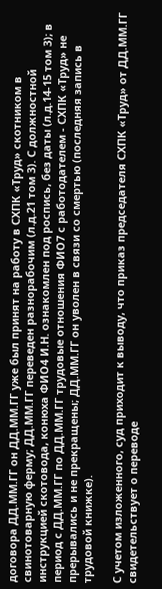договора ДД.ММ.ГГ он ДД.ММ.ГГ уже был принят на работу в СХПК «Труд» скотником в свинотоварную ферму; ДД.ММ.ГГ переведен разнорабочим (л.д.21 том 3). С должностной инструкцией скотовода, конюха ФИО4 И.Н. ознакомлен под роспись, без даты (л.д.14-15 том 3); в период с ДД.ММ.ГГ по ДД.ММ.ГГ трудовые отношения ФИО7 с работодателем - СХПК «Труд» не прерывались и не прекращены; ДД.ММ.ГГ он уволен в связи со смертью (последняя запись в трудовой книжке).

С учетом изложенного, суд приходит к выводу, что приказ председателя СХПК «Труд» от ДД.ММ.ГГ свидетельствует о переводе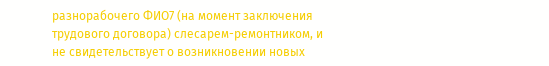разнорабочего ФИО7 (на момент заключения трудового договора) слесарем-ремонтником, и не свидетельствует о возникновении новых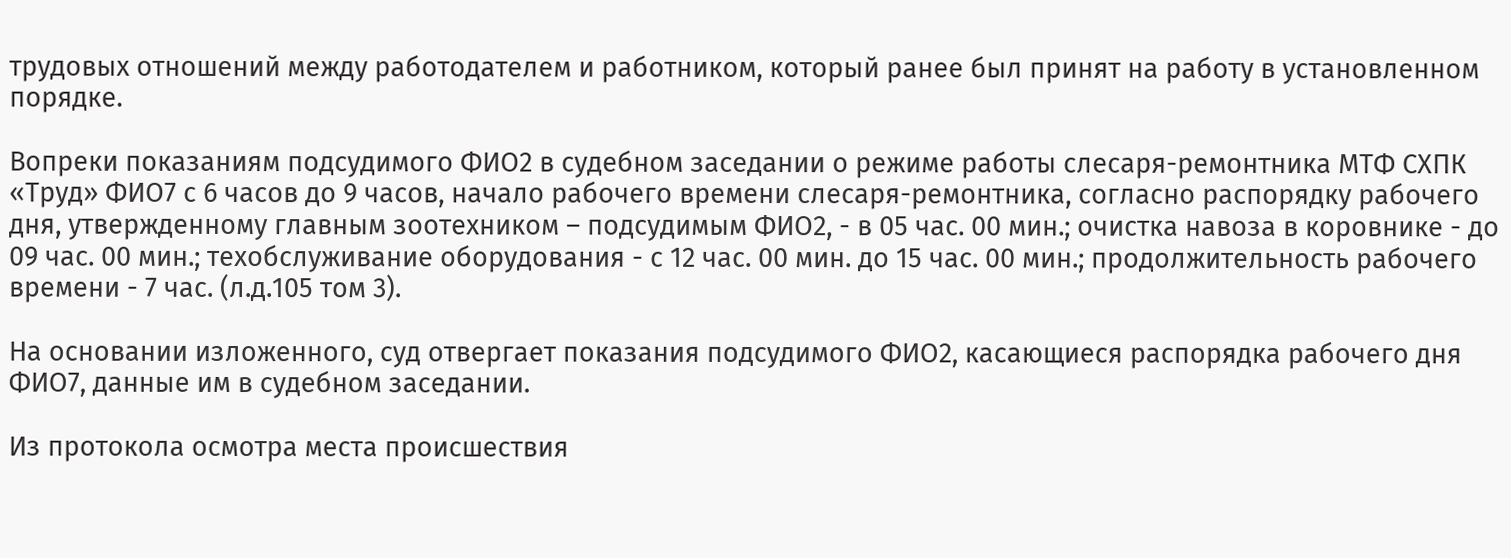трудовых отношений между работодателем и работником, который ранее был принят на работу в установленном порядке.

Вопреки показаниям подсудимого ФИО2 в судебном заседании о режиме работы слесаря-ремонтника МТФ СХПК «Труд» ФИО7 с 6 часов до 9 часов, начало рабочего времени слесаря-ремонтника, согласно распорядку рабочего дня, утвержденному главным зоотехником – подсудимым ФИО2, - в 05 час. 00 мин.; очистка навоза в коровнике - до 09 час. 00 мин.; техобслуживание оборудования - с 12 час. 00 мин. до 15 час. 00 мин.; продолжительность рабочего времени - 7 час. (л.д.105 том 3).

На основании изложенного, суд отвергает показания подсудимого ФИО2, касающиеся распорядка рабочего дня ФИО7, данные им в судебном заседании.

Из протокола осмотра места происшествия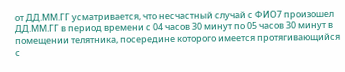от ДД.ММ.ГГ усматривается, что несчастный случай с ФИО7 произошел ДД.ММ.ГГ в период времени с 04 часов 30 минут по 05 часов 30 минут в помещении телятника, посередине которого имеется протягивающийся с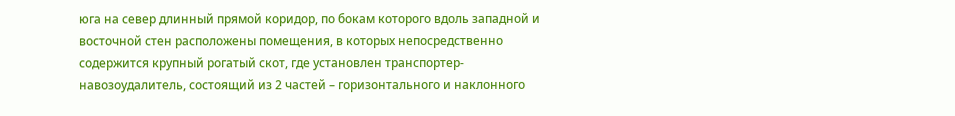юга на север длинный прямой коридор, по бокам которого вдоль западной и восточной стен расположены помещения, в которых непосредственно содержится крупный рогатый скот, где установлен транспортер-навозоудалитель, состоящий из 2 частей – горизонтального и наклонного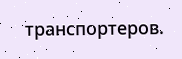транспортеров.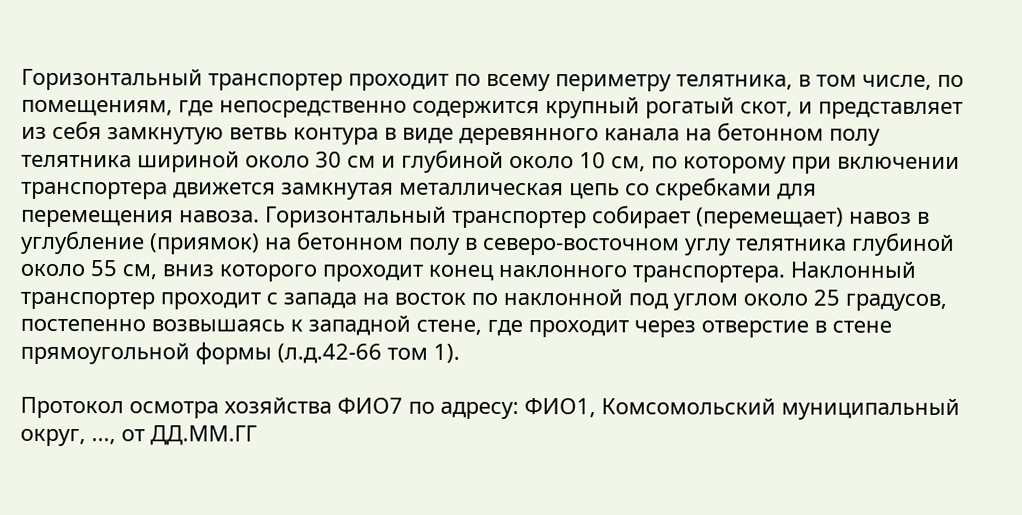Горизонтальный транспортер проходит по всему периметру телятника, в том числе, по помещениям, где непосредственно содержится крупный рогатый скот, и представляет из себя замкнутую ветвь контура в виде деревянного канала на бетонном полу телятника шириной около 30 см и глубиной около 10 см, по которому при включении транспортера движется замкнутая металлическая цепь со скребками для перемещения навоза. Горизонтальный транспортер собирает (перемещает) навоз в углубление (приямок) на бетонном полу в северо-восточном углу телятника глубиной около 55 см, вниз которого проходит конец наклонного транспортера. Наклонный транспортер проходит с запада на восток по наклонной под углом около 25 градусов, постепенно возвышаясь к западной стене, где проходит через отверстие в стене прямоугольной формы (л.д.42-66 том 1).

Протокол осмотра хозяйства ФИО7 по адресу: ФИО1, Комсомольский муниципальный округ, ..., от ДД.ММ.ГГ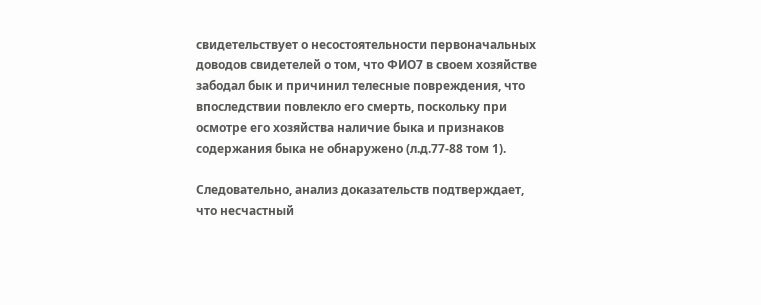свидетельствует о несостоятельности первоначальных доводов свидетелей о том, что ФИО7 в своем хозяйстве забодал бык и причинил телесные повреждения, что впоследствии повлекло его смерть, поскольку при осмотре его хозяйства наличие быка и признаков содержания быка не обнаружено (л.д.77-88 том 1).

Следовательно, анализ доказательств подтверждает, что несчастный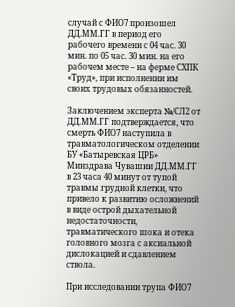случай с ФИО7 произошел ДД.ММ.ГГ в период его рабочего времени с 04 час. 30 мин. по 05 час. 30 мин. на его рабочем месте – на ферме СХПК «Труд», при исполнении им своих трудовых обязанностей.

Заключением эксперта №/СЛ2 от ДД.ММ.ГГ подтверждается, что смерть ФИО7 наступила в травматологическом отделении БУ «Батыревская ЦРБ» Минздрава Чувашии ДД.ММ.ГГ в 23 часа 40 минут от тупой травмы грудной клетки, что привело к развитию осложнений в виде острой дыхательной недостаточности, травматического шока и отека головного мозга с аксиальной дислокацией и сдавлением ствола.

При исследовании трупа ФИО7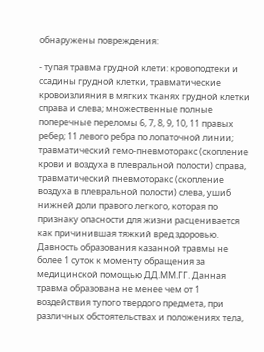обнаружены повреждения:

- тупая травма грудной клети: кровоподтеки и ссадины грудной клетки, травматические кровоизлияния в мягких тканях грудной клетки справа и слева; множественные полные поперечные переломы 6, 7, 8, 9, 10, 11 правых ребер; 11 левого ребра по лопаточной линии; травматический гемо-пневмоторакс (скопление крови и воздуха в плевральной полости) справа, травматический пневмоторакс (скопление воздуха в плевральной полости) слева, ушиб нижней доли правого легкого, которая по признаку опасности для жизни расценивается как причинившая тяжкий вред здоровью. Давность образования казанной травмы не более 1 суток к моменту обращения за медицинской помощью ДД.ММ.ГГ. Данная травма образована не менее чем от 1 воздействия тупого твердого предмета, при различных обстоятельствах и положениях тела,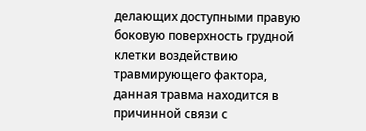делающих доступными правую боковую поверхность грудной клетки воздействию травмирующего фактора, данная травма находится в причинной связи с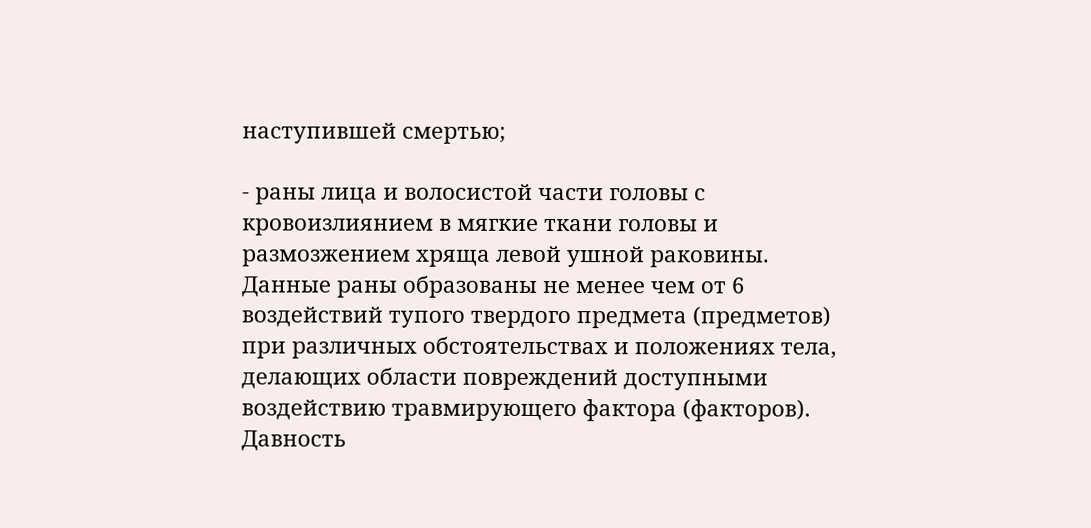наступившей смертью;

- раны лица и волосистой части головы с кровоизлиянием в мягкие ткани головы и размозжением хряща левой ушной раковины. Данные раны образованы не менее чем от 6 воздействий тупого твердого предмета (предметов) при различных обстоятельствах и положениях тела, делающих области повреждений доступными воздействию травмирующего фактора (факторов). Давность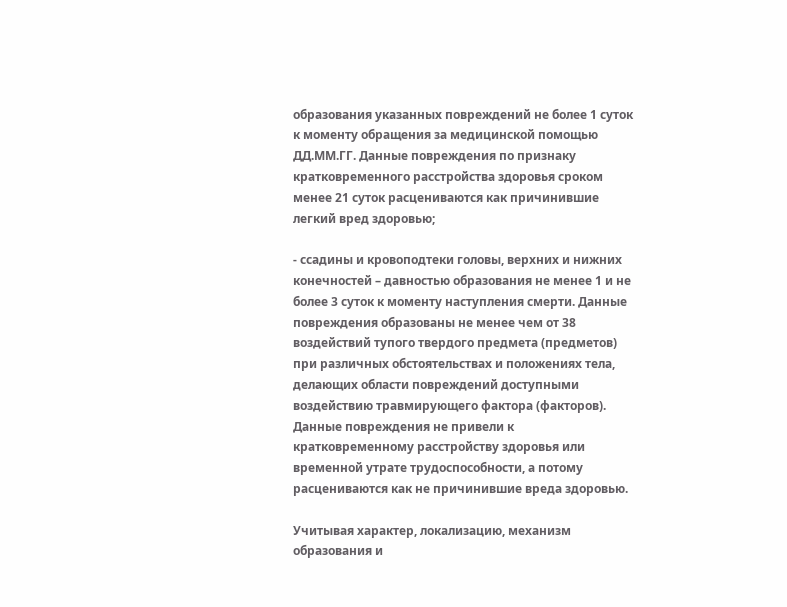образования указанных повреждений не более 1 суток к моменту обращения за медицинской помощью ДД.ММ.ГГ. Данные повреждения по признаку кратковременного расстройства здоровья сроком менее 21 суток расцениваются как причинившие легкий вред здоровью;

- ссадины и кровоподтеки головы, верхних и нижних конечностей – давностью образования не менее 1 и не более 3 суток к моменту наступления смерти. Данные повреждения образованы не менее чем от 38 воздействий тупого твердого предмета (предметов) при различных обстоятельствах и положениях тела, делающих области повреждений доступными воздействию травмирующего фактора (факторов). Данные повреждения не привели к кратковременному расстройству здоровья или временной утрате трудоспособности, а потому расцениваются как не причинившие вреда здоровью.

Учитывая характер, локализацию, механизм образования и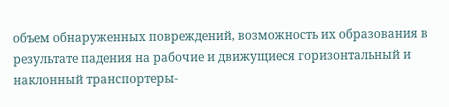объем обнаруженных повреждений, возможность их образования в результате падения на рабочие и движущиеся горизонтальный и наклонный транспортеры-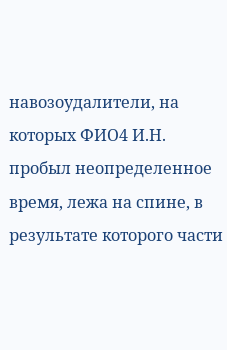навозоудалители, на которых ФИО4 И.Н. пробыл неопределенное время, лежа на спине, в результате которого части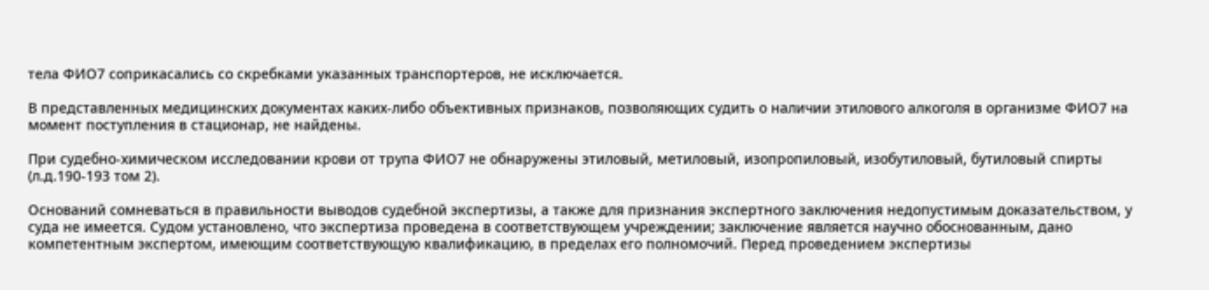тела ФИО7 соприкасались со скребками указанных транспортеров, не исключается.

В представленных медицинских документах каких-либо объективных признаков, позволяющих судить о наличии этилового алкоголя в организме ФИО7 на момент поступления в стационар, не найдены.

При судебно-химическом исследовании крови от трупа ФИО7 не обнаружены этиловый, метиловый, изопропиловый, изобутиловый, бутиловый спирты (л.д.190-193 том 2).

Оснований сомневаться в правильности выводов судебной экспертизы, а также для признания экспертного заключения недопустимым доказательством, у суда не имеется. Судом установлено, что экспертиза проведена в соответствующем учреждении; заключение является научно обоснованным, дано компетентным экспертом, имеющим соответствующую квалификацию, в пределах его полномочий. Перед проведением экспертизы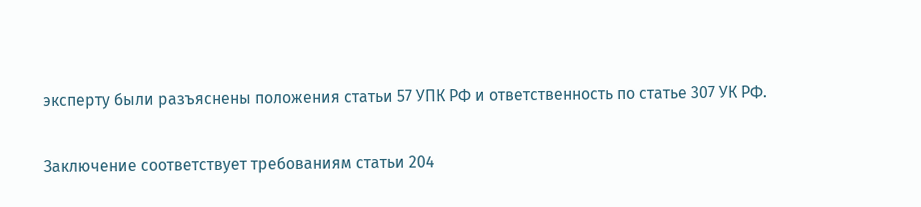эксперту были разъяснены положения статьи 57 УПК РФ и ответственность по статье 307 УК РФ.

Заключение соответствует требованиям статьи 204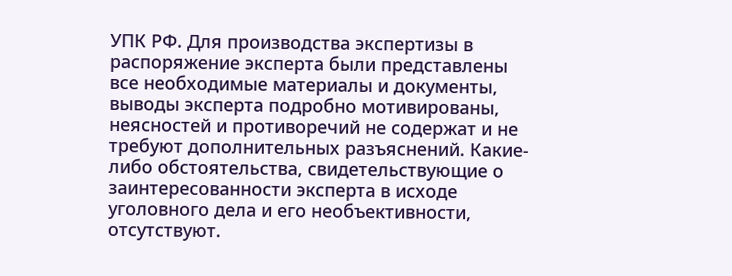УПК РФ. Для производства экспертизы в распоряжение эксперта были представлены все необходимые материалы и документы, выводы эксперта подробно мотивированы, неясностей и противоречий не содержат и не требуют дополнительных разъяснений. Какие-либо обстоятельства, свидетельствующие о заинтересованности эксперта в исходе уголовного дела и его необъективности, отсутствуют.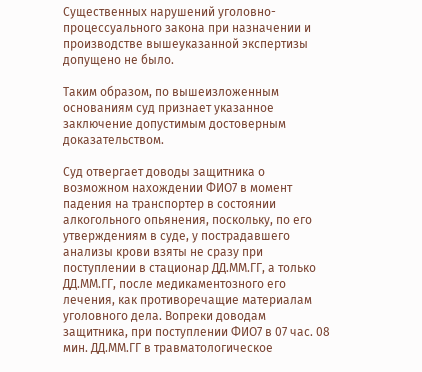Существенных нарушений уголовно-процессуального закона при назначении и производстве вышеуказанной экспертизы допущено не было.

Таким образом, по вышеизложенным основаниям суд признает указанное заключение допустимым достоверным доказательством.

Суд отвергает доводы защитника о возможном нахождении ФИО7 в момент падения на транспортер в состоянии алкогольного опьянения, поскольку, по его утверждениям в суде, у пострадавшего анализы крови взяты не сразу при поступлении в стационар ДД.ММ.ГГ, а только ДД.ММ.ГГ, после медикаментозного его лечения, как противоречащие материалам уголовного дела. Вопреки доводам защитника, при поступлении ФИО7 в 07 час. 08 мин. ДД.ММ.ГГ в травматологическое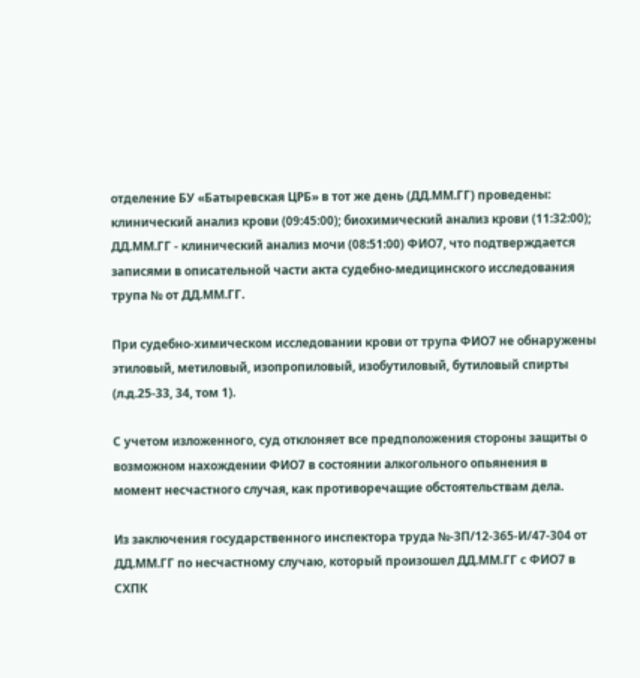отделение БУ «Батыревская ЦРБ» в тот же день (ДД.ММ.ГГ) проведены: клинический анализ крови (09:45:00); биохимический анализ крови (11:32:00); ДД.ММ.ГГ - клинический анализ мочи (08:51:00) ФИО7, что подтверждается записями в описательной части акта судебно-медицинского исследования трупа № от ДД.ММ.ГГ.

При судебно-химическом исследовании крови от трупа ФИО7 не обнаружены этиловый, метиловый, изопропиловый, изобутиловый, бутиловый спирты (л.д.25-33, 34, том 1).

С учетом изложенного, суд отклоняет все предположения стороны защиты о возможном нахождении ФИО7 в состоянии алкогольного опьянения в момент несчастного случая, как противоречащие обстоятельствам дела.

Из заключения государственного инспектора труда №-ЗП/12-365-И/47-304 от ДД.ММ.ГГ по несчастному случаю, который произошел ДД.ММ.ГГ с ФИО7 в СХПК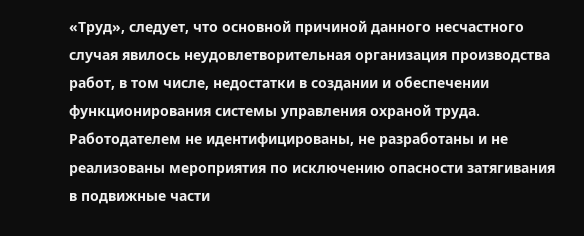«Труд», следует, что основной причиной данного несчастного случая явилось неудовлетворительная организация производства работ, в том числе, недостатки в создании и обеспечении функционирования системы управления охраной труда. Работодателем не идентифицированы, не разработаны и не реализованы мероприятия по исключению опасности затягивания в подвижные части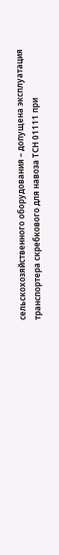сельскохозяйственного оборудования – допущена эксплуатация транспортера скребкового для навоза ТСН 01111 при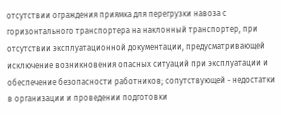отсутствии ограждения приямка для перегрузки навоза с горизонтального транспортера на наклонный транспортер, при отсутствии эксплуатационной документации, предусматривающей исключение возникновения опасных ситуаций при эксплуатации и обеспечение безопасности работников; сопутствующей - недостатки в организации и проведении подготовки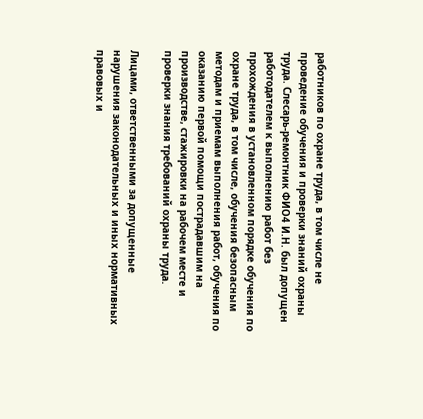работников по охране труда, в том числе не проведение обучения и проверки знаний охраны труда. Слесарь-ремонтник ФИО4 И.Н. был допущен работодателем к выполнению работ без прохождения в установленном порядке обучения по охране труда, в том числе, обучения безопасным методам и приемам выполнения работ, обучения по оказанию первой помощи пострадавшим на производстве, стажировки на рабочем месте и проверки знания требований охраны труда.

Лицами, ответственными за допущенные нарушения законодательных и иных нормативных правовых и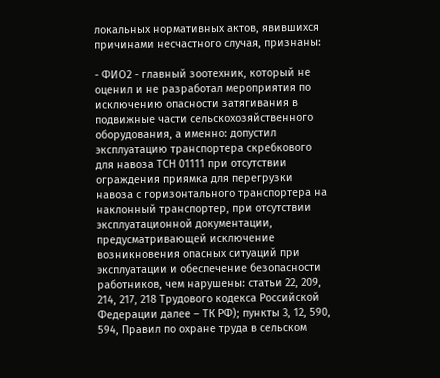локальных нормативных актов, явившихся причинами несчастного случая, признаны:

- ФИО2 - главный зоотехник, который не оценил и не разработал мероприятия по исключению опасности затягивания в подвижные части сельскохозяйственного оборудования, а именно: допустил эксплуатацию транспортера скребкового для навоза ТСН 01111 при отсутствии ограждения приямка для перегрузки навоза с горизонтального транспортера на наклонный транспортер, при отсутствии эксплуатационной документации, предусматривающей исключение возникновения опасных ситуаций при эксплуатации и обеспечение безопасности работников, чем нарушены: статьи 22, 209, 214, 217, 218 Трудового кодекса Российской Федерации далее – ТК РФ); пункты 3, 12, 590, 594, Правил по охране труда в сельском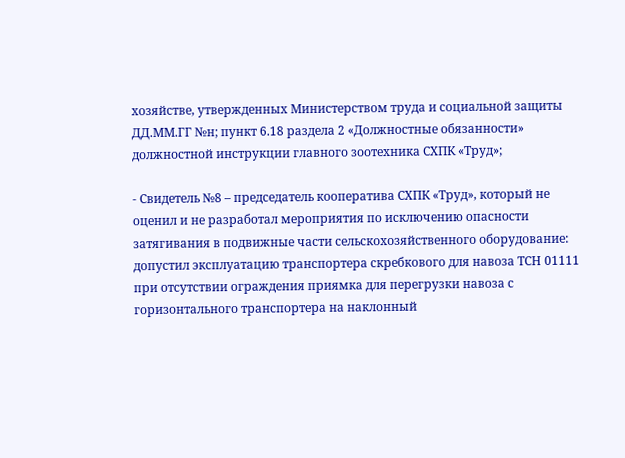хозяйстве, утвержденных Министерством труда и социальной защиты ДД.ММ.ГГ №н; пункт 6.18 раздела 2 «Должностные обязанности» должностной инструкции главного зоотехника СХПК «Труд»;

- Свидетель №8 – председатель кооператива СХПК «Труд», который не оценил и не разработал мероприятия по исключению опасности затягивания в подвижные части сельскохозяйственного оборудование: допустил эксплуатацию транспортера скребкового для навоза ТСН 01111 при отсутствии ограждения приямка для перегрузки навоза с горизонтального транспортера на наклонный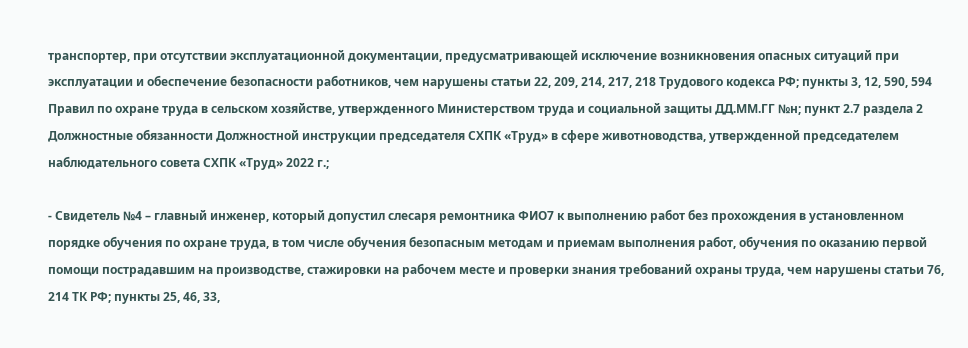транспортер, при отсутствии эксплуатационной документации, предусматривающей исключение возникновения опасных ситуаций при эксплуатации и обеспечение безопасности работников, чем нарушены статьи 22, 209, 214, 217, 218 Трудового кодекса РФ; пункты 3, 12, 590, 594 Правил по охране труда в сельском хозяйстве, утвержденного Министерством труда и социальной защиты ДД.ММ.ГГ №н; пункт 2.7 раздела 2 Должностные обязанности Должностной инструкции председателя СХПК «Труд» в сфере животноводства, утвержденной председателем наблюдательного совета СХПК «Труд» 2022 г.;

- Свидетель №4 – главный инженер, который допустил слесаря ремонтника ФИО7 к выполнению работ без прохождения в установленном порядке обучения по охране труда, в том числе обучения безопасным методам и приемам выполнения работ, обучения по оказанию первой помощи пострадавшим на производстве, стажировки на рабочем месте и проверки знания требований охраны труда, чем нарушены статьи 76, 214 ТК РФ; пункты 25, 46, 33,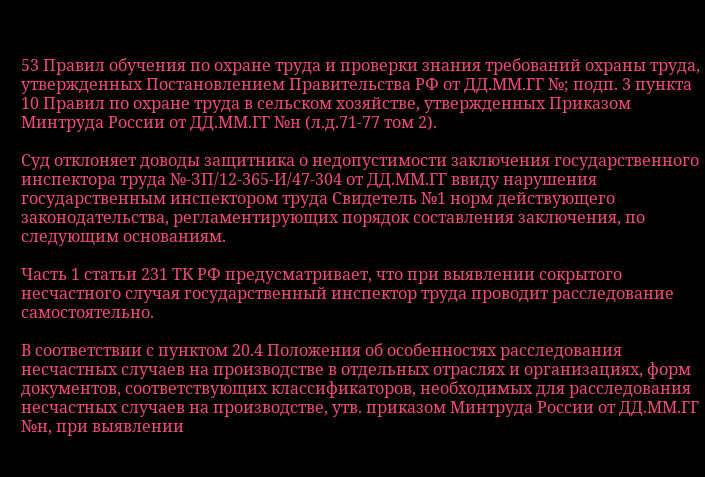53 Правил обучения по охране труда и проверки знания требований охраны труда, утвержденных Постановлением Правительства РФ от ДД.ММ.ГГ №; подп. 3 пункта 10 Правил по охране труда в сельском хозяйстве, утвержденных Приказом Минтруда России от ДД.ММ.ГГ №н (л.д.71-77 том 2).

Суд отклоняет доводы защитника о недопустимости заключения государственного инспектора труда №-ЗП/12-365-И/47-304 от ДД.ММ.ГГ ввиду нарушения государственным инспектором труда Свидетель №1 норм действующего законодательства, регламентирующих порядок составления заключения, по следующим основаниям.

Часть 1 статьи 231 ТК РФ предусматривает, что при выявлении сокрытого несчастного случая государственный инспектор труда проводит расследование самостоятельно.

В соответствии с пунктом 20.4 Положения об особенностях расследования несчастных случаев на производстве в отдельных отраслях и организациях, форм документов, соответствующих классификаторов, необходимых для расследования несчастных случаев на производстве, утв. приказом Минтруда России от ДД.ММ.ГГ №н, при выявлении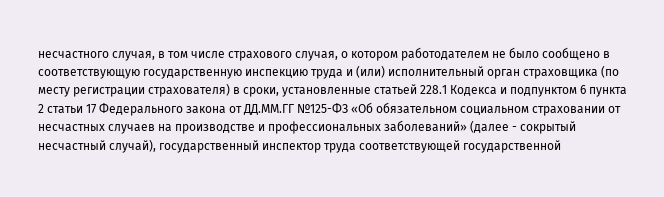несчастного случая, в том числе страхового случая, о котором работодателем не было сообщено в соответствующую государственную инспекцию труда и (или) исполнительный орган страховщика (по месту регистрации страхователя) в сроки, установленные статьей 228.1 Кодекса и подпунктом 6 пункта 2 статьи 17 Федерального закона от ДД.ММ.ГГ №125-ФЗ «Об обязательном социальном страховании от несчастных случаев на производстве и профессиональных заболеваний» (далее - сокрытый несчастный случай), государственный инспектор труда соответствующей государственной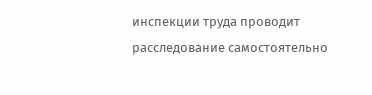инспекции труда проводит расследование самостоятельно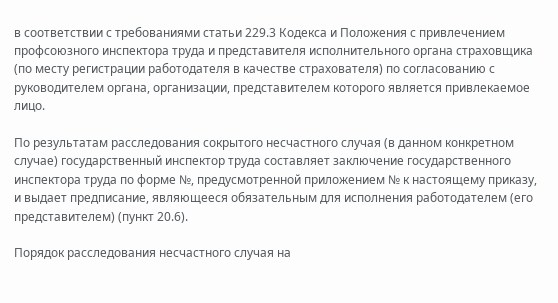в соответствии с требованиями статьи 229.3 Кодекса и Положения с привлечением профсоюзного инспектора труда и представителя исполнительного органа страховщика (по месту регистрации работодателя в качестве страхователя) по согласованию с руководителем органа, организации, представителем которого является привлекаемое лицо.

По результатам расследования сокрытого несчастного случая (в данном конкретном случае) государственный инспектор труда составляет заключение государственного инспектора труда по форме №, предусмотренной приложением № к настоящему приказу, и выдает предписание, являющееся обязательным для исполнения работодателем (его представителем) (пункт 20.6).

Порядок расследования несчастного случая на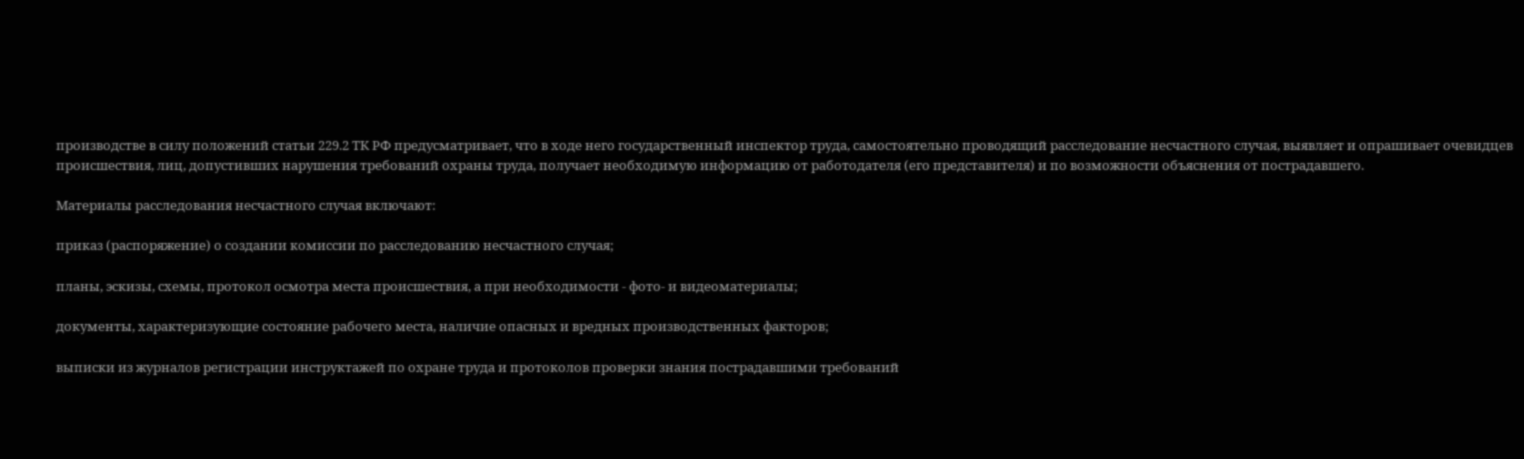производстве в силу положений статьи 229.2 ТК РФ предусматривает, что в ходе него государственный инспектор труда, самостоятельно проводящий расследование несчастного случая, выявляет и опрашивает очевидцев происшествия, лиц, допустивших нарушения требований охраны труда, получает необходимую информацию от работодателя (его представителя) и по возможности объяснения от пострадавшего.

Материалы расследования несчастного случая включают:

приказ (распоряжение) о создании комиссии по расследованию несчастного случая;

планы, эскизы, схемы, протокол осмотра места происшествия, а при необходимости - фото- и видеоматериалы;

документы, характеризующие состояние рабочего места, наличие опасных и вредных производственных факторов;

выписки из журналов регистрации инструктажей по охране труда и протоколов проверки знания пострадавшими требований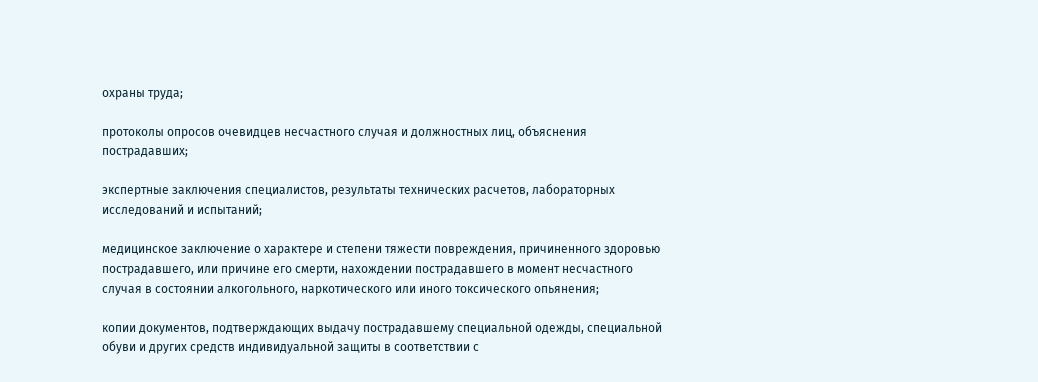охраны труда;

протоколы опросов очевидцев несчастного случая и должностных лиц, объяснения пострадавших;

экспертные заключения специалистов, результаты технических расчетов, лабораторных исследований и испытаний;

медицинское заключение о характере и степени тяжести повреждения, причиненного здоровью пострадавшего, или причине его смерти, нахождении пострадавшего в момент несчастного случая в состоянии алкогольного, наркотического или иного токсического опьянения;

копии документов, подтверждающих выдачу пострадавшему специальной одежды, специальной обуви и других средств индивидуальной защиты в соответствии с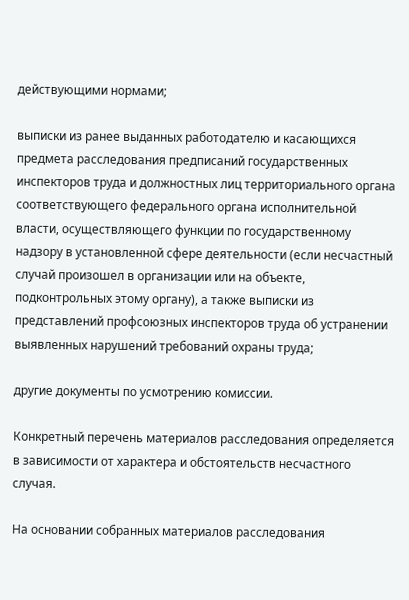действующими нормами;

выписки из ранее выданных работодателю и касающихся предмета расследования предписаний государственных инспекторов труда и должностных лиц территориального органа соответствующего федерального органа исполнительной власти, осуществляющего функции по государственному надзору в установленной сфере деятельности (если несчастный случай произошел в организации или на объекте, подконтрольных этому органу), а также выписки из представлений профсоюзных инспекторов труда об устранении выявленных нарушений требований охраны труда;

другие документы по усмотрению комиссии.

Конкретный перечень материалов расследования определяется в зависимости от характера и обстоятельств несчастного случая.

На основании собранных материалов расследования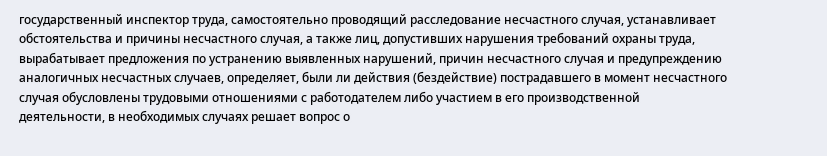государственный инспектор труда, самостоятельно проводящий расследование несчастного случая, устанавливает обстоятельства и причины несчастного случая, а также лиц, допустивших нарушения требований охраны труда, вырабатывает предложения по устранению выявленных нарушений, причин несчастного случая и предупреждению аналогичных несчастных случаев, определяет, были ли действия (бездействие) пострадавшего в момент несчастного случая обусловлены трудовыми отношениями с работодателем либо участием в его производственной деятельности, в необходимых случаях решает вопрос о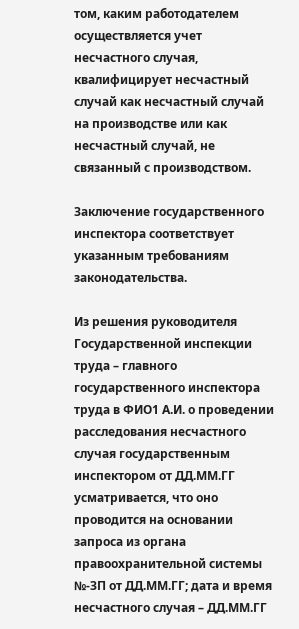том, каким работодателем осуществляется учет несчастного случая, квалифицирует несчастный случай как несчастный случай на производстве или как несчастный случай, не связанный с производством.

Заключение государственного инспектора соответствует указанным требованиям законодательства.

Из решения руководителя Государственной инспекции труда – главного государственного инспектора труда в ФИО1 А.И. о проведении расследования несчастного случая государственным инспектором от ДД.ММ.ГГ усматривается, что оно проводится на основании запроса из органа правоохранительной системы №-ЗП от ДД.ММ.ГГ; дата и время несчастного случая – ДД.ММ.ГГ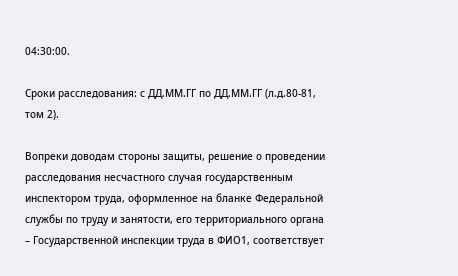04:30:00.

Сроки расследования: с ДД.ММ.ГГ по ДД.ММ.ГГ (л.д.80-81, том 2).

Вопреки доводам стороны защиты, решение о проведении расследования несчастного случая государственным инспектором труда, оформленное на бланке Федеральной службы по труду и занятости, его территориального органа – Государственной инспекции труда в ФИО1, соответствует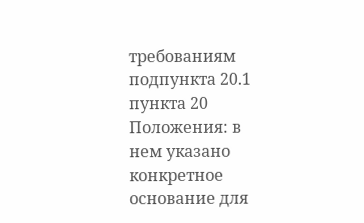требованиям подпункта 20.1 пункта 20 Положения: в нем указано конкретное основание для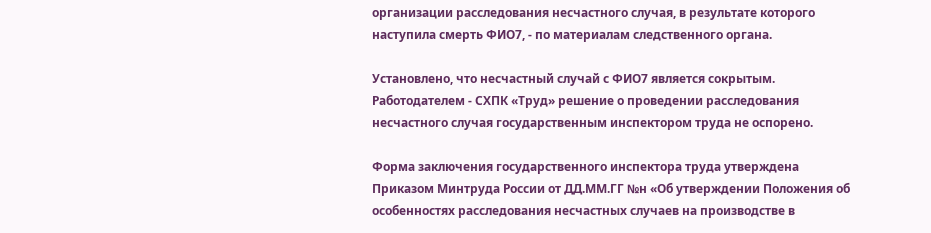организации расследования несчастного случая, в результате которого наступила смерть ФИО7, - по материалам следственного органа.

Установлено, что несчастный случай с ФИО7 является сокрытым. Работодателем - СХПК «Труд» решение о проведении расследования несчастного случая государственным инспектором труда не оспорено.

Форма заключения государственного инспектора труда утверждена Приказом Минтруда России от ДД.ММ.ГГ №н «Об утверждении Положения об особенностях расследования несчастных случаев на производстве в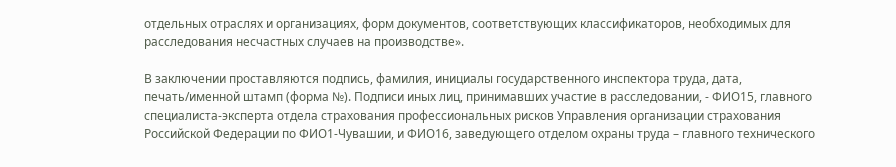отдельных отраслях и организациях, форм документов, соответствующих классификаторов, необходимых для расследования несчастных случаев на производстве».

В заключении проставляются подпись, фамилия, инициалы государственного инспектора труда, дата, печать/именной штамп (форма №). Подписи иных лиц, принимавших участие в расследовании, - ФИО15, главного специалиста-эксперта отдела страхования профессиональных рисков Управления организации страхования Российской Федерации по ФИО1-Чувашии, и ФИО16, заведующего отделом охраны труда – главного технического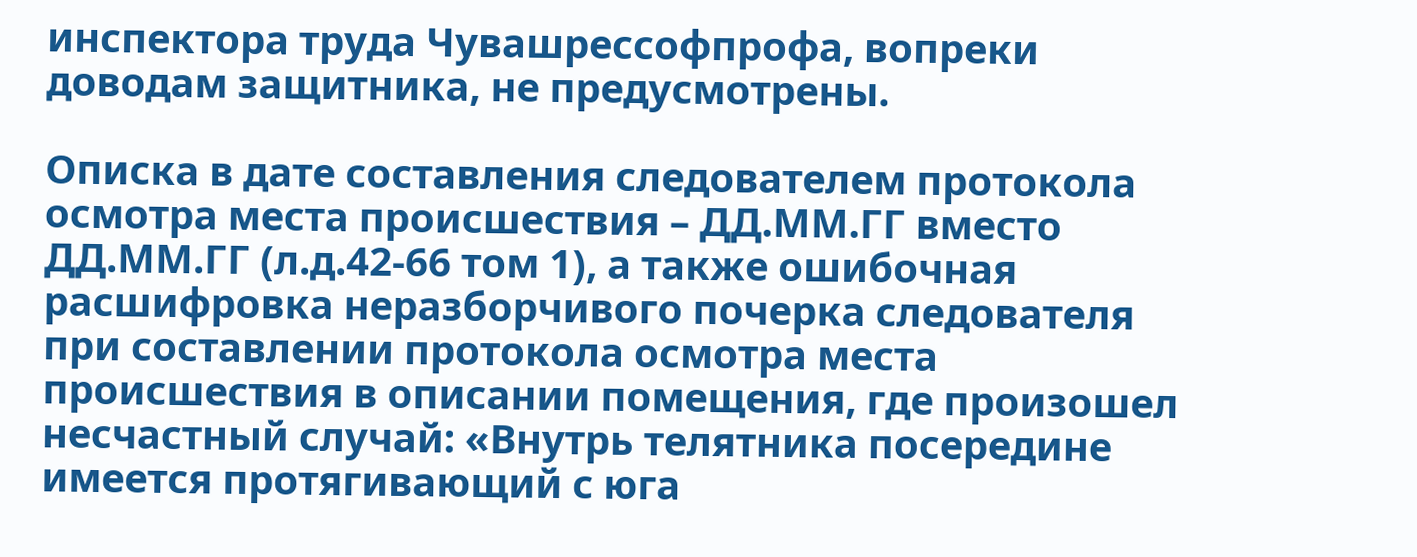инспектора труда Чувашрессофпрофа, вопреки доводам защитника, не предусмотрены.

Описка в дате составления следователем протокола осмотра места происшествия – ДД.ММ.ГГ вместо ДД.ММ.ГГ (л.д.42-66 том 1), а также ошибочная расшифровка неразборчивого почерка следователя при составлении протокола осмотра места происшествия в описании помещения, где произошел несчастный случай: «Внутрь телятника посередине имеется протягивающий с юга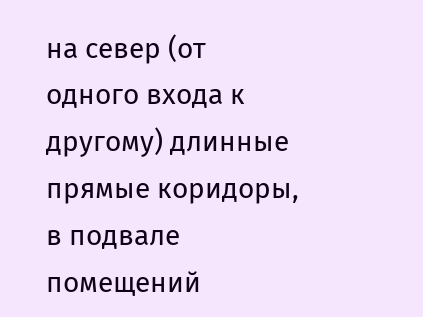на север (от одного входа к другому) длинные прямые коридоры, в подвале помещений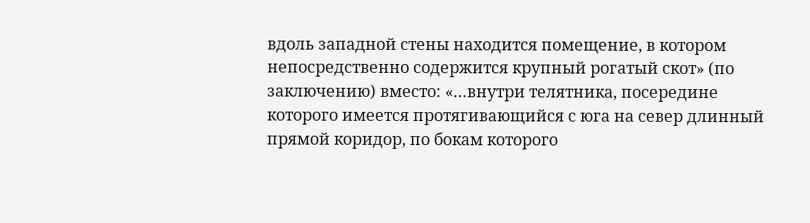вдоль западной стены находится помещение, в котором непосредственно содержится крупный рогатый скот» (по заключению) вместо: «…внутри телятника, посередине которого имеется протягивающийся с юга на север длинный прямой коридор, по бокам которого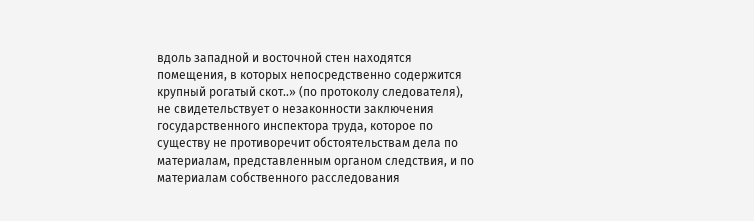вдоль западной и восточной стен находятся помещения, в которых непосредственно содержится крупный рогатый скот..» (по протоколу следователя), не свидетельствует о незаконности заключения государственного инспектора труда, которое по существу не противоречит обстоятельствам дела по материалам, представленным органом следствия, и по материалам собственного расследования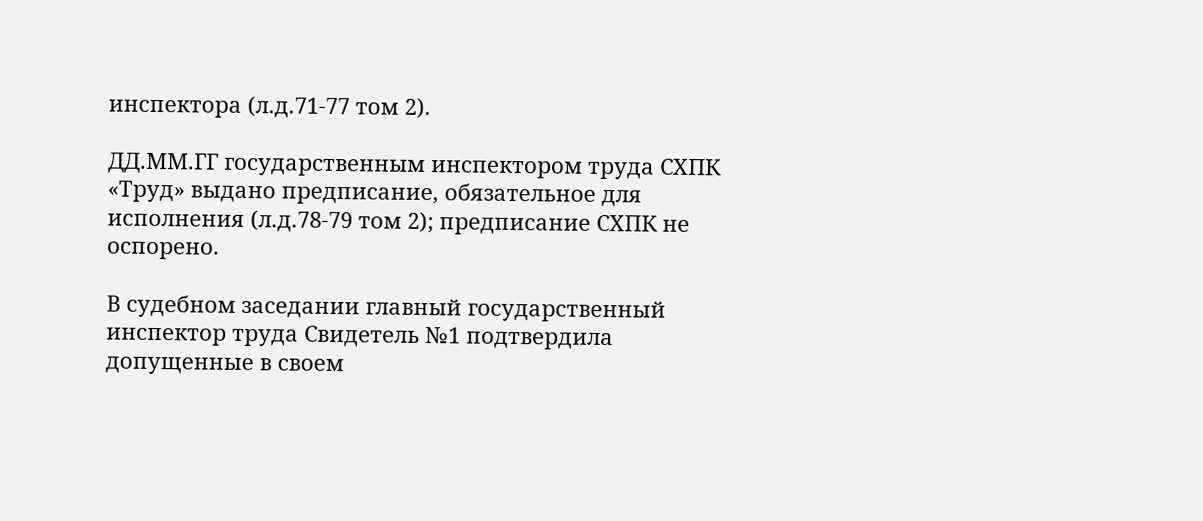инспектора (л.д.71-77 том 2).

ДД.ММ.ГГ государственным инспектором труда СХПК «Труд» выдано предписание, обязательное для исполнения (л.д.78-79 том 2); предписание СХПК не оспорено.

В судебном заседании главный государственный инспектор труда Свидетель №1 подтвердила допущенные в своем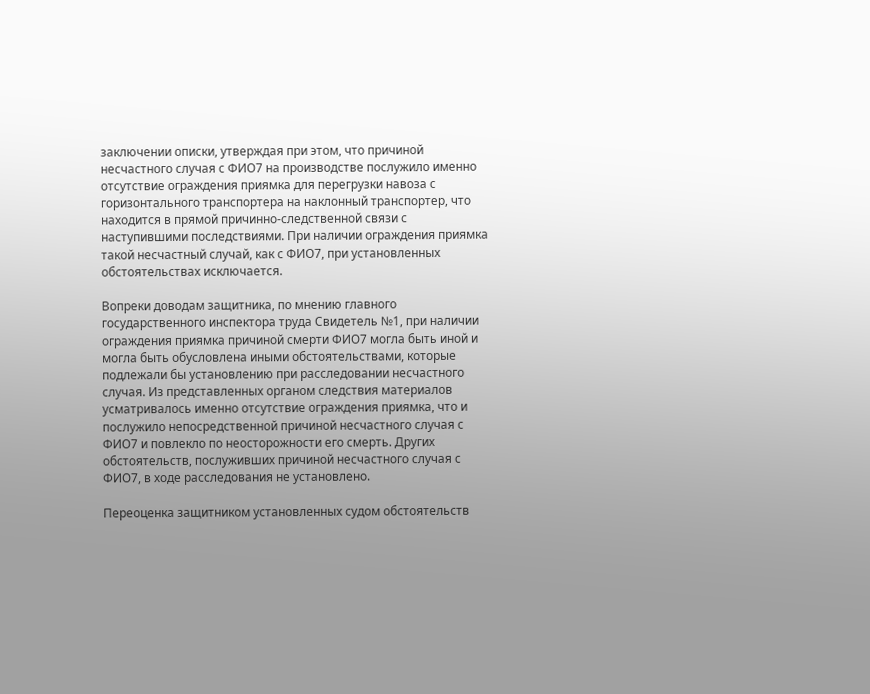заключении описки, утверждая при этом, что причиной несчастного случая с ФИО7 на производстве послужило именно отсутствие ограждения приямка для перегрузки навоза с горизонтального транспортера на наклонный транспортер, что находится в прямой причинно-следственной связи с наступившими последствиями. При наличии ограждения приямка такой несчастный случай, как с ФИО7, при установленных обстоятельствах исключается.

Вопреки доводам защитника, по мнению главного государственного инспектора труда Свидетель №1, при наличии ограждения приямка причиной смерти ФИО7 могла быть иной и могла быть обусловлена иными обстоятельствами, которые подлежали бы установлению при расследовании несчастного случая. Из представленных органом следствия материалов усматривалось именно отсутствие ограждения приямка, что и послужило непосредственной причиной несчастного случая с ФИО7 и повлекло по неосторожности его смерть. Других обстоятельств, послуживших причиной несчастного случая с ФИО7, в ходе расследования не установлено.

Переоценка защитником установленных судом обстоятельств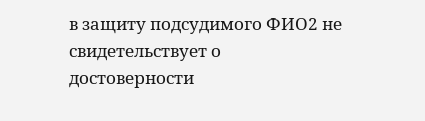в защиту подсудимого ФИО2 не свидетельствует о достоверности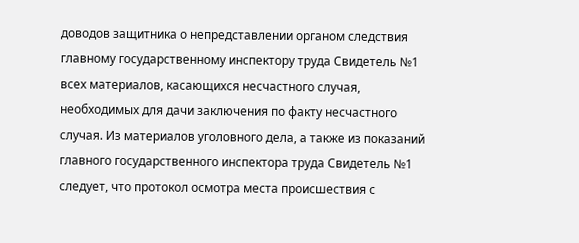доводов защитника о непредставлении органом следствия главному государственному инспектору труда Свидетель №1 всех материалов, касающихся несчастного случая, необходимых для дачи заключения по факту несчастного случая. Из материалов уголовного дела, а также из показаний главного государственного инспектора труда Свидетель №1 следует, что протокол осмотра места происшествия с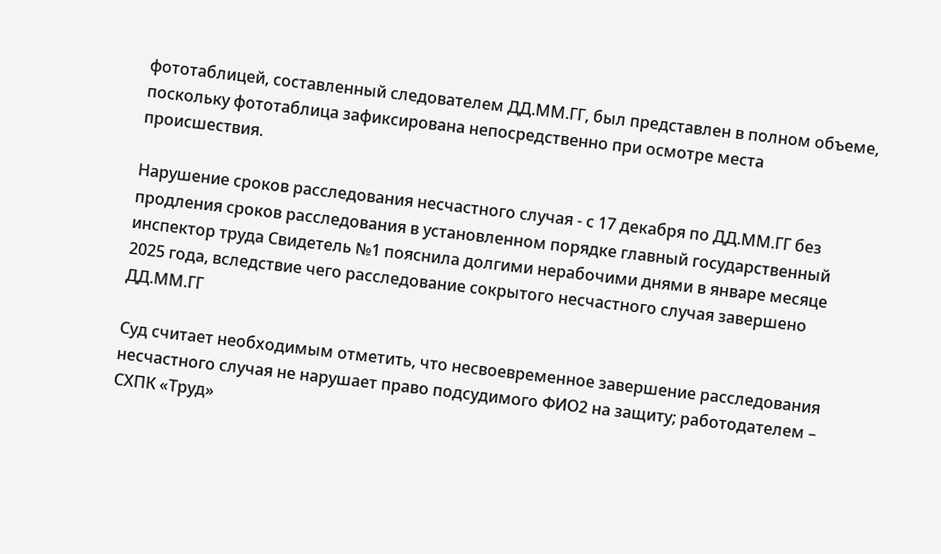фототаблицей, составленный следователем ДД.ММ.ГГ, был представлен в полном объеме, поскольку фототаблица зафиксирована непосредственно при осмотре места происшествия.

Нарушение сроков расследования несчастного случая - с 17 декабря по ДД.ММ.ГГ без продления сроков расследования в установленном порядке главный государственный инспектор труда Свидетель №1 пояснила долгими нерабочими днями в январе месяце 2025 года, вследствие чего расследование сокрытого несчастного случая завершено ДД.ММ.ГГ

Суд считает необходимым отметить, что несвоевременное завершение расследования несчастного случая не нарушает право подсудимого ФИО2 на защиту; работодателем – СХПК «Труд»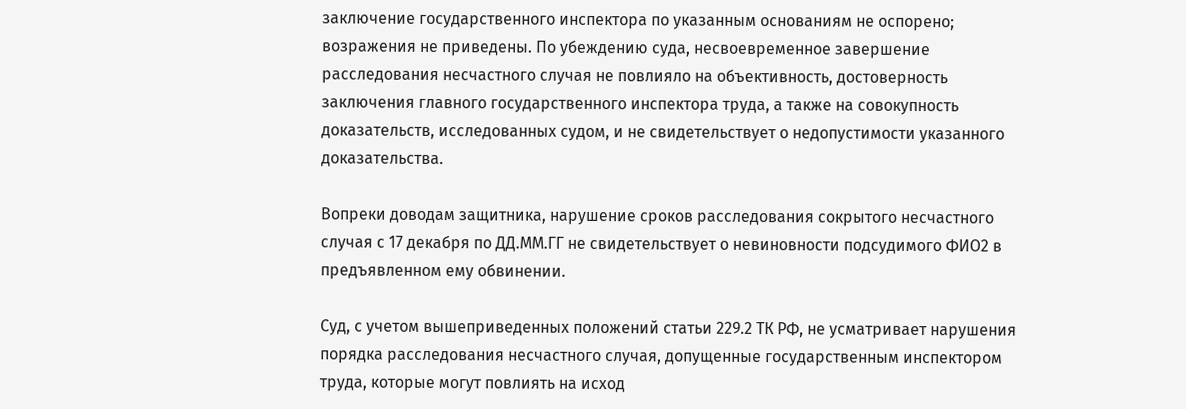заключение государственного инспектора по указанным основаниям не оспорено; возражения не приведены. По убеждению суда, несвоевременное завершение расследования несчастного случая не повлияло на объективность, достоверность заключения главного государственного инспектора труда, а также на совокупность доказательств, исследованных судом, и не свидетельствует о недопустимости указанного доказательства.

Вопреки доводам защитника, нарушение сроков расследования сокрытого несчастного случая с 17 декабря по ДД.ММ.ГГ не свидетельствует о невиновности подсудимого ФИО2 в предъявленном ему обвинении.

Суд, с учетом вышеприведенных положений статьи 229.2 ТК РФ, не усматривает нарушения порядка расследования несчастного случая, допущенные государственным инспектором труда, которые могут повлиять на исход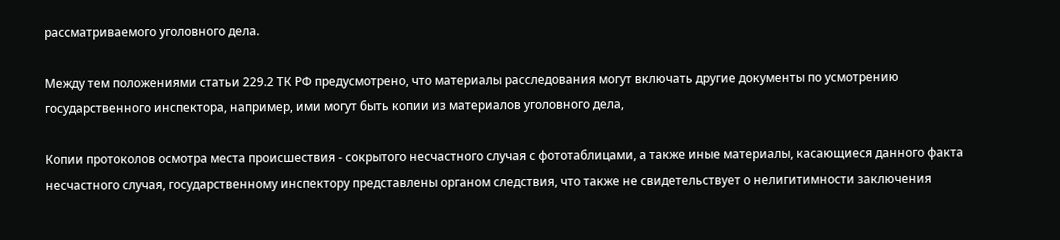рассматриваемого уголовного дела.

Между тем положениями статьи 229.2 ТК РФ предусмотрено, что материалы расследования могут включать другие документы по усмотрению государственного инспектора, например, ими могут быть копии из материалов уголовного дела,

Копии протоколов осмотра места происшествия - сокрытого несчастного случая с фототаблицами, а также иные материалы, касающиеся данного факта несчастного случая, государственному инспектору представлены органом следствия, что также не свидетельствует о нелигитимности заключения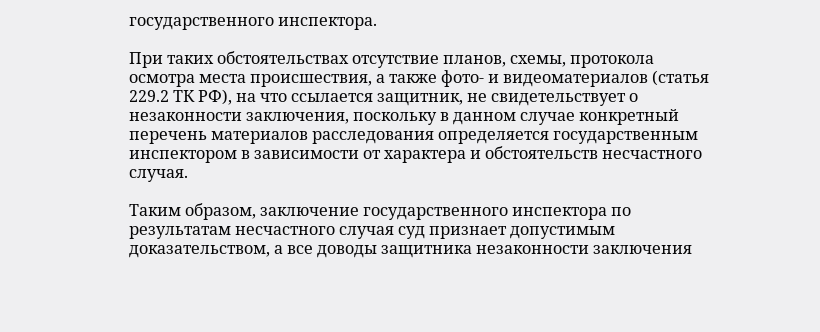государственного инспектора.

При таких обстоятельствах отсутствие планов, схемы, протокола осмотра места происшествия, а также фото- и видеоматериалов (статья 229.2 ТК РФ), на что ссылается защитник, не свидетельствует о незаконности заключения, поскольку в данном случае конкретный перечень материалов расследования определяется государственным инспектором в зависимости от характера и обстоятельств несчастного случая.

Таким образом, заключение государственного инспектора по результатам несчастного случая суд признает допустимым доказательством, а все доводы защитника незаконности заключения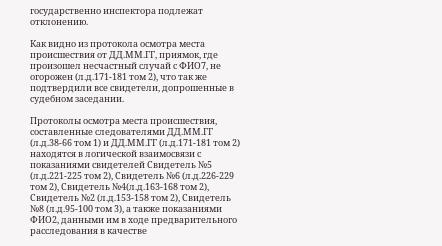государственно инспектора подлежат отклонению.

Как видно из протокола осмотра места происшествия от ДД.ММ.ГГ, приямок, где произошел несчастный случай с ФИО7, не огорожен (л.д.171-181 том 2), что так же подтвердили все свидетели, допрошенные в судебном заседании.

Протоколы осмотра места происшествия, составленные следователями ДД.ММ.ГГ (л.д.38-66 том 1) и ДД.ММ.ГГ (л.д.171-181 том 2) находятся в логической взаимосвязи с показаниями свидетелей Свидетель №5 (л.д.221-225 том 2), Свидетель №6 (л.д.226-229 том 2), Свидетель №4(л.д.163-168 том 2), Свидетель №2 (л.д.153-158 том 2), Свидетель №8 (л.д.95-100 том 3), а также показаниями ФИО2, данными им в ходе предварительного расследования в качестве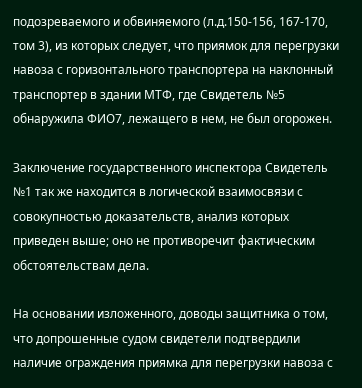подозреваемого и обвиняемого (л.д.150-156, 167-170, том 3), из которых следует, что приямок для перегрузки навоза с горизонтального транспортера на наклонный транспортер в здании МТФ, где Свидетель №5 обнаружила ФИО7, лежащего в нем, не был огорожен.

Заключение государственного инспектора Свидетель №1 так же находится в логической взаимосвязи с совокупностью доказательств, анализ которых приведен выше; оно не противоречит фактическим обстоятельствам дела.

На основании изложенного, доводы защитника о том, что допрошенные судом свидетели подтвердили наличие ограждения приямка для перегрузки навоза с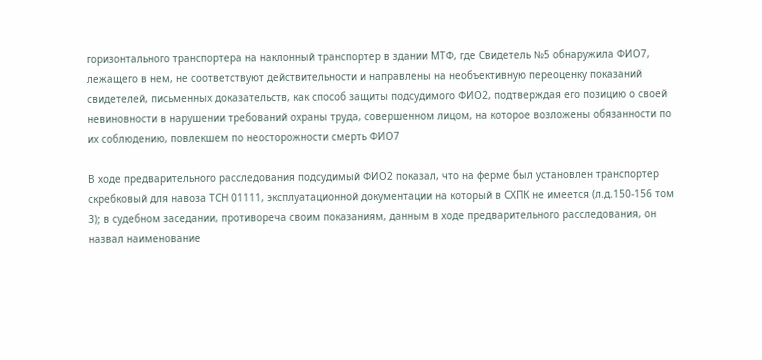горизонтального транспортера на наклонный транспортер в здании МТФ, где Свидетель №5 обнаружила ФИО7, лежащего в нем, не соответствуют действительности и направлены на необъективную переоценку показаний свидетелей, письменных доказательств, как способ защиты подсудимого ФИО2, подтверждая его позицию о своей невиновности в нарушении требований охраны труда, совершенном лицом, на которое возложены обязанности по их соблюдению, повлекшем по неосторожности смерть ФИО7

В ходе предварительного расследования подсудимый ФИО2 показал, что на ферме был установлен транспортер скребковый для навоза ТСН 01111, эксплуатационной документации на который в СХПК не имеется (л.д.150-156 том 3); в судебном заседании, противореча своим показаниям, данным в ходе предварительного расследования, он назвал наименование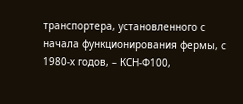транспортера, установленного с начала функционирования фермы, с 1980-х годов, – КСН-Ф100,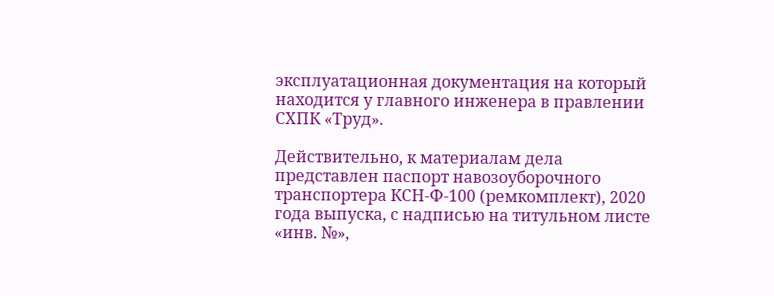эксплуатационная документация на который находится у главного инженера в правлении СХПК «Труд».

Действительно, к материалам дела представлен паспорт навозоуборочного транспортера КСН-Ф-100 (ремкомплект), 2020 года выпуска, с надписью на титульном листе «инв. №»,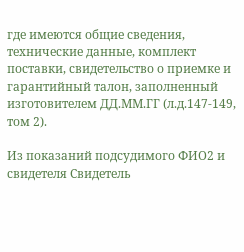где имеются общие сведения, технические данные, комплект поставки, свидетельство о приемке и гарантийный талон, заполненный изготовителем ДД.ММ.ГГ (л.д.147-149, том 2).

Из показаний подсудимого ФИО2 и свидетеля Свидетель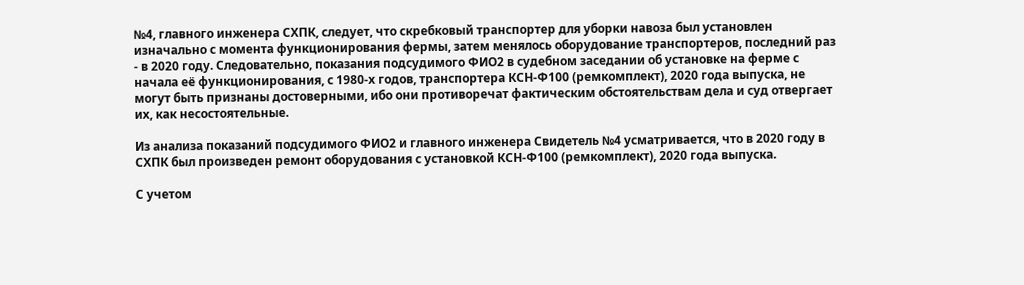№4, главного инженера СХПК, следует, что скребковый транспортер для уборки навоза был установлен изначально с момента функционирования фермы, затем менялось оборудование транспортеров, последний раз - в 2020 году. Следовательно, показания подсудимого ФИО2 в судебном заседании об установке на ферме с начала её функционирования, с 1980-х годов, транспортера КСН-Ф100 (ремкомплект), 2020 года выпуска, не могут быть признаны достоверными, ибо они противоречат фактическим обстоятельствам дела и суд отвергает их, как несостоятельные.

Из анализа показаний подсудимого ФИО2 и главного инженера Свидетель №4 усматривается, что в 2020 году в СХПК был произведен ремонт оборудования с установкой КСН-Ф100 (ремкомплект), 2020 года выпуска.

С учетом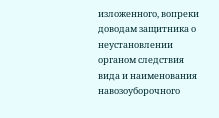изложенного, вопреки доводам защитника о неустановлении органом следствия вида и наименования навозоуборочного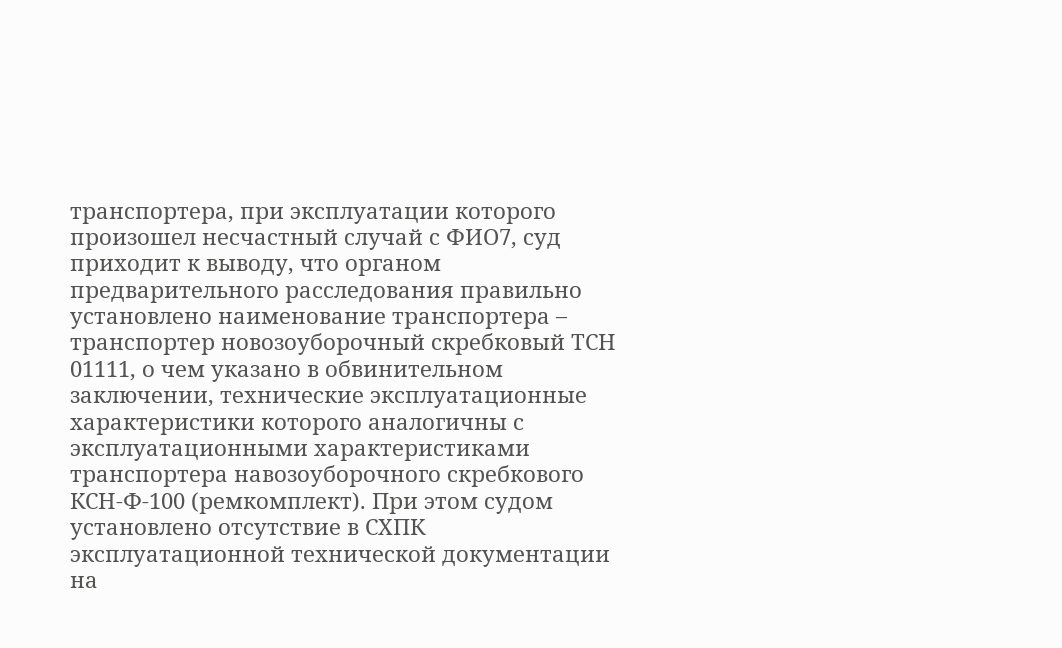транспортера, при эксплуатации которого произошел несчастный случай с ФИО7, суд приходит к выводу, что органом предварительного расследования правильно установлено наименование транспортера – транспортер новозоуборочный скребковый ТСН 01111, о чем указано в обвинительном заключении, технические эксплуатационные характеристики которого аналогичны с эксплуатационными характеристиками транспортера навозоуборочного скребкового КСН-Ф-100 (ремкомплект). При этом судом установлено отсутствие в СХПК эксплуатационной технической документации на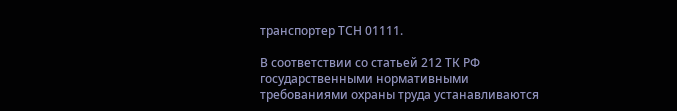транспортер ТСН 01111.

В соответствии со статьей 212 ТК РФ государственными нормативными требованиями охраны труда устанавливаются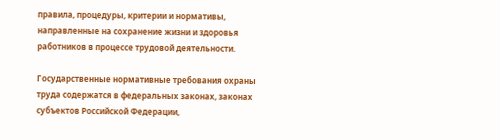правила, процедуры, критерии и нормативы, направленные на сохранение жизни и здоровья работников в процессе трудовой деятельности.

Государственные нормативные требования охраны труда содержатся в федеральных законах, законах субъектов Российской Федерации,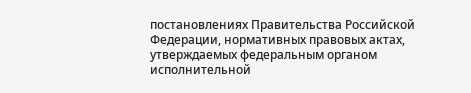постановлениях Правительства Российской Федерации, нормативных правовых актах, утверждаемых федеральным органом исполнительной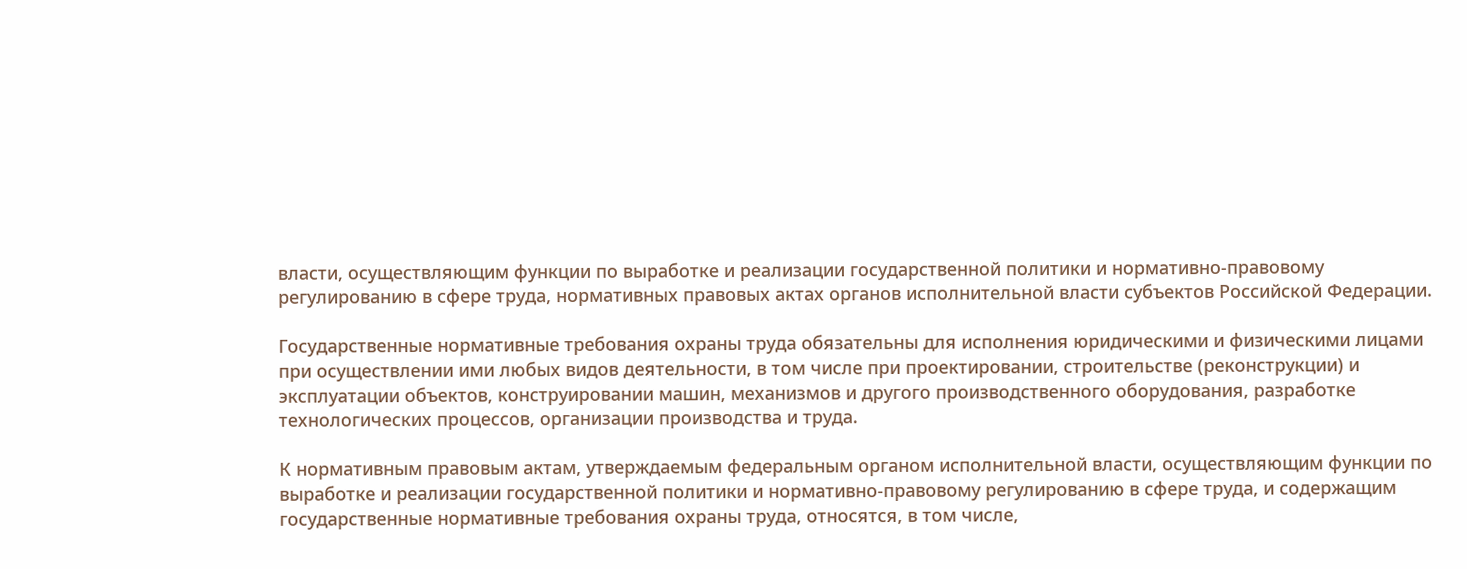власти, осуществляющим функции по выработке и реализации государственной политики и нормативно-правовому регулированию в сфере труда, нормативных правовых актах органов исполнительной власти субъектов Российской Федерации.

Государственные нормативные требования охраны труда обязательны для исполнения юридическими и физическими лицами при осуществлении ими любых видов деятельности, в том числе при проектировании, строительстве (реконструкции) и эксплуатации объектов, конструировании машин, механизмов и другого производственного оборудования, разработке технологических процессов, организации производства и труда.

К нормативным правовым актам, утверждаемым федеральным органом исполнительной власти, осуществляющим функции по выработке и реализации государственной политики и нормативно-правовому регулированию в сфере труда, и содержащим государственные нормативные требования охраны труда, относятся, в том числе,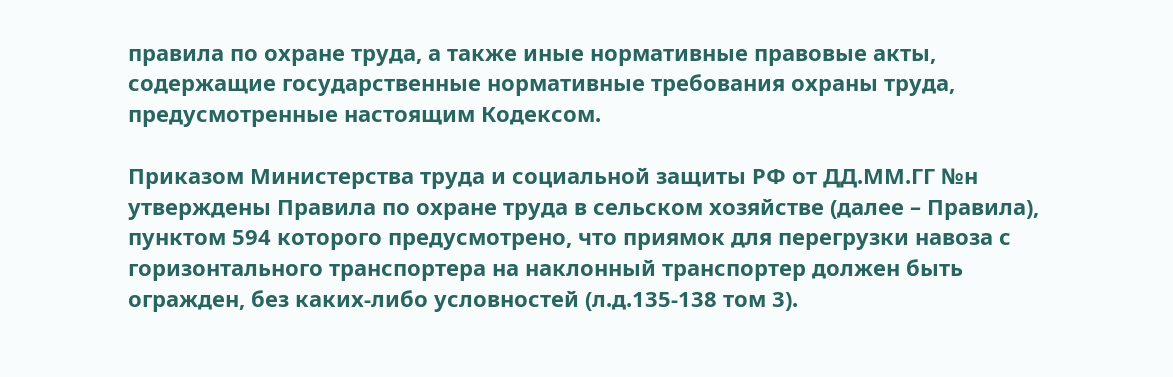правила по охране труда, а также иные нормативные правовые акты, содержащие государственные нормативные требования охраны труда, предусмотренные настоящим Кодексом.

Приказом Министерства труда и социальной защиты РФ от ДД.ММ.ГГ №н утверждены Правила по охране труда в сельском хозяйстве (далее – Правила), пунктом 594 которого предусмотрено, что приямок для перегрузки навоза с горизонтального транспортера на наклонный транспортер должен быть огражден, без каких-либо условностей (л.д.135-138 том 3).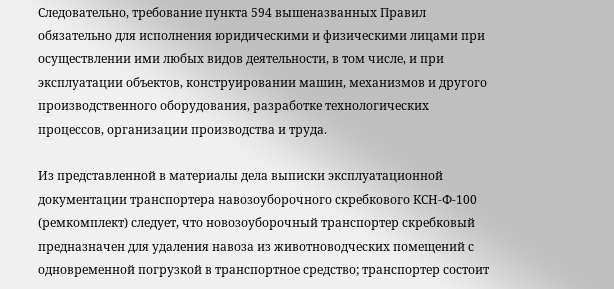Следовательно, требование пункта 594 вышеназванных Правил обязательно для исполнения юридическими и физическими лицами при осуществлении ими любых видов деятельности, в том числе, и при эксплуатации объектов, конструировании машин, механизмов и другого производственного оборудования, разработке технологических процессов, организации производства и труда.

Из представленной в материалы дела выписки эксплуатационной документации транспортера навозоуборочного скребкового КСН-Ф-100 (ремкомплект) следует, что новозоуборочный транспортер скребковый предназначен для удаления навоза из животноводческих помещений с одновременной погрузкой в транспортное средство; транспортер состоит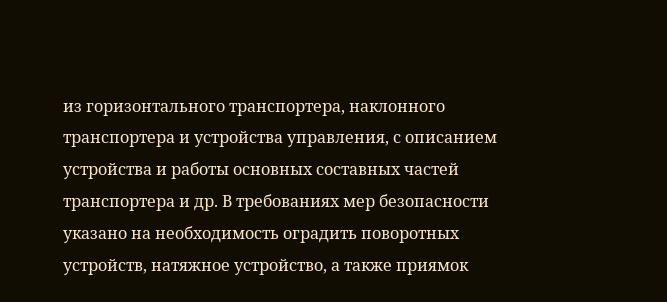из горизонтального транспортера, наклонного транспортера и устройства управления, с описанием устройства и работы основных составных частей транспортера и др. В требованиях мер безопасности указано на необходимость оградить поворотных устройств, натяжное устройство, а также приямок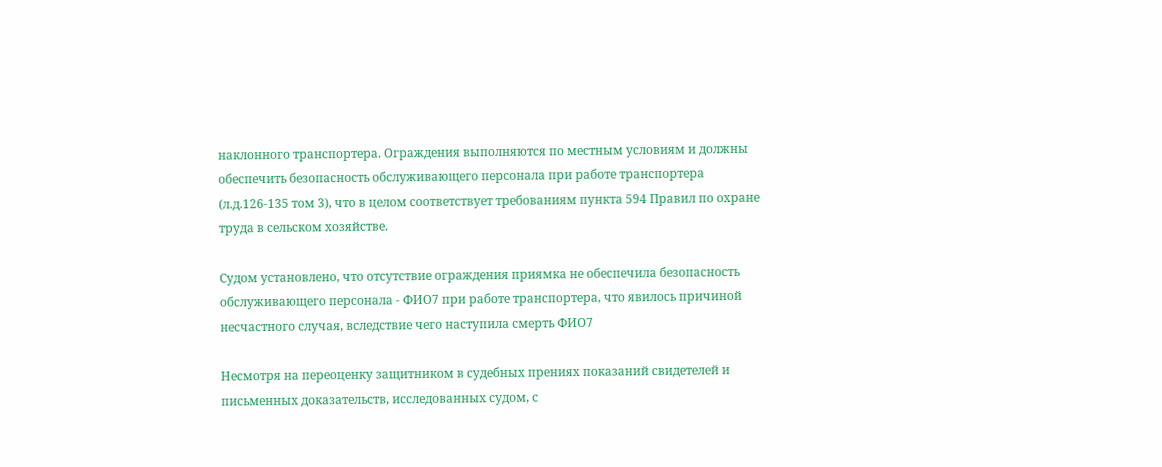наклонного транспортера. Ограждения выполняются по местным условиям и должны обеспечить безопасность обслуживающего персонала при работе транспортера (л.д.126-135 том 3), что в целом соответствует требованиям пункта 594 Правил по охране труда в сельском хозяйстве.

Судом установлено, что отсутствие ограждения приямка не обеспечила безопасность обслуживающего персонала - ФИО7 при работе транспортера, что явилось причиной несчастного случая, вследствие чего наступила смерть ФИО7

Несмотря на переоценку защитником в судебных прениях показаний свидетелей и письменных доказательств, исследованных судом, с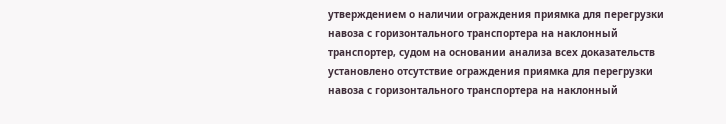утверждением о наличии ограждения приямка для перегрузки навоза с горизонтального транспортера на наклонный транспортер, судом на основании анализа всех доказательств установлено отсутствие ограждения приямка для перегрузки навоза с горизонтального транспортера на наклонный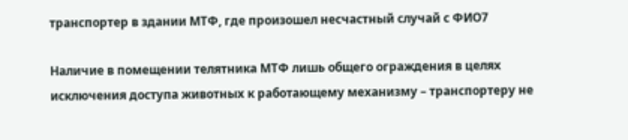транспортер в здании МТФ, где произошел несчастный случай с ФИО7

Наличие в помещении телятника МТФ лишь общего ограждения в целях исключения доступа животных к работающему механизму – транспортеру не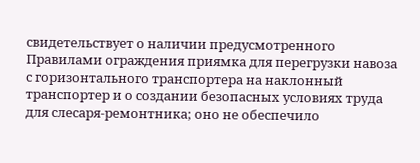свидетельствует о наличии предусмотренного Правилами ограждения приямка для перегрузки навоза с горизонтального транспортера на наклонный транспортер и о создании безопасных условиях труда для слесаря-ремонтника; оно не обеспечило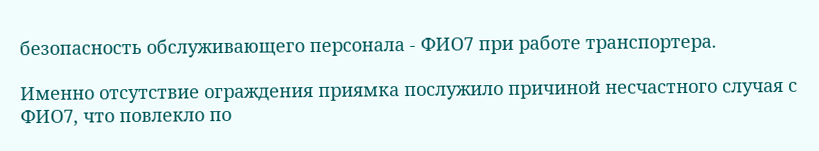безопасность обслуживающего персонала - ФИО7 при работе транспортера.

Именно отсутствие ограждения приямка послужило причиной несчастного случая с ФИО7, что повлекло по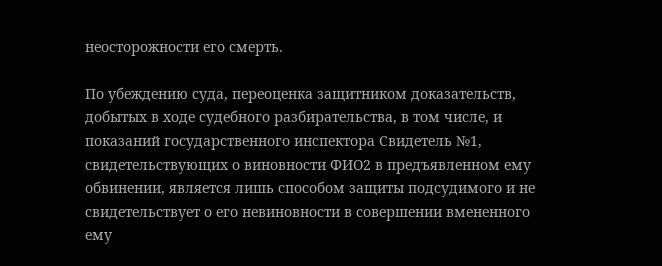неосторожности его смерть.

По убеждению суда, переоценка защитником доказательств, добытых в ходе судебного разбирательства, в том числе, и показаний государственного инспектора Свидетель №1, свидетельствующих о виновности ФИО2 в предъявленном ему обвинении, является лишь способом защиты подсудимого и не свидетельствует о его невиновности в совершении вмененного ему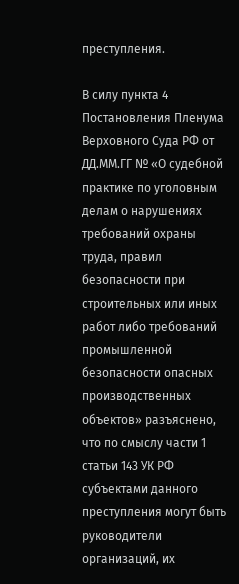преступления.

В силу пункта 4 Постановления Пленума Верховного Суда РФ от ДД.ММ.ГГ № «О судебной практике по уголовным делам о нарушениях требований охраны труда, правил безопасности при строительных или иных работ либо требований промышленной безопасности опасных производственных объектов» разъяснено, что по смыслу части 1 статьи 143 УК РФ субъектами данного преступления могут быть руководители организаций, их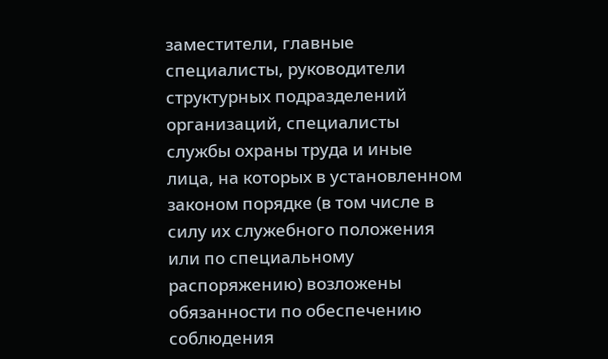заместители, главные специалисты, руководители структурных подразделений организаций, специалисты службы охраны труда и иные лица, на которых в установленном законом порядке (в том числе в силу их служебного положения или по специальному распоряжению) возложены обязанности по обеспечению соблюдения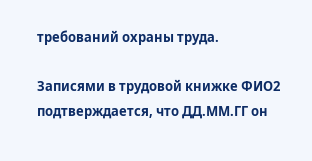требований охраны труда.

Записями в трудовой книжке ФИО2 подтверждается, что ДД.ММ.ГГ он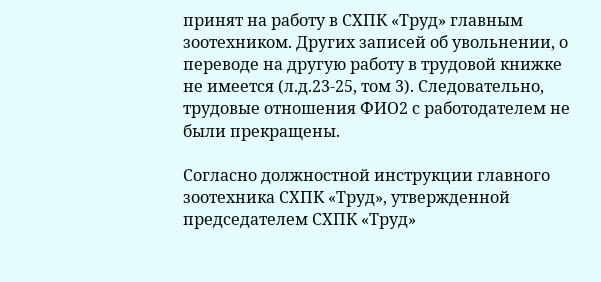принят на работу в СХПК «Труд» главным зоотехником. Других записей об увольнении, о переводе на другую работу в трудовой книжке не имеется (л.д.23-25, том 3). Следовательно, трудовые отношения ФИО2 с работодателем не были прекращены.

Согласно должностной инструкции главного зоотехника СХПК «Труд», утвержденной председателем СХПК «Труд»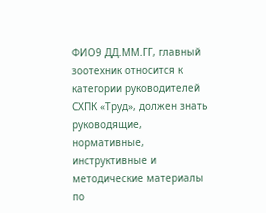ФИО9 ДД.ММ.ГГ, главный зоотехник относится к категории руководителей СХПК «Труд», должен знать руководящие, нормативные, инструктивные и методические материалы по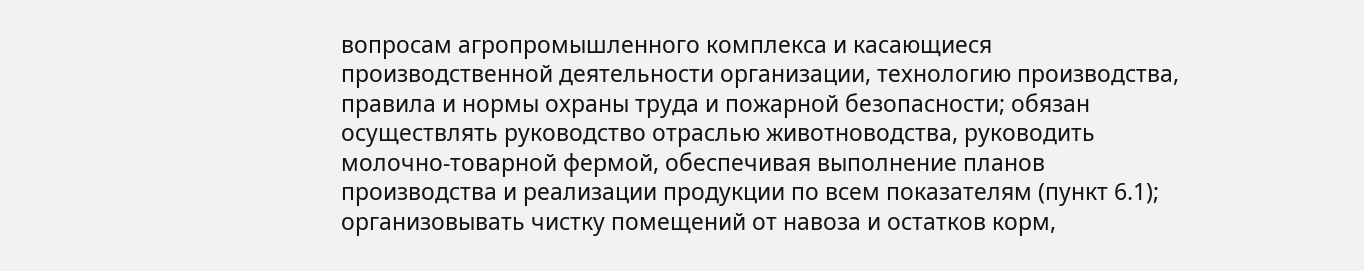вопросам агропромышленного комплекса и касающиеся производственной деятельности организации, технологию производства, правила и нормы охраны труда и пожарной безопасности; обязан осуществлять руководство отраслью животноводства, руководить молочно-товарной фермой, обеспечивая выполнение планов производства и реализации продукции по всем показателям (пункт 6.1); организовывать чистку помещений от навоза и остатков корм,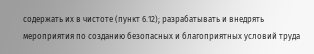содержать их в чистоте (пункт 6.12); разрабатывать и внедрять мероприятия по созданию безопасных и благоприятных условий труда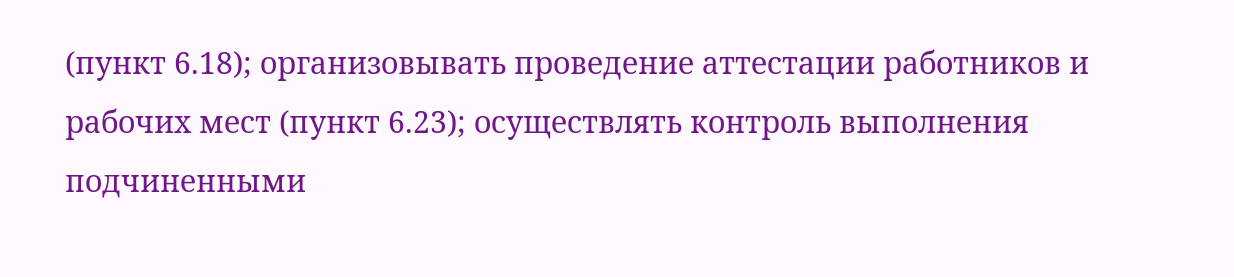(пункт 6.18); организовывать проведение аттестации работников и рабочих мест (пункт 6.23); осуществлять контроль выполнения подчиненными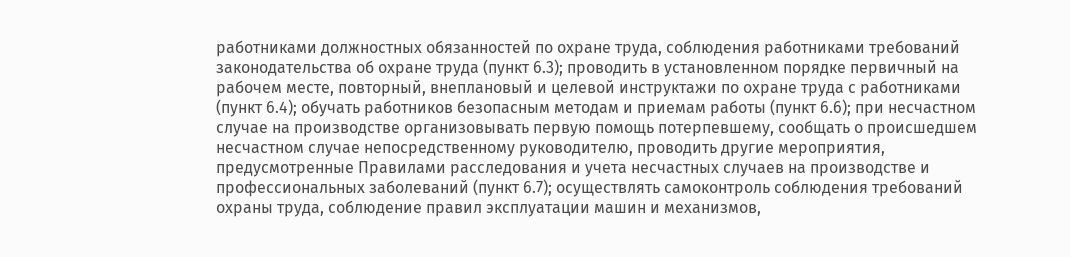работниками должностных обязанностей по охране труда, соблюдения работниками требований законодательства об охране труда (пункт 6.3); проводить в установленном порядке первичный на рабочем месте, повторный, внеплановый и целевой инструктажи по охране труда с работниками (пункт 6.4); обучать работников безопасным методам и приемам работы (пункт 6.6); при несчастном случае на производстве организовывать первую помощь потерпевшему, сообщать о происшедшем несчастном случае непосредственному руководителю, проводить другие мероприятия, предусмотренные Правилами расследования и учета несчастных случаев на производстве и профессиональных заболеваний (пункт 6.7); осуществлять самоконтроль соблюдения требований охраны труда, соблюдение правил эксплуатации машин и механизмов,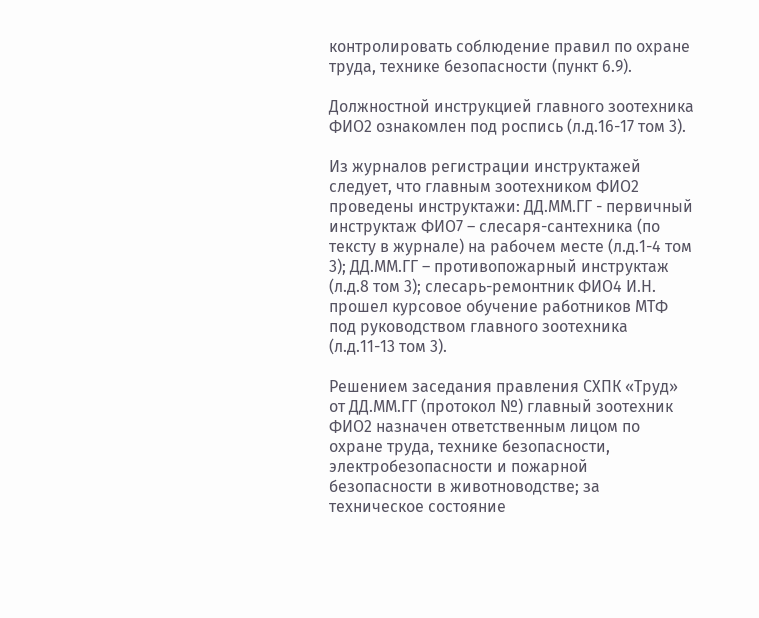контролировать соблюдение правил по охране труда, технике безопасности (пункт 6.9).

Должностной инструкцией главного зоотехника ФИО2 ознакомлен под роспись (л.д.16-17 том 3).

Из журналов регистрации инструктажей следует, что главным зоотехником ФИО2 проведены инструктажи: ДД.ММ.ГГ - первичный инструктаж ФИО7 – слесаря-сантехника (по тексту в журнале) на рабочем месте (л.д.1-4 том 3); ДД.ММ.ГГ – противопожарный инструктаж (л.д.8 том 3); слесарь-ремонтник ФИО4 И.Н. прошел курсовое обучение работников МТФ под руководством главного зоотехника (л.д.11-13 том 3).

Решением заседания правления СХПК «Труд» от ДД.ММ.ГГ (протокол №) главный зоотехник ФИО2 назначен ответственным лицом по охране труда, технике безопасности, электробезопасности и пожарной безопасности в животноводстве; за техническое состояние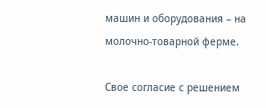машин и оборудования – на молочно-товарной ферме.

Свое согласие с решением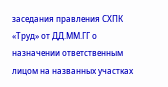заседания правления СХПК «Труд» от ДД.ММ.ГГ о назначении ответственным лицом на названных участках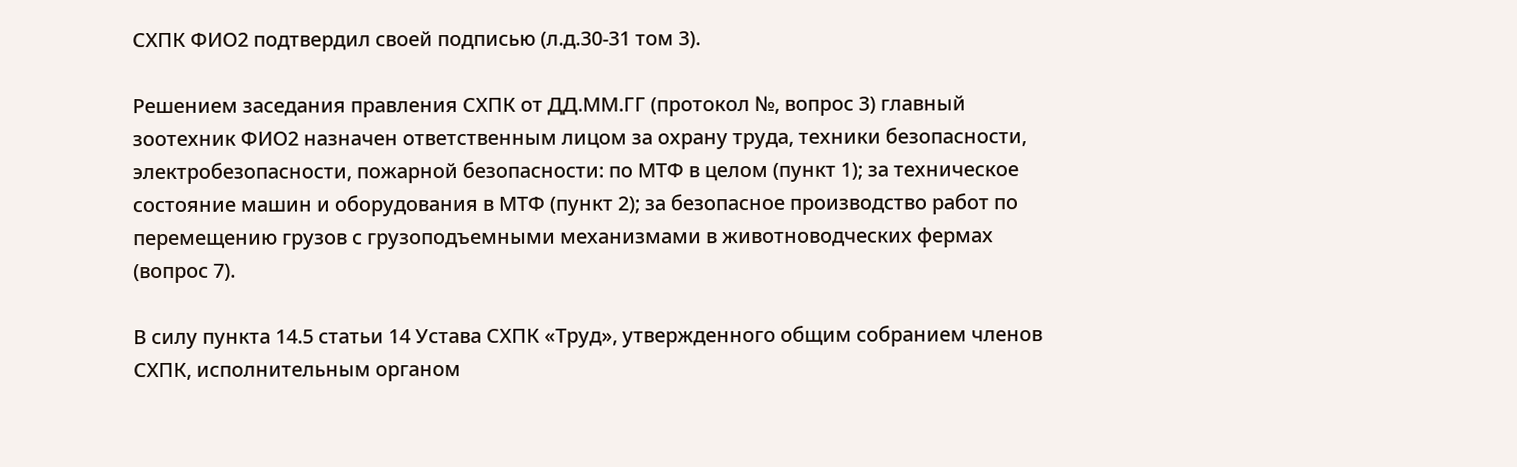СХПК ФИО2 подтвердил своей подписью (л.д.30-31 том 3).

Решением заседания правления СХПК от ДД.ММ.ГГ (протокол №, вопрос 3) главный зоотехник ФИО2 назначен ответственным лицом за охрану труда, техники безопасности, электробезопасности, пожарной безопасности: по МТФ в целом (пункт 1); за техническое состояние машин и оборудования в МТФ (пункт 2); за безопасное производство работ по перемещению грузов с грузоподъемными механизмами в животноводческих фермах (вопрос 7).

В силу пункта 14.5 статьи 14 Устава СХПК «Труд», утвержденного общим собранием членов СХПК, исполнительным органом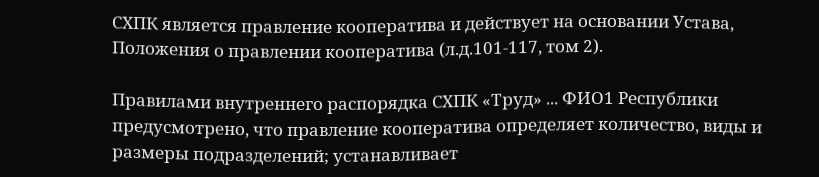СХПК является правление кооператива и действует на основании Устава, Положения о правлении кооператива (л.д.101-117, том 2).

Правилами внутреннего распорядка СХПК «Труд» ... ФИО1 Республики предусмотрено, что правление кооператива определяет количество, виды и размеры подразделений; устанавливает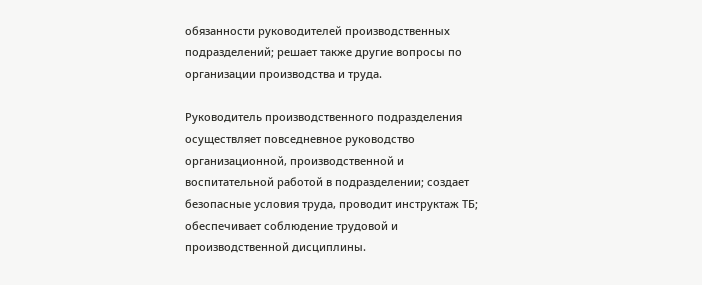обязанности руководителей производственных подразделений; решает также другие вопросы по организации производства и труда.

Руководитель производственного подразделения осуществляет повседневное руководство организационной, производственной и воспитательной работой в подразделении; создает безопасные условия труда, проводит инструктаж ТБ; обеспечивает соблюдение трудовой и производственной дисциплины.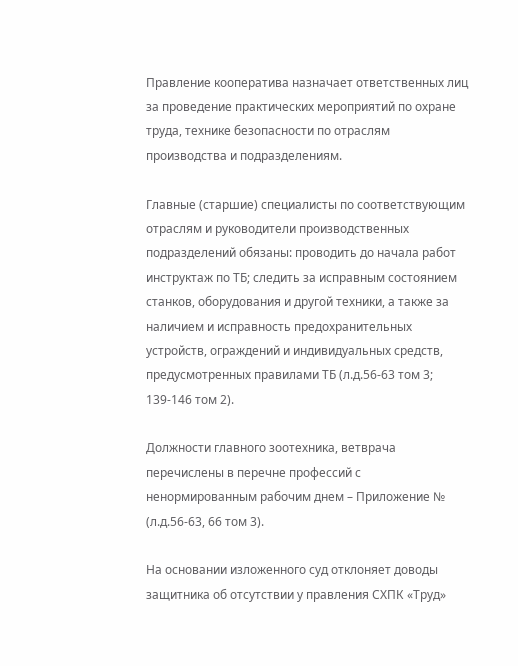Правление кооператива назначает ответственных лиц за проведение практических мероприятий по охране труда, технике безопасности по отраслям производства и подразделениям.

Главные (старшие) специалисты по соответствующим отраслям и руководители производственных подразделений обязаны: проводить до начала работ инструктаж по ТБ; следить за исправным состоянием станков, оборудования и другой техники, а также за наличием и исправность предохранительных устройств, ограждений и индивидуальных средств, предусмотренных правилами ТБ (л.д.56-63 том 3; 139-146 том 2).

Должности главного зоотехника, ветврача перечислены в перечне профессий с ненормированным рабочим днем – Приложение № (л.д.56-63, 66 том 3).

На основании изложенного суд отклоняет доводы защитника об отсутствии у правления СХПК «Труд»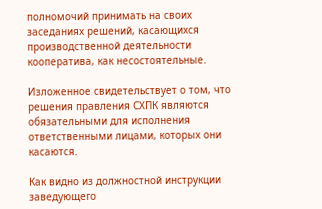полномочий принимать на своих заседаниях решений, касающихся производственной деятельности кооператива, как несостоятельные.

Изложенное свидетельствует о том, что решения правления СХПК являются обязательными для исполнения ответственными лицами, которых они касаются.

Как видно из должностной инструкции заведующего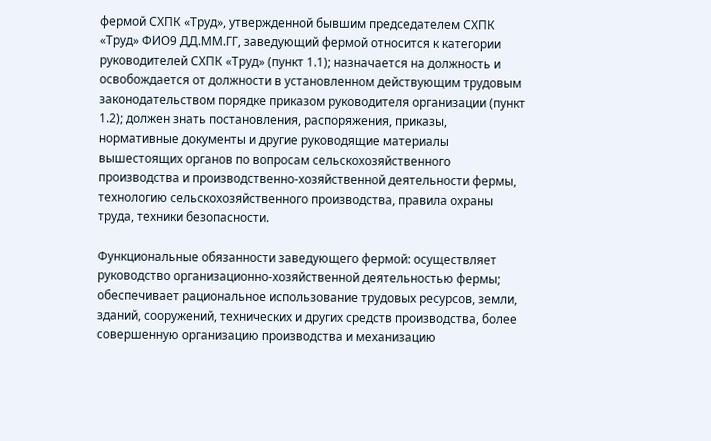фермой СХПК «Труд», утвержденной бывшим председателем СХПК «Труд» ФИО9 ДД.ММ.ГГ, заведующий фермой относится к категории руководителей СХПК «Труд» (пункт 1.1); назначается на должность и освобождается от должности в установленном действующим трудовым законодательством порядке приказом руководителя организации (пункт 1.2); должен знать постановления, распоряжения, приказы, нормативные документы и другие руководящие материалы вышестоящих органов по вопросам сельскохозяйственного производства и производственно-хозяйственной деятельности фермы, технологию сельскохозяйственного производства, правила охраны труда, техники безопасности.

Функциональные обязанности заведующего фермой: осуществляет руководство организационно-хозяйственной деятельностью фермы; обеспечивает рациональное использование трудовых ресурсов, земли, зданий, сооружений, технических и других средств производства, более совершенную организацию производства и механизацию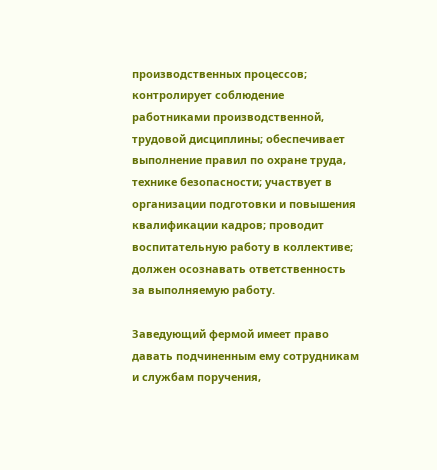производственных процессов; контролирует соблюдение работниками производственной, трудовой дисциплины; обеспечивает выполнение правил по охране труда, технике безопасности; участвует в организации подготовки и повышения квалификации кадров; проводит воспитательную работу в коллективе; должен осознавать ответственность за выполняемую работу.

Заведующий фермой имеет право давать подчиненным ему сотрудникам и службам поручения,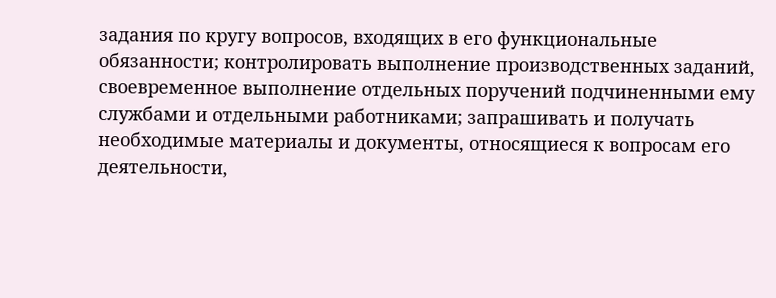задания по кругу вопросов, входящих в его функциональные обязанности; контролировать выполнение производственных заданий, своевременное выполнение отдельных поручений подчиненными ему службами и отдельными работниками; запрашивать и получать необходимые материалы и документы, относящиеся к вопросам его деятельности,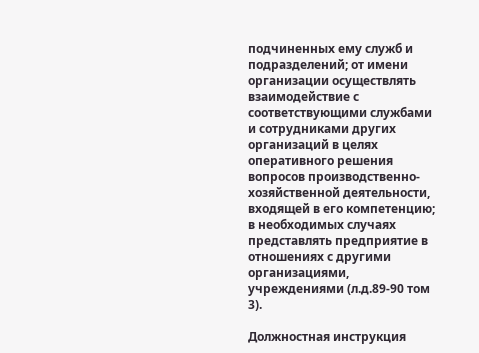подчиненных ему служб и подразделений; от имени организации осуществлять взаимодействие с соответствующими службами и сотрудниками других организаций в целях оперативного решения вопросов производственно-хозяйственной деятельности, входящей в его компетенцию; в необходимых случаях представлять предприятие в отношениях с другими организациями, учреждениями (л.д.89-90 том 3).

Должностная инструкция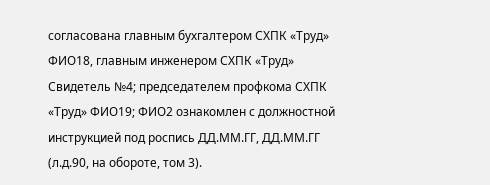согласована главным бухгалтером СХПК «Труд» ФИО18, главным инженером СХПК «Труд» Свидетель №4; председателем профкома СХПК «Труд» ФИО19; ФИО2 ознакомлен с должностной инструкцией под роспись ДД.ММ.ГГ, ДД.ММ.ГГ (л.д.90, на обороте, том 3).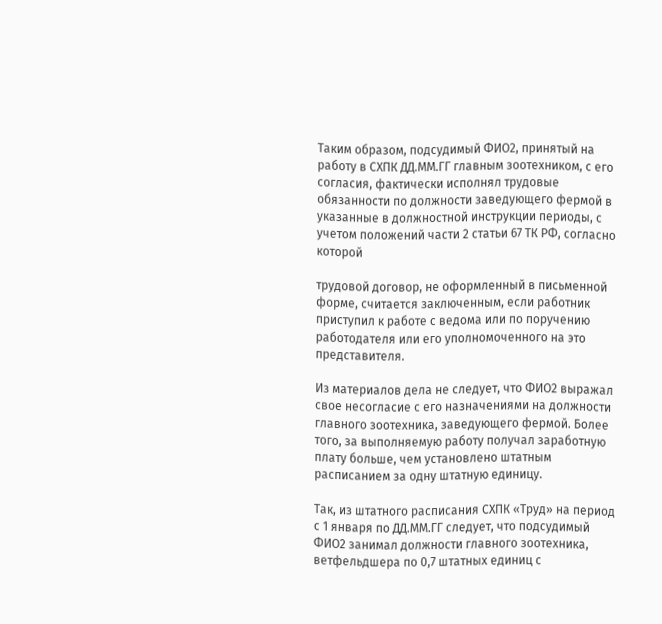Таким образом, подсудимый ФИО2, принятый на работу в СХПК ДД.ММ.ГГ главным зоотехником, с его согласия, фактически исполнял трудовые обязанности по должности заведующего фермой в указанные в должностной инструкции периоды, с учетом положений части 2 статьи 67 ТК РФ, согласно которой

трудовой договор, не оформленный в письменной форме, считается заключенным, если работник приступил к работе с ведома или по поручению работодателя или его уполномоченного на это представителя.

Из материалов дела не следует, что ФИО2 выражал свое несогласие с его назначениями на должности главного зоотехника, заведующего фермой. Более того, за выполняемую работу получал заработную плату больше, чем установлено штатным расписанием за одну штатную единицу.

Так, из штатного расписания СХПК «Труд» на период с 1 января по ДД.ММ.ГГ следует, что подсудимый ФИО2 занимал должности главного зоотехника, ветфельдшера по 0,7 штатных единиц с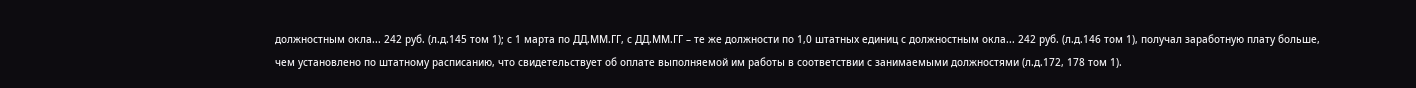должностным окла... 242 руб. (л.д.145 том 1); с 1 марта по ДД.ММ.ГГ, с ДД.ММ.ГГ – те же должности по 1,0 штатных единиц с должностным окла... 242 руб. (л.д.146 том 1), получал заработную плату больше, чем установлено по штатному расписанию, что свидетельствует об оплате выполняемой им работы в соответствии с занимаемыми должностями (л.д.172, 178 том 1).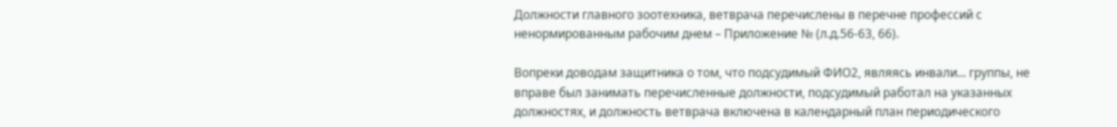Должности главного зоотехника, ветврача перечислены в перечне профессий с ненормированным рабочим днем – Приложение № (л.д.56-63, 66).

Вопреки доводам защитника о том, что подсудимый ФИО2, являясь инвали... группы, не вправе был занимать перечисленные должности, подсудимый работал на указанных должностях, и должность ветврача включена в календарный план периодического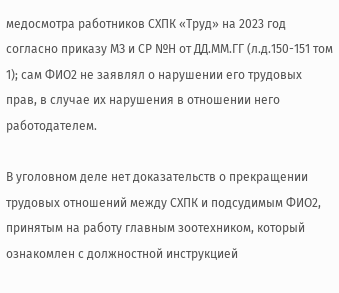медосмотра работников СХПК «Труд» на 2023 год согласно приказу МЗ и СР №Н от ДД.ММ.ГГ (л.д.150-151 том 1); сам ФИО2 не заявлял о нарушении его трудовых прав, в случае их нарушения в отношении него работодателем.

В уголовном деле нет доказательств о прекращении трудовых отношений между СХПК и подсудимым ФИО2, принятым на работу главным зоотехником, который ознакомлен с должностной инструкцией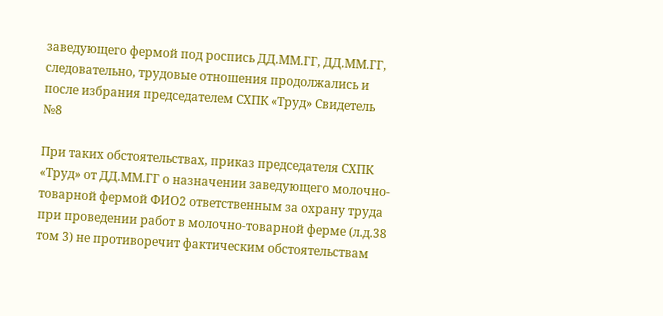заведующего фермой под роспись ДД.ММ.ГГ, ДД.ММ.ГГ, следовательно, трудовые отношения продолжались и после избрания председателем СХПК «Труд» Свидетель №8

При таких обстоятельствах, приказ председателя СХПК «Труд» от ДД.ММ.ГГ о назначении заведующего молочно-товарной фермой ФИО2 ответственным за охрану труда при проведении работ в молочно-товарной ферме (л.д.38 том 3) не противоречит фактическим обстоятельствам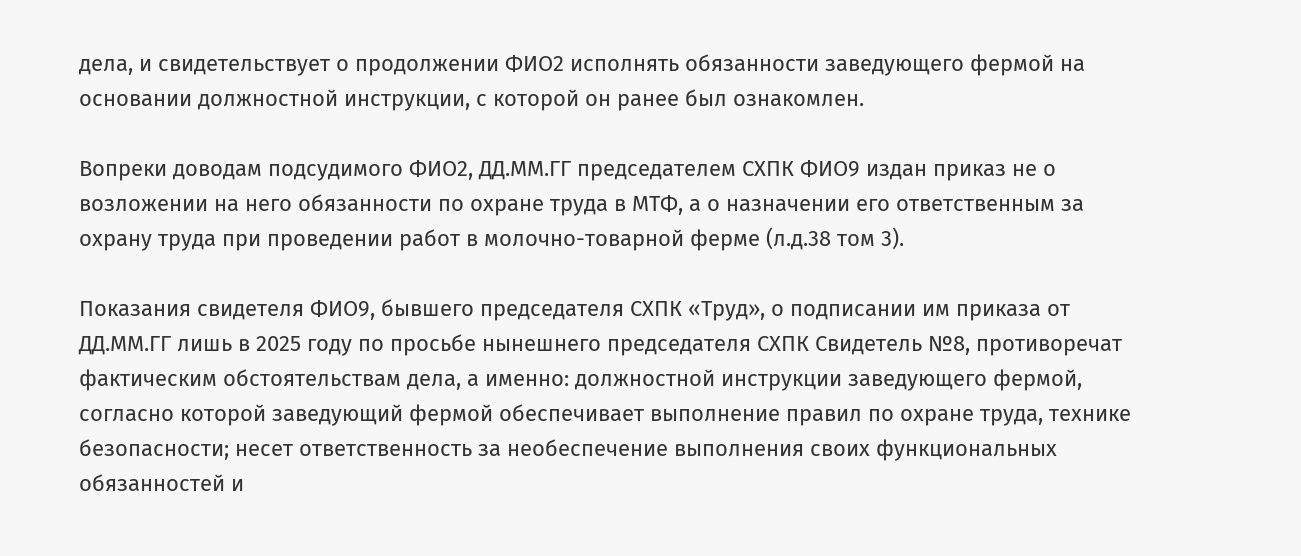дела, и свидетельствует о продолжении ФИО2 исполнять обязанности заведующего фермой на основании должностной инструкции, с которой он ранее был ознакомлен.

Вопреки доводам подсудимого ФИО2, ДД.ММ.ГГ председателем СХПК ФИО9 издан приказ не о возложении на него обязанности по охране труда в МТФ, а о назначении его ответственным за охрану труда при проведении работ в молочно-товарной ферме (л.д.38 том 3).

Показания свидетеля ФИО9, бывшего председателя СХПК «Труд», о подписании им приказа от ДД.ММ.ГГ лишь в 2025 году по просьбе нынешнего председателя СХПК Свидетель №8, противоречат фактическим обстоятельствам дела, а именно: должностной инструкции заведующего фермой, согласно которой заведующий фермой обеспечивает выполнение правил по охране труда, технике безопасности; несет ответственность за необеспечение выполнения своих функциональных обязанностей и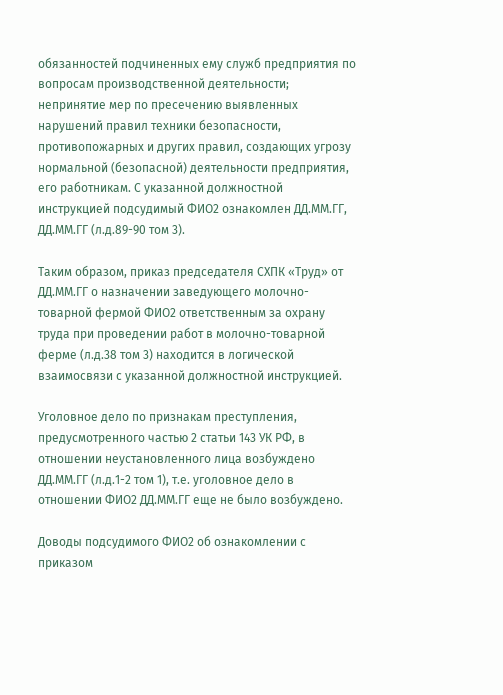обязанностей подчиненных ему служб предприятия по вопросам производственной деятельности; непринятие мер по пресечению выявленных нарушений правил техники безопасности, противопожарных и других правил, создающих угрозу нормальной (безопасной) деятельности предприятия, его работникам. С указанной должностной инструкцией подсудимый ФИО2 ознакомлен ДД.ММ.ГГ, ДД.ММ.ГГ (л.д.89-90 том 3).

Таким образом, приказ председателя СХПК «Труд» от ДД.ММ.ГГ о назначении заведующего молочно-товарной фермой ФИО2 ответственным за охрану труда при проведении работ в молочно-товарной ферме (л.д.38 том 3) находится в логической взаимосвязи с указанной должностной инструкцией.

Уголовное дело по признакам преступления, предусмотренного частью 2 статьи 143 УК РФ, в отношении неустановленного лица возбуждено ДД.ММ.ГГ (л.д.1-2 том 1), т.е. уголовное дело в отношении ФИО2 ДД.ММ.ГГ еще не было возбуждено.

Доводы подсудимого ФИО2 об ознакомлении с приказом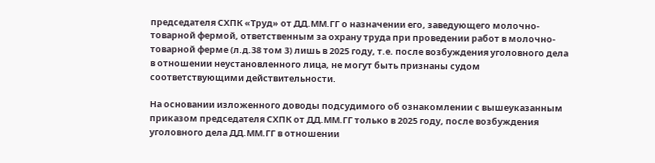председателя СХПК «Труд» от ДД.ММ.ГГ о назначении его, заведующего молочно-товарной фермой, ответственным за охрану труда при проведении работ в молочно-товарной ферме (л.д.38 том 3) лишь в 2025 году, т.е. после возбуждения уголовного дела в отношении неустановленного лица, не могут быть признаны судом соответствующими действительности.

На основании изложенного доводы подсудимого об ознакомлении с вышеуказанным приказом председателя СХПК от ДД.ММ.ГГ только в 2025 году, после возбуждения уголовного дела ДД.ММ.ГГ в отношении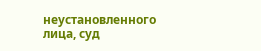неустановленного лица, суд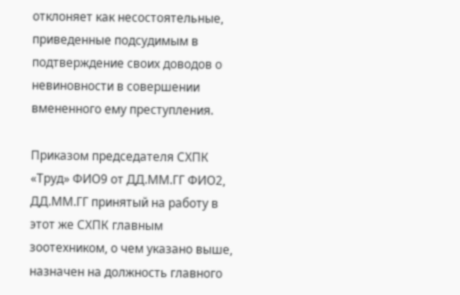отклоняет как несостоятельные, приведенные подсудимым в подтверждение своих доводов о невиновности в совершении вмененного ему преступления.

Приказом председателя СХПК «Труд» ФИО9 от ДД.ММ.ГГ ФИО2, ДД.ММ.ГГ принятый на работу в этот же СХПК главным зоотехником, о чем указано выше, назначен на должность главного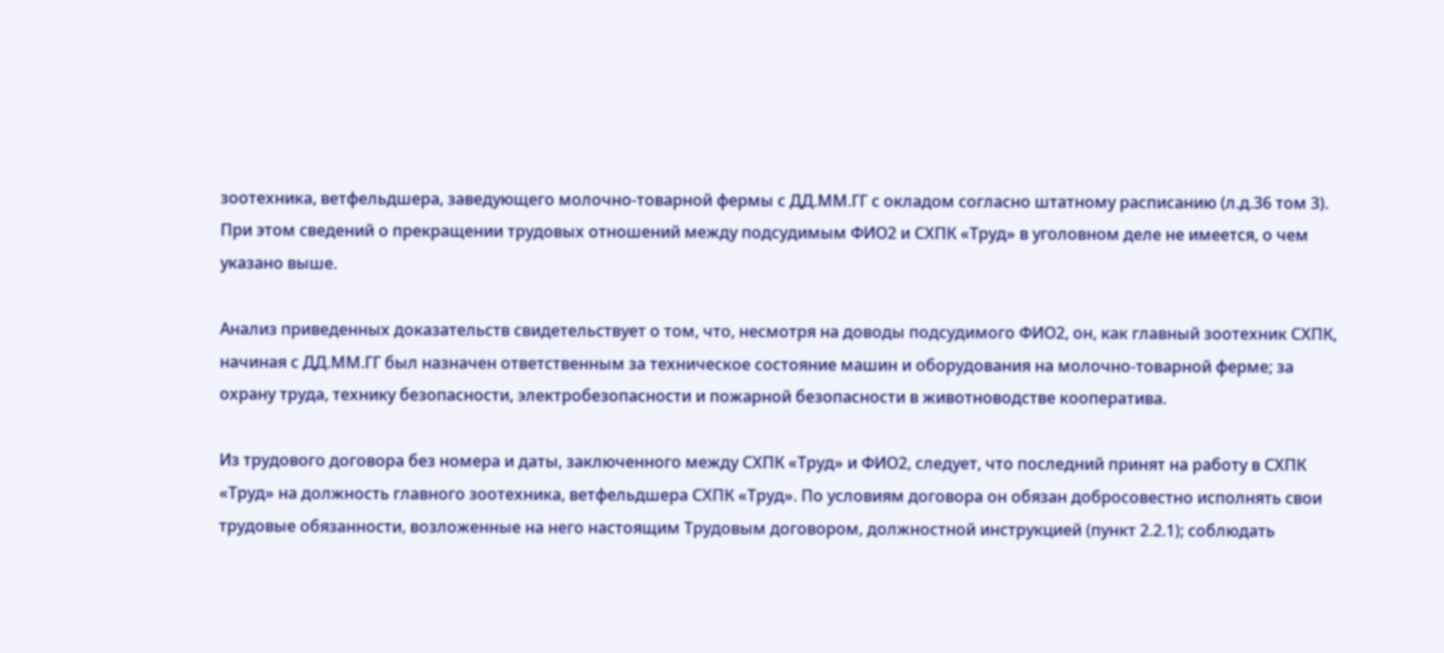зоотехника, ветфельдшера, заведующего молочно-товарной фермы с ДД.ММ.ГГ с окладом согласно штатному расписанию (л.д.36 том 3). При этом сведений о прекращении трудовых отношений между подсудимым ФИО2 и СХПК «Труд» в уголовном деле не имеется, о чем указано выше.

Анализ приведенных доказательств свидетельствует о том, что, несмотря на доводы подсудимого ФИО2, он, как главный зоотехник СХПК, начиная с ДД.ММ.ГГ был назначен ответственным за техническое состояние машин и оборудования на молочно-товарной ферме; за охрану труда, технику безопасности, электробезопасности и пожарной безопасности в животноводстве кооператива.

Из трудового договора без номера и даты, заключенного между СХПК «Труд» и ФИО2, следует, что последний принят на работу в СХПК «Труд» на должность главного зоотехника, ветфельдшера СХПК «Труд». По условиям договора он обязан добросовестно исполнять свои трудовые обязанности, возложенные на него настоящим Трудовым договором, должностной инструкцией (пункт 2.2.1); соблюдать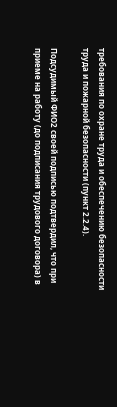требования по охране труда и обеспечению безопасности труда и пожарной безопасности (пункт 2.2.4).

Подсудимый ФИО2 своей подписью подтвердил, что при приеме на работу (до подписания трудового договора) в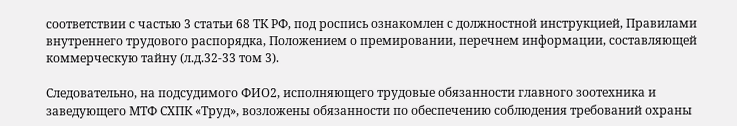соответствии с частью 3 статьи 68 ТК РФ, под роспись ознакомлен с должностной инструкцией, Правилами внутреннего трудового распорядка, Положением о премировании, перечнем информации, составляющей коммерческую тайну (л.д.32-33 том 3).

Следовательно, на подсудимого ФИО2, исполняющего трудовые обязанности главного зоотехника и заведующего МТФ СХПК «Труд», возложены обязанности по обеспечению соблюдения требований охраны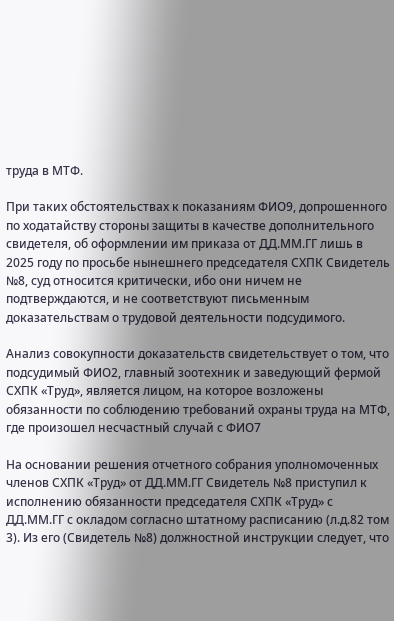труда в МТФ.

При таких обстоятельствах к показаниям ФИО9, допрошенного по ходатайству стороны защиты в качестве дополнительного свидетеля, об оформлении им приказа от ДД.ММ.ГГ лишь в 2025 году по просьбе нынешнего председателя СХПК Свидетель №8, суд относится критически, ибо они ничем не подтверждаются, и не соответствуют письменным доказательствам о трудовой деятельности подсудимого.

Анализ совокупности доказательств свидетельствует о том, что подсудимый ФИО2, главный зоотехник и заведующий фермой СХПК «Труд», является лицом, на которое возложены обязанности по соблюдению требований охраны труда на МТФ, где произошел несчастный случай с ФИО7

На основании решения отчетного собрания уполномоченных членов СХПК «Труд» от ДД.ММ.ГГ Свидетель №8 приступил к исполнению обязанности председателя СХПК «Труд» с ДД.ММ.ГГ с окладом согласно штатному расписанию (л.д.82 том 3). Из его (Свидетель №8) должностной инструкции следует, что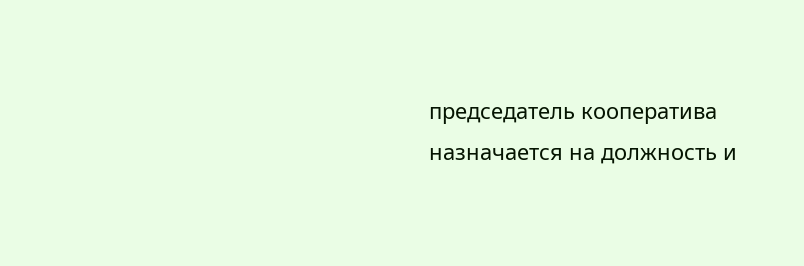председатель кооператива назначается на должность и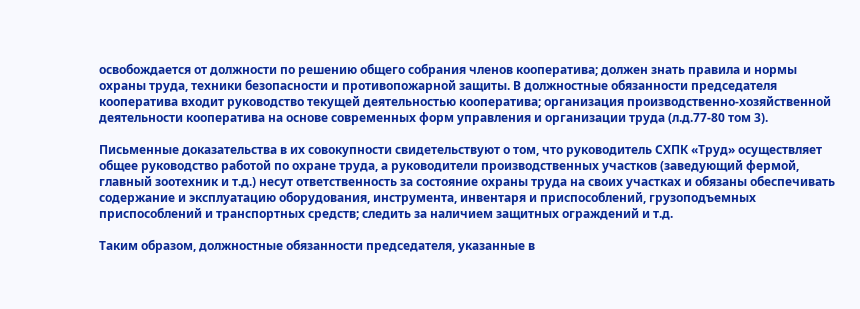освобождается от должности по решению общего собрания членов кооператива; должен знать правила и нормы охраны труда, техники безопасности и противопожарной защиты. В должностные обязанности председателя кооператива входит руководство текущей деятельностью кооператива; организация производственно-хозяйственной деятельности кооператива на основе современных форм управления и организации труда (л.д.77-80 том 3).

Письменные доказательства в их совокупности свидетельствуют о том, что руководитель СХПК «Труд» осуществляет общее руководство работой по охране труда, а руководители производственных участков (заведующий фермой, главный зоотехник и т.д.) несут ответственность за состояние охраны труда на своих участках и обязаны обеспечивать содержание и эксплуатацию оборудования, инструмента, инвентаря и приспособлений, грузоподъемных приспособлений и транспортных средств; следить за наличием защитных ограждений и т.д.

Таким образом, должностные обязанности председателя, указанные в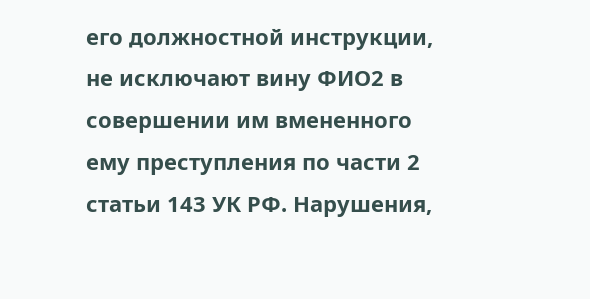его должностной инструкции, не исключают вину ФИО2 в совершении им вмененного ему преступления по части 2 статьи 143 УК РФ. Нарушения,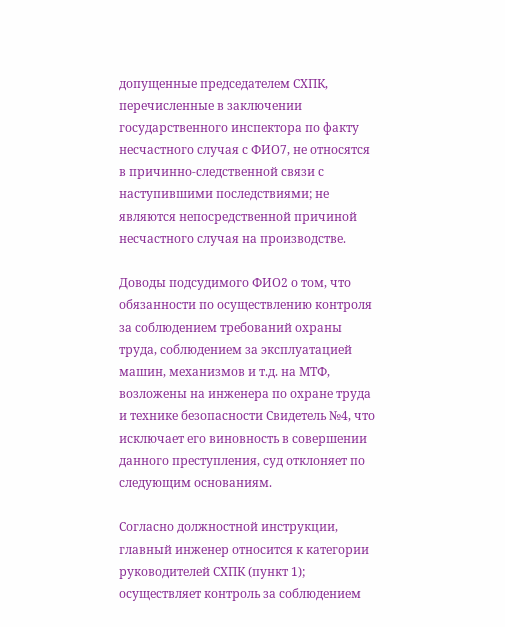допущенные председателем СХПК, перечисленные в заключении государственного инспектора по факту несчастного случая с ФИО7, не относятся в причинно-следственной связи с наступившими последствиями; не являются непосредственной причиной несчастного случая на производстве.

Доводы подсудимого ФИО2 о том, что обязанности по осуществлению контроля за соблюдением требований охраны труда, соблюдением за эксплуатацией машин, механизмов и т.д. на МТФ, возложены на инженера по охране труда и технике безопасности Свидетель №4, что исключает его виновность в совершении данного преступления, суд отклоняет по следующим основаниям.

Согласно должностной инструкции, главный инженер относится к категории руководителей СХПК (пункт 1); осуществляет контроль за соблюдением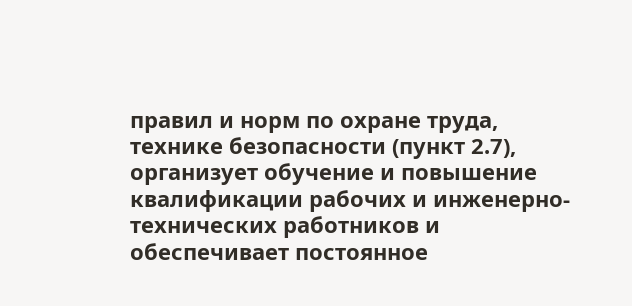правил и норм по охране труда, технике безопасности (пункт 2.7), организует обучение и повышение квалификации рабочих и инженерно-технических работников и обеспечивает постоянное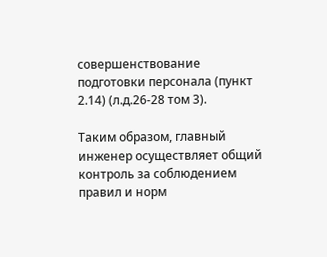совершенствование подготовки персонала (пункт 2.14) (л.д.26-28 том 3).

Таким образом, главный инженер осуществляет общий контроль за соблюдением правил и норм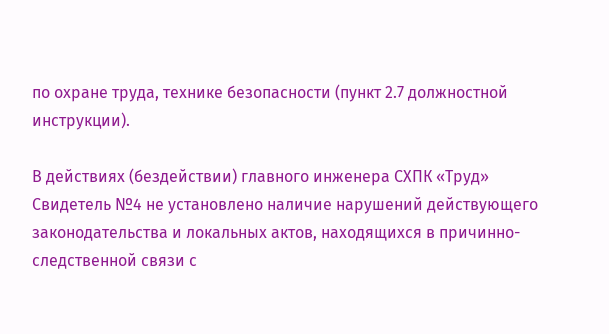по охране труда, технике безопасности (пункт 2.7 должностной инструкции).

В действиях (бездействии) главного инженера СХПК «Труд» Свидетель №4 не установлено наличие нарушений действующего законодательства и локальных актов, находящихся в причинно-следственной связи с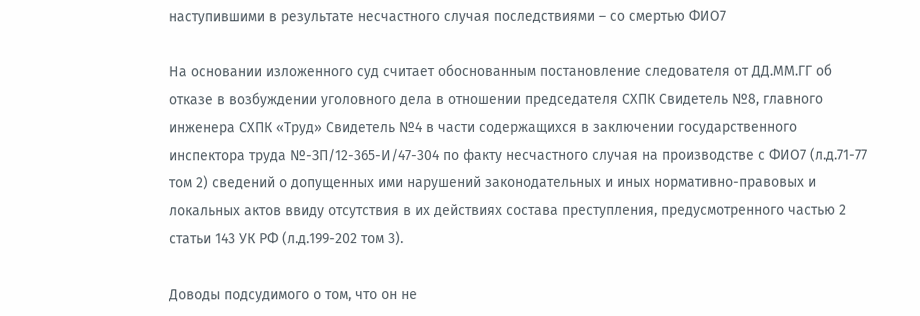наступившими в результате несчастного случая последствиями – со смертью ФИО7

На основании изложенного суд считает обоснованным постановление следователя от ДД.ММ.ГГ об отказе в возбуждении уголовного дела в отношении председателя СХПК Свидетель №8, главного инженера СХПК «Труд» Свидетель №4 в части содержащихся в заключении государственного инспектора труда №-ЗП/12-365-И/47-304 по факту несчастного случая на производстве с ФИО7 (л.д.71-77 том 2) сведений о допущенных ими нарушений законодательных и иных нормативно-правовых и локальных актов ввиду отсутствия в их действиях состава преступления, предусмотренного частью 2 статьи 143 УК РФ (л.д.199-202 том 3).

Доводы подсудимого о том, что он не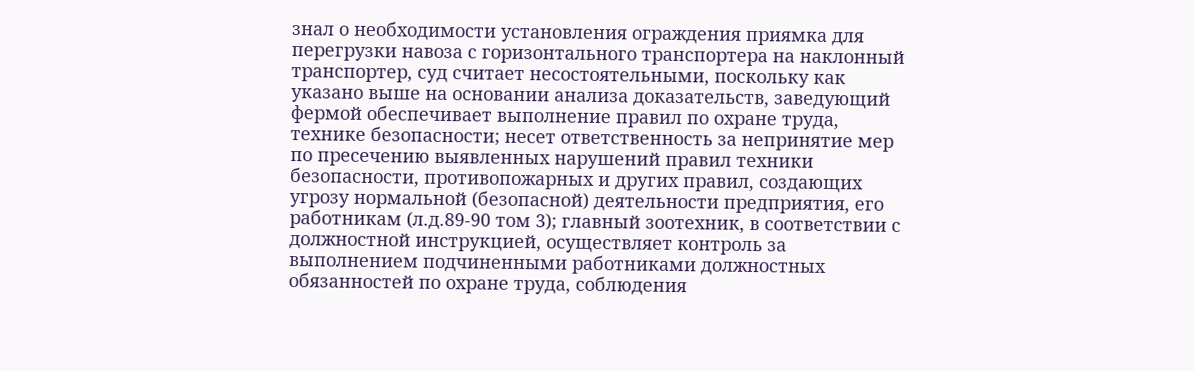знал о необходимости установления ограждения приямка для перегрузки навоза с горизонтального транспортера на наклонный транспортер, суд считает несостоятельными, поскольку как указано выше на основании анализа доказательств, заведующий фермой обеспечивает выполнение правил по охране труда, технике безопасности; несет ответственность за непринятие мер по пресечению выявленных нарушений правил техники безопасности, противопожарных и других правил, создающих угрозу нормальной (безопасной) деятельности предприятия, его работникам (л.д.89-90 том 3); главный зоотехник, в соответствии с должностной инструкцией, осуществляет контроль за выполнением подчиненными работниками должностных обязанностей по охране труда, соблюдения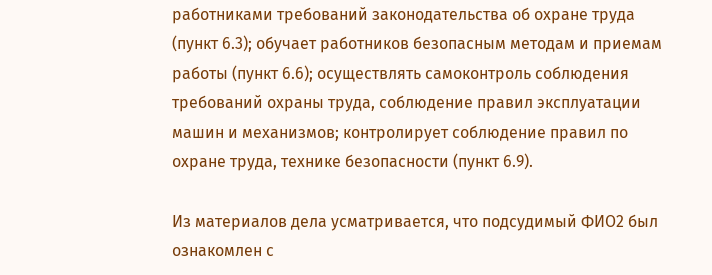работниками требований законодательства об охране труда (пункт 6.3); обучает работников безопасным методам и приемам работы (пункт 6.6); осуществлять самоконтроль соблюдения требований охраны труда, соблюдение правил эксплуатации машин и механизмов; контролирует соблюдение правил по охране труда, технике безопасности (пункт 6.9).

Из материалов дела усматривается, что подсудимый ФИО2 был ознакомлен с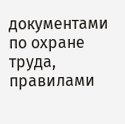документами по охране труда, правилами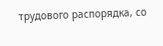трудового распорядка, со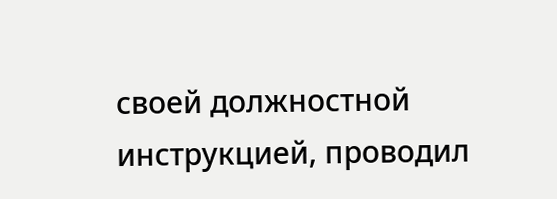своей должностной инструкцией, проводил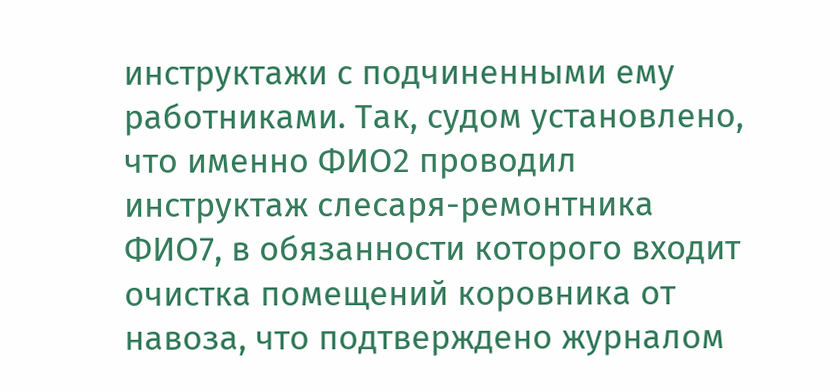инструктажи с подчиненными ему работниками. Так, судом установлено, что именно ФИО2 проводил инструктаж слесаря-ремонтника ФИО7, в обязанности которого входит очистка помещений коровника от навоза, что подтверждено журналом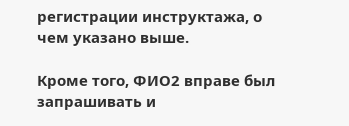регистрации инструктажа, о чем указано выше.

Кроме того, ФИО2 вправе был запрашивать и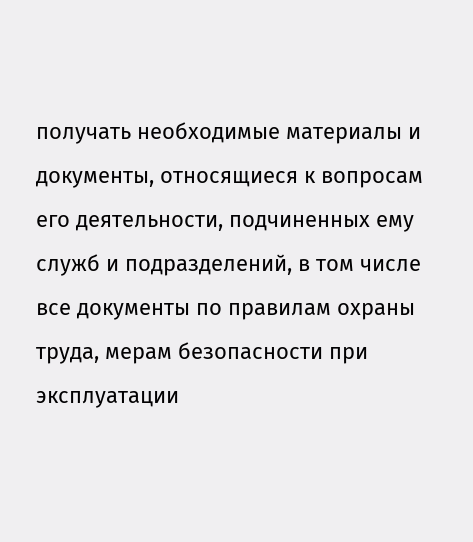получать необходимые материалы и документы, относящиеся к вопросам его деятельности, подчиненных ему служб и подразделений, в том числе все документы по правилам охраны труда, мерам безопасности при эксплуатации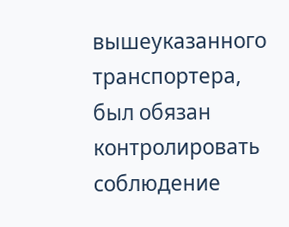вышеуказанного транспортера, был обязан контролировать соблюдение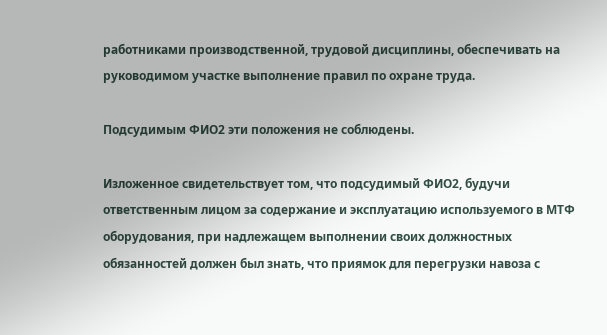работниками производственной, трудовой дисциплины, обеспечивать на руководимом участке выполнение правил по охране труда.

Подсудимым ФИО2 эти положения не соблюдены.

Изложенное свидетельствует том, что подсудимый ФИО2, будучи ответственным лицом за содержание и эксплуатацию используемого в МТФ оборудования, при надлежащем выполнении своих должностных обязанностей должен был знать, что приямок для перегрузки навоза с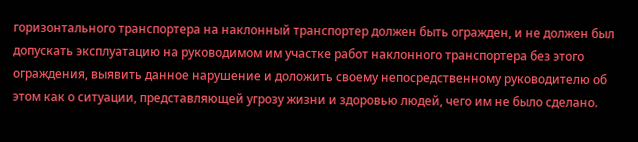горизонтального транспортера на наклонный транспортер должен быть огражден, и не должен был допускать эксплуатацию на руководимом им участке работ наклонного транспортера без этого ограждения, выявить данное нарушение и доложить своему непосредственному руководителю об этом как о ситуации, представляющей угрозу жизни и здоровью людей, чего им не было сделано.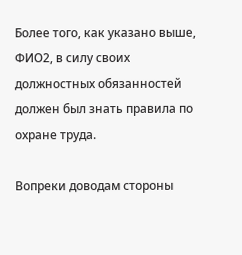Более того, как указано выше, ФИО2, в силу своих должностных обязанностей должен был знать правила по охране труда.

Вопреки доводам стороны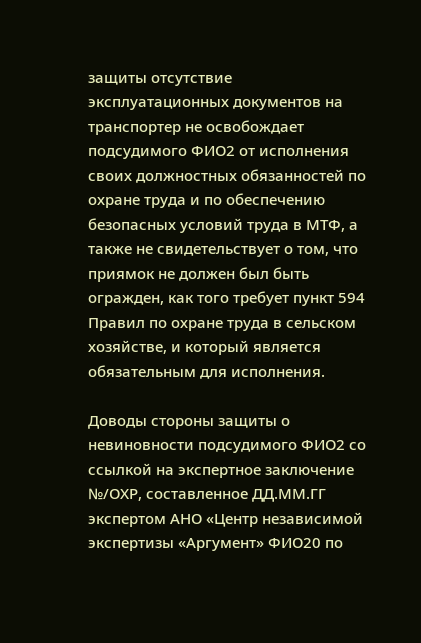защиты отсутствие эксплуатационных документов на транспортер не освобождает подсудимого ФИО2 от исполнения своих должностных обязанностей по охране труда и по обеспечению безопасных условий труда в МТФ, а также не свидетельствует о том, что приямок не должен был быть огражден, как того требует пункт 594 Правил по охране труда в сельском хозяйстве, и который является обязательным для исполнения.

Доводы стороны защиты о невиновности подсудимого ФИО2 со ссылкой на экспертное заключение №/ОХР, составленное ДД.ММ.ГГ экспертом АНО «Центр независимой экспертизы «Аргумент» ФИО20 по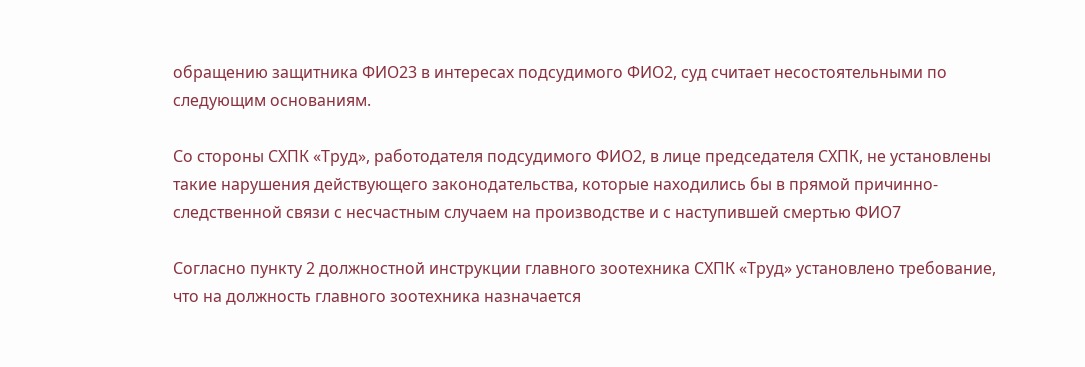обращению защитника ФИО23 в интересах подсудимого ФИО2, суд считает несостоятельными по следующим основаниям.

Со стороны СХПК «Труд», работодателя подсудимого ФИО2, в лице председателя СХПК, не установлены такие нарушения действующего законодательства, которые находились бы в прямой причинно-следственной связи с несчастным случаем на производстве и с наступившей смертью ФИО7

Согласно пункту 2 должностной инструкции главного зоотехника СХПК «Труд» установлено требование, что на должность главного зоотехника назначается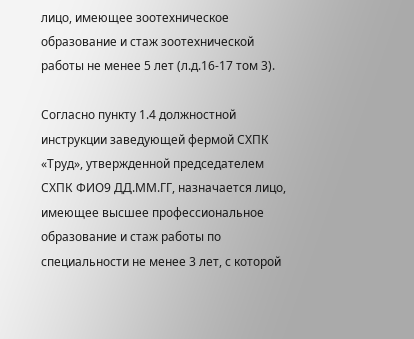лицо, имеющее зоотехническое образование и стаж зоотехнической работы не менее 5 лет (л.д.16-17 том 3).

Согласно пункту 1.4 должностной инструкции заведующей фермой СХПК «Труд», утвержденной председателем СХПК ФИО9 ДД.ММ.ГГ, назначается лицо, имеющее высшее профессиональное образование и стаж работы по специальности не менее 3 лет, с которой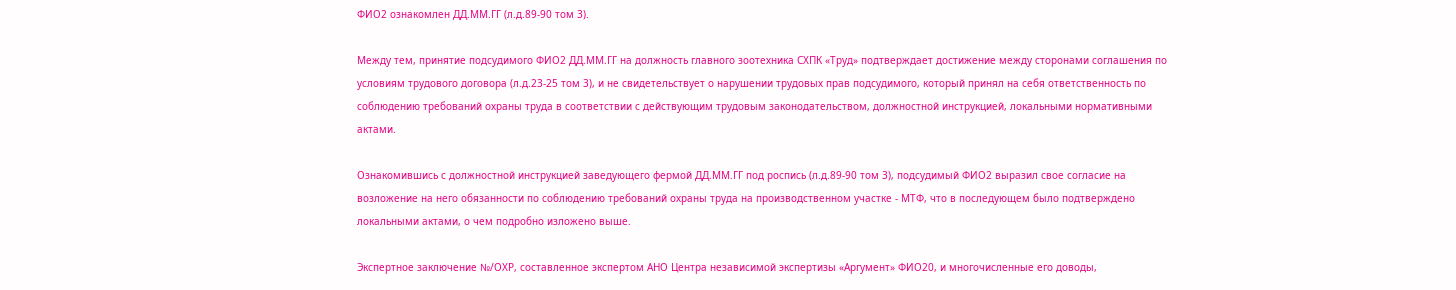ФИО2 ознакомлен ДД.ММ.ГГ (л.д.89-90 том 3).

Между тем, принятие подсудимого ФИО2 ДД.ММ.ГГ на должность главного зоотехника СХПК «Труд» подтверждает достижение между сторонами соглашения по условиям трудового договора (л.д.23-25 том 3), и не свидетельствует о нарушении трудовых прав подсудимого, который принял на себя ответственность по соблюдению требований охраны труда в соответствии с действующим трудовым законодательством, должностной инструкцией, локальными нормативными актами.

Ознакомившись с должностной инструкцией заведующего фермой ДД.ММ.ГГ под роспись (л.д.89-90 том 3), подсудимый ФИО2 выразил свое согласие на возложение на него обязанности по соблюдению требований охраны труда на производственном участке - МТФ, что в последующем было подтверждено локальными актами, о чем подробно изложено выше.

Экспертное заключение №/ОХР, составленное экспертом АНО Центра независимой экспертизы «Аргумент» ФИО20, и многочисленные его доводы,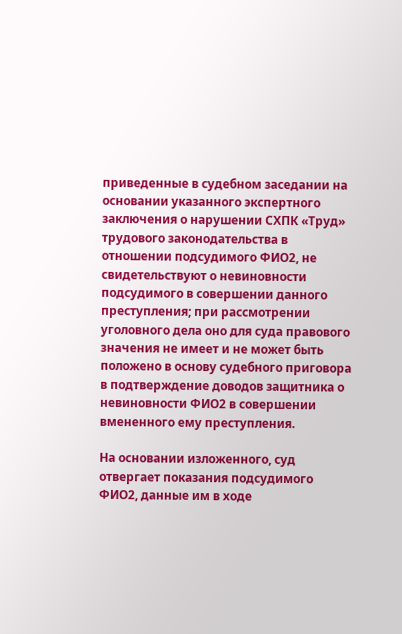приведенные в судебном заседании на основании указанного экспертного заключения о нарушении СХПК «Труд» трудового законодательства в отношении подсудимого ФИО2, не свидетельствуют о невиновности подсудимого в совершении данного преступления; при рассмотрении уголовного дела оно для суда правового значения не имеет и не может быть положено в основу судебного приговора в подтверждение доводов защитника о невиновности ФИО2 в совершении вмененного ему преступления.

На основании изложенного, суд отвергает показания подсудимого ФИО2, данные им в ходе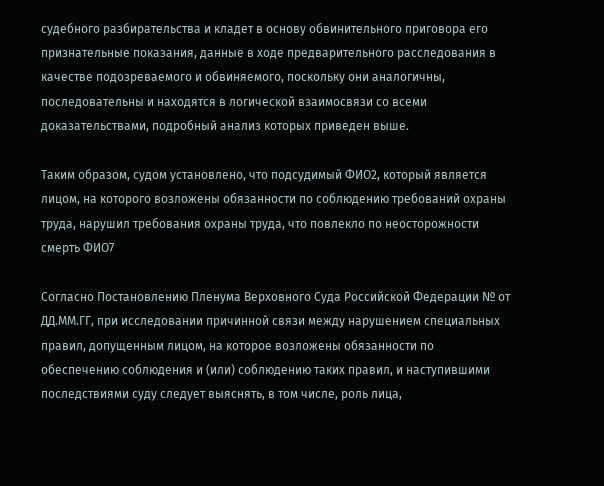судебного разбирательства и кладет в основу обвинительного приговора его признательные показания, данные в ходе предварительного расследования в качестве подозреваемого и обвиняемого, поскольку они аналогичны, последовательны и находятся в логической взаимосвязи со всеми доказательствами, подробный анализ которых приведен выше.

Таким образом, судом установлено, что подсудимый ФИО2, который является лицом, на которого возложены обязанности по соблюдению требований охраны труда, нарушил требования охраны труда, что повлекло по неосторожности смерть ФИО7

Согласно Постановлению Пленума Верховного Суда Российской Федерации № от ДД.ММ.ГГ, при исследовании причинной связи между нарушением специальных правил, допущенным лицом, на которое возложены обязанности по обеспечению соблюдения и (или) соблюдению таких правил, и наступившими последствиями суду следует выяснять, в том числе, роль лица,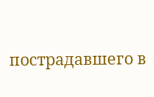пострадавшего в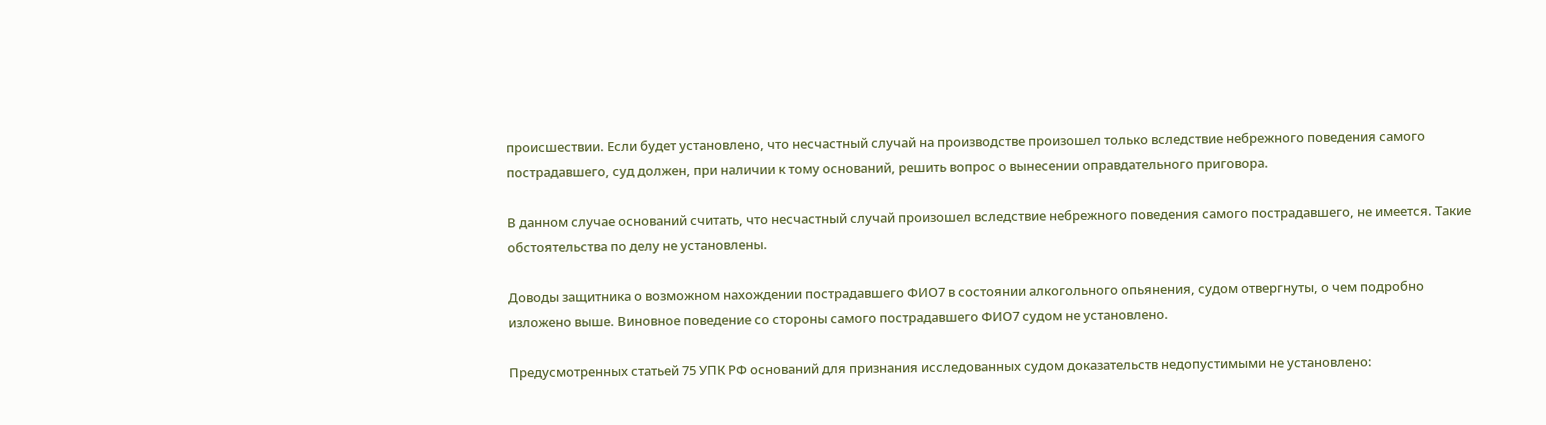происшествии. Если будет установлено, что несчастный случай на производстве произошел только вследствие небрежного поведения самого пострадавшего, суд должен, при наличии к тому оснований, решить вопрос о вынесении оправдательного приговора.

В данном случае оснований считать, что несчастный случай произошел вследствие небрежного поведения самого пострадавшего, не имеется. Такие обстоятельства по делу не установлены.

Доводы защитника о возможном нахождении пострадавшего ФИО7 в состоянии алкогольного опьянения, судом отвергнуты, о чем подробно изложено выше. Виновное поведение со стороны самого пострадавшего ФИО7 судом не установлено.

Предусмотренных статьей 75 УПК РФ оснований для признания исследованных судом доказательств недопустимыми не установлено: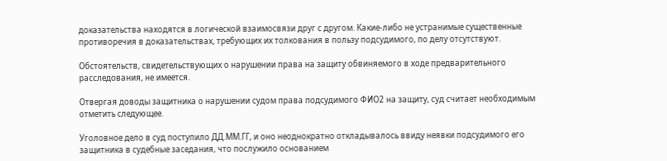доказательства находятся в логической взаимосвязи друг с другом. Какие-либо не устранимые существенные противоречия в доказательствах, требующих их толкования в пользу подсудимого, по делу отсутствуют.

Обстоятельств, свидетельствующих о нарушении права на защиту обвиняемого в ходе предварительного расследования, не имеется.

Отвергая доводы защитника о нарушении судом права подсудимого ФИО2 на защиту, суд считает необходимым отметить следующее.

Уголовное дело в суд поступило ДД.ММ.ГГ, и оно неоднократно откладывалось ввиду неявки подсудимого его защитника в судебные заседания, что послужило основанием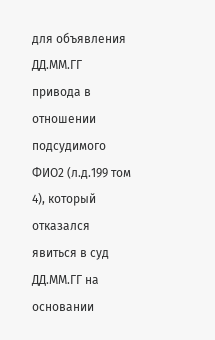для объявления ДД.ММ.ГГ привода в отношении подсудимого ФИО2 (л.д.199 том 4), который отказался явиться в суд ДД.ММ.ГГ на основании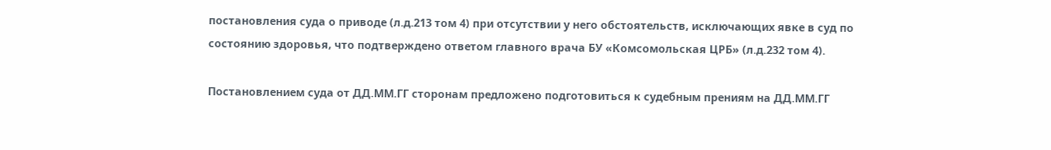постановления суда о приводе (л.д.213 том 4) при отсутствии у него обстоятельств, исключающих явке в суд по состоянию здоровья, что подтверждено ответом главного врача БУ «Комсомольская ЦРБ» (л.д.232 том 4).

Постановлением суда от ДД.ММ.ГГ сторонам предложено подготовиться к судебным прениям на ДД.ММ.ГГ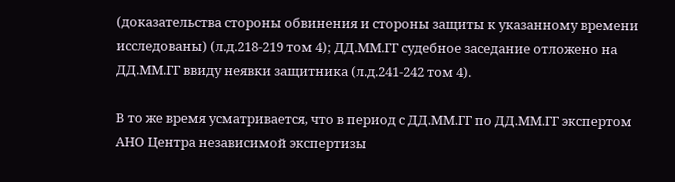(доказательства стороны обвинения и стороны защиты к указанному времени исследованы) (л.д.218-219 том 4); ДД.ММ.ГГ судебное заседание отложено на ДД.ММ.ГГ ввиду неявки защитника (л.д.241-242 том 4).

В то же время усматривается, что в период с ДД.ММ.ГГ по ДД.ММ.ГГ экспертом АНО Центра независимой экспертизы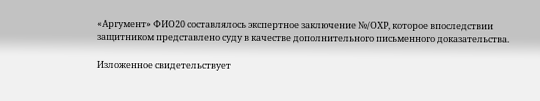«Аргумент» ФИО20 составлялось экспертное заключение №/ОХР, которое впоследствии защитником представлено суду в качестве дополнительного письменного доказательства.

Изложенное свидетельствует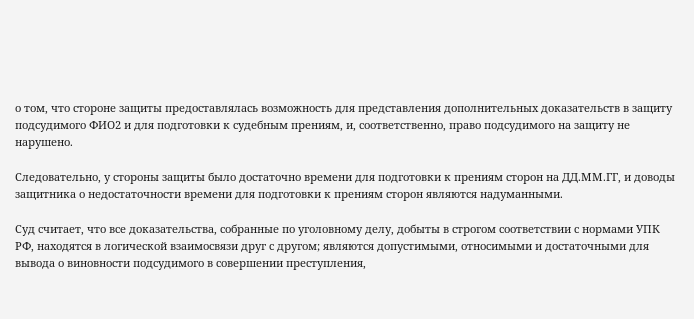о том, что стороне защиты предоставлялась возможность для представления дополнительных доказательств в защиту подсудимого ФИО2 и для подготовки к судебным прениям, и, соответственно, право подсудимого на защиту не нарушено.

Следовательно, у стороны защиты было достаточно времени для подготовки к прениям сторон на ДД.ММ.ГГ, и доводы защитника о недостаточности времени для подготовки к прениям сторон являются надуманными.

Суд считает, что все доказательства, собранные по уголовному делу, добыты в строгом соответствии с нормами УПК РФ, находятся в логической взаимосвязи друг с другом; являются допустимыми, относимыми и достаточными для вывода о виновности подсудимого в совершении преступления,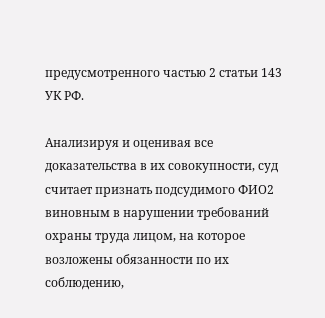предусмотренного частью 2 статьи 143 УК РФ.

Анализируя и оценивая все доказательства в их совокупности, суд считает признать подсудимого ФИО2 виновным в нарушении требований охраны труда лицом, на которое возложены обязанности по их соблюдению,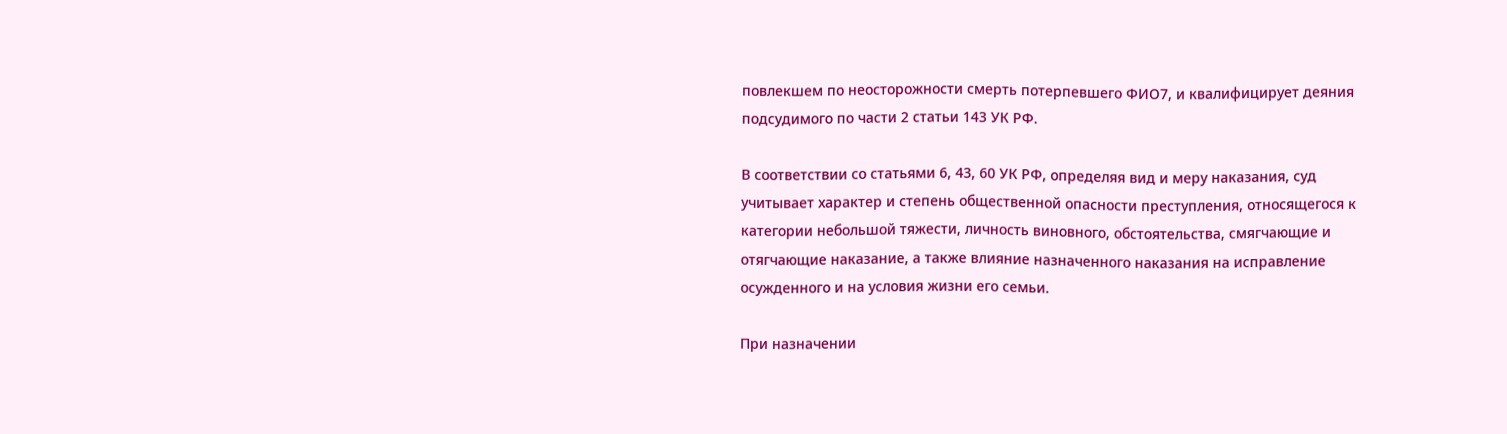повлекшем по неосторожности смерть потерпевшего ФИО7, и квалифицирует деяния подсудимого по части 2 статьи 143 УК РФ.

В соответствии со статьями 6, 43, 60 УК РФ, определяя вид и меру наказания, суд учитывает характер и степень общественной опасности преступления, относящегося к категории небольшой тяжести, личность виновного, обстоятельства, смягчающие и отягчающие наказание, а также влияние назначенного наказания на исправление осужденного и на условия жизни его семьи.

При назначении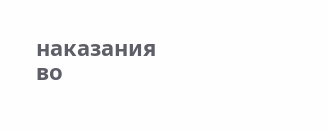наказания во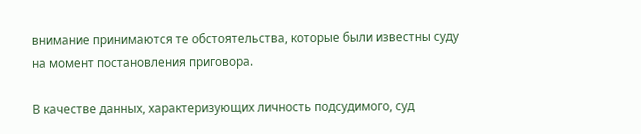внимание принимаются те обстоятельства, которые были известны суду на момент постановления приговора.

В качестве данных, характеризующих личность подсудимого, суд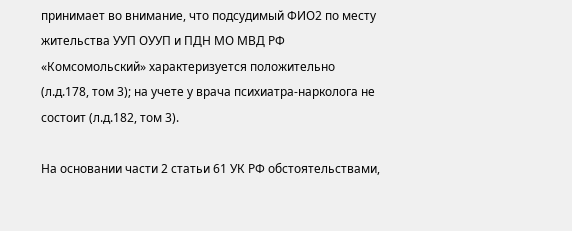принимает во внимание, что подсудимый ФИО2 по месту жительства УУП ОУУП и ПДН МО МВД РФ «Комсомольский» характеризуется положительно (л.д.178, том 3); на учете у врача психиатра-нарколога не состоит (л.д.182, том 3).

На основании части 2 статьи 61 УК РФ обстоятельствами,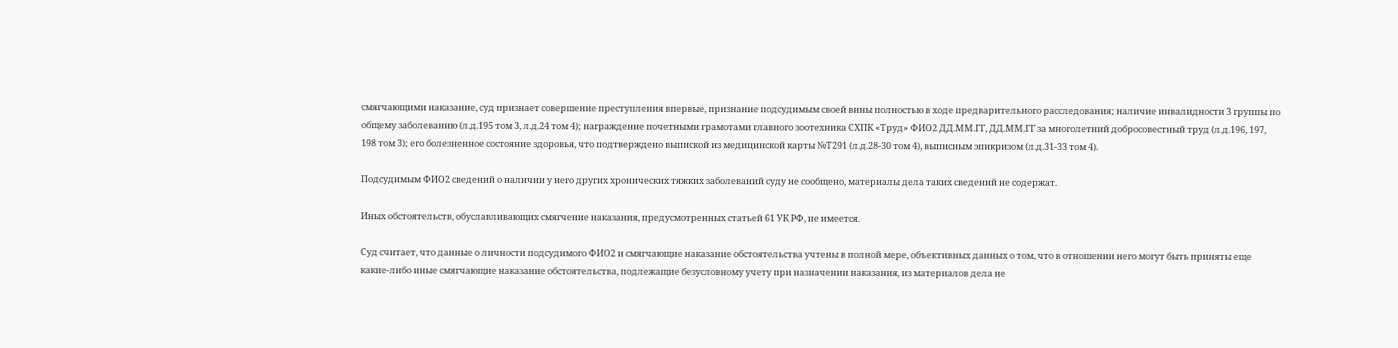смягчающими наказание, суд признает совершение преступления впервые, признание подсудимым своей вины полностью в ходе предварительного расследования; наличие инвалидности 3 группы по общему заболеванию (л.д.195 том 3, л.д.24 том 4); награждение почетными грамотами главного зоотехника СХПК «Труд» ФИО2 ДД.ММ.ГГ, ДД.ММ.ГГ за многолетний добросовестный труд (л.д.196, 197, 198 том 3); его болезненное состояние здоровья, что подтверждено выпиской из медицинской карты №Т291 (л.д.28-30 том 4), выписным эпикризом (л.д.31-33 том 4).

Подсудимым ФИО2 сведений о наличии у него других хронических тяжких заболеваний суду не сообщено, материалы дела таких сведений не содержат.

Иных обстоятельств, обуславливающих смягчение наказания, предусмотренных статьей 61 УК РФ, не имеется.

Суд считает, что данные о личности подсудимого ФИО2 и смягчающие наказание обстоятельства учтены в полной мере, объективных данных о том, что в отношении него могут быть приняты еще какие-либо иные смягчающие наказание обстоятельства, подлежащие безусловному учету при назначении наказания, из материалов дела не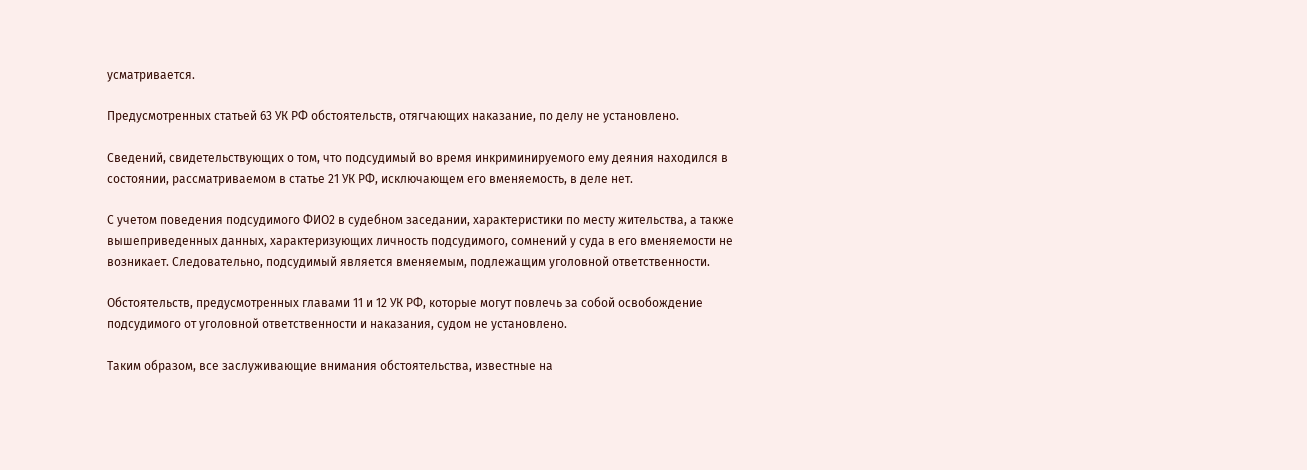усматривается.

Предусмотренных статьей 63 УК РФ обстоятельств, отягчающих наказание, по делу не установлено.

Сведений, свидетельствующих о том, что подсудимый во время инкриминируемого ему деяния находился в состоянии, рассматриваемом в статье 21 УК РФ, исключающем его вменяемость, в деле нет.

С учетом поведения подсудимого ФИО2 в судебном заседании, характеристики по месту жительства, а также вышеприведенных данных, характеризующих личность подсудимого, сомнений у суда в его вменяемости не возникает. Следовательно, подсудимый является вменяемым, подлежащим уголовной ответственности.

Обстоятельств, предусмотренных главами 11 и 12 УК РФ, которые могут повлечь за собой освобождение подсудимого от уголовной ответственности и наказания, судом не установлено.

Таким образом, все заслуживающие внимания обстоятельства, известные на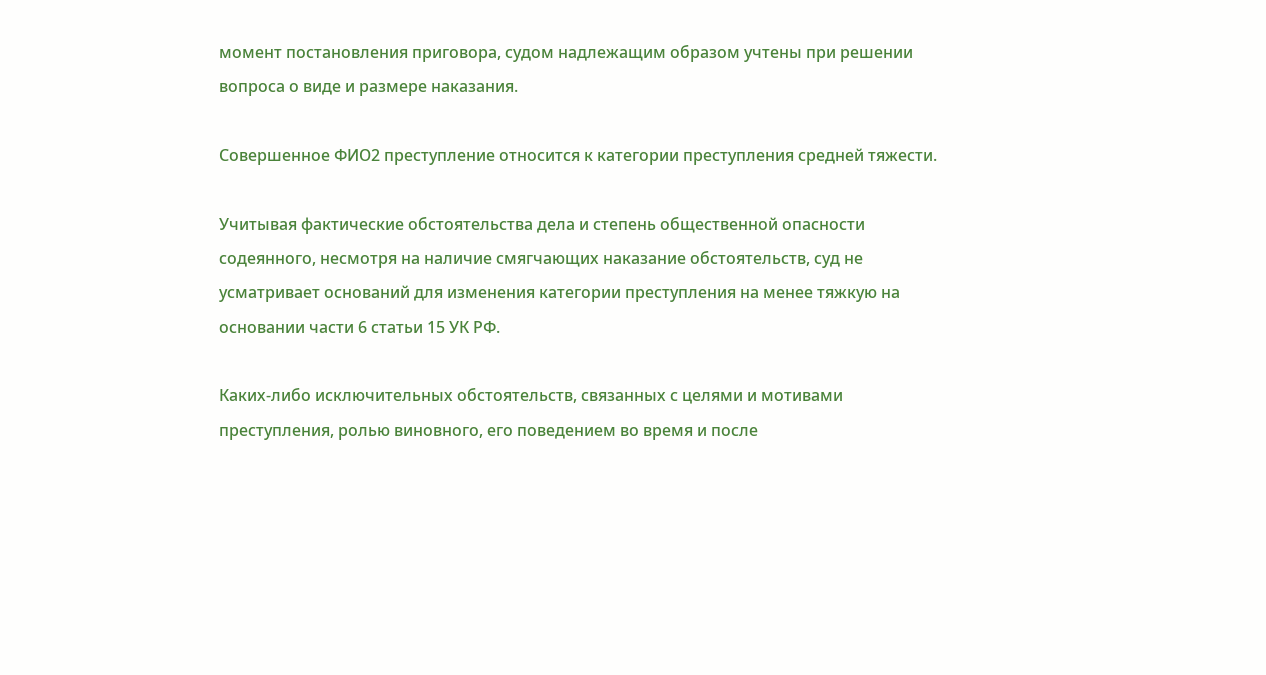момент постановления приговора, судом надлежащим образом учтены при решении вопроса о виде и размере наказания.

Совершенное ФИО2 преступление относится к категории преступления средней тяжести.

Учитывая фактические обстоятельства дела и степень общественной опасности содеянного, несмотря на наличие смягчающих наказание обстоятельств, суд не усматривает оснований для изменения категории преступления на менее тяжкую на основании части 6 статьи 15 УК РФ.

Каких-либо исключительных обстоятельств, связанных с целями и мотивами преступления, ролью виновного, его поведением во время и после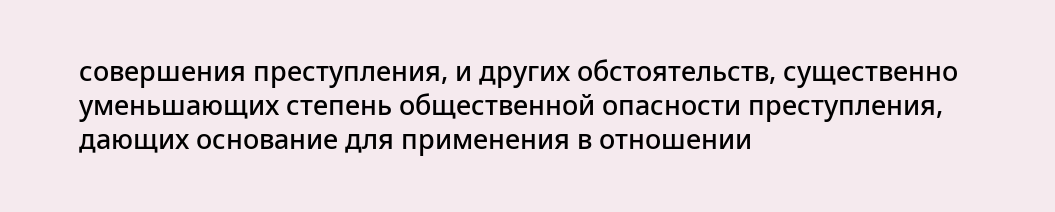совершения преступления, и других обстоятельств, существенно уменьшающих степень общественной опасности преступления, дающих основание для применения в отношении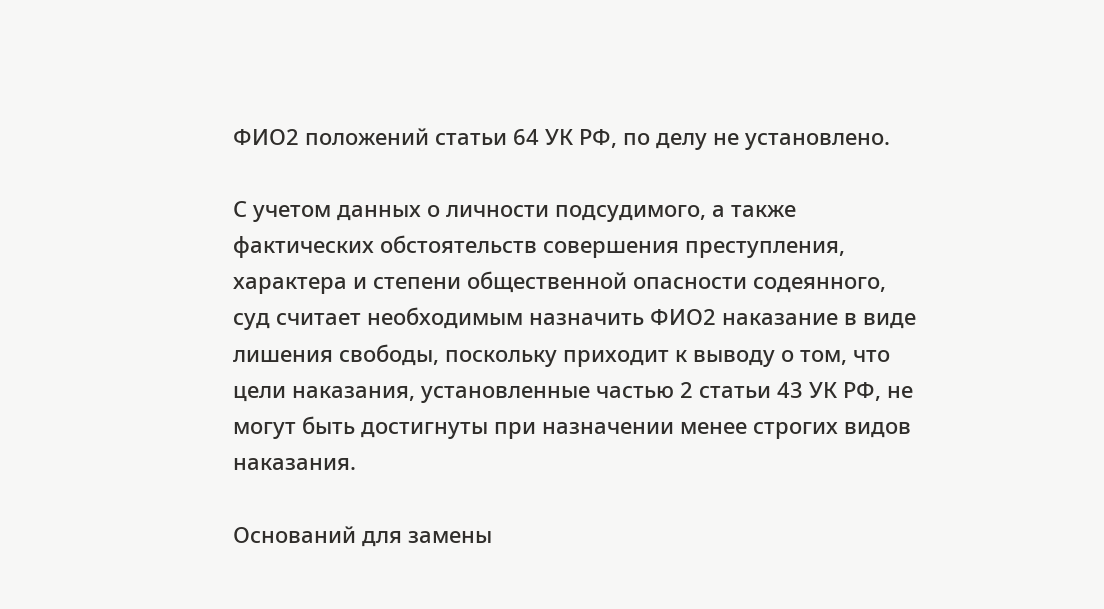ФИО2 положений статьи 64 УК РФ, по делу не установлено.

С учетом данных о личности подсудимого, а также фактических обстоятельств совершения преступления, характера и степени общественной опасности содеянного, суд считает необходимым назначить ФИО2 наказание в виде лишения свободы, поскольку приходит к выводу о том, что цели наказания, установленные частью 2 статьи 43 УК РФ, не могут быть достигнуты при назначении менее строгих видов наказания.

Оснований для замены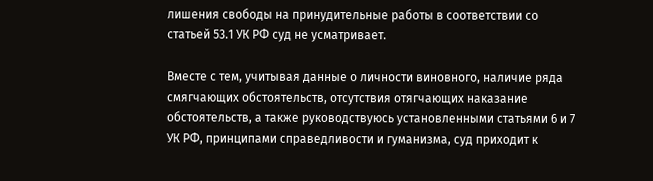лишения свободы на принудительные работы в соответствии со статьей 53.1 УК РФ суд не усматривает.

Вместе с тем, учитывая данные о личности виновного, наличие ряда смягчающих обстоятельств, отсутствия отягчающих наказание обстоятельств, а также руководствуюсь установленными статьями 6 и 7 УК РФ, принципами справедливости и гуманизма, суд приходит к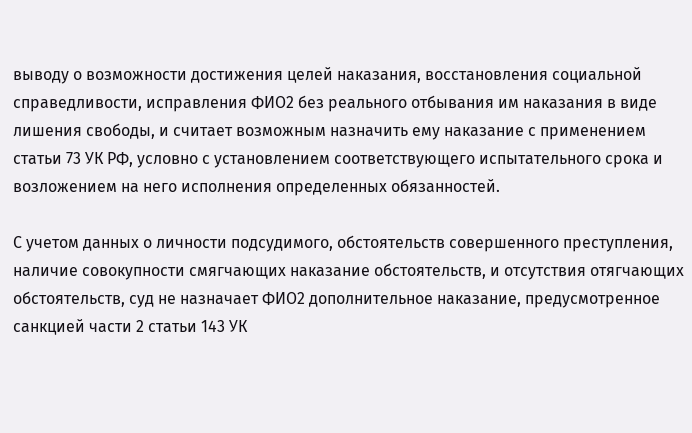выводу о возможности достижения целей наказания, восстановления социальной справедливости, исправления ФИО2 без реального отбывания им наказания в виде лишения свободы, и считает возможным назначить ему наказание с применением статьи 73 УК РФ, условно с установлением соответствующего испытательного срока и возложением на него исполнения определенных обязанностей.

С учетом данных о личности подсудимого, обстоятельств совершенного преступления, наличие совокупности смягчающих наказание обстоятельств, и отсутствия отягчающих обстоятельств, суд не назначает ФИО2 дополнительное наказание, предусмотренное санкцией части 2 статьи 143 УК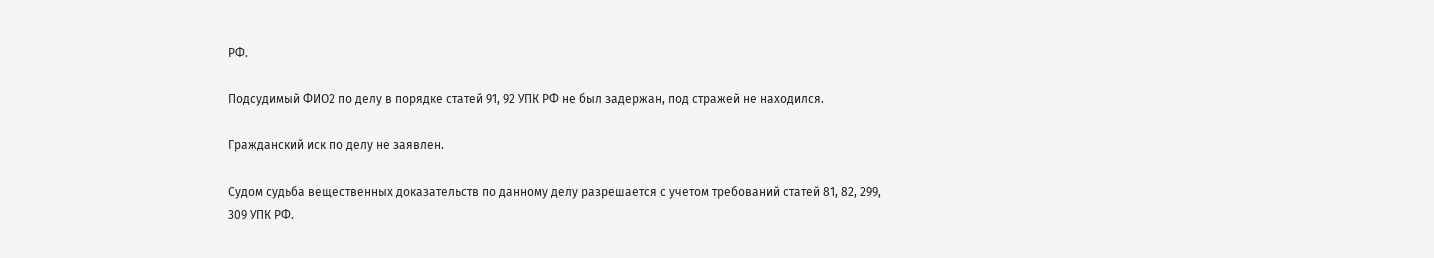РФ.

Подсудимый ФИО2 по делу в порядке статей 91, 92 УПК РФ не был задержан, под стражей не находился.

Гражданский иск по делу не заявлен.

Судом судьба вещественных доказательств по данному делу разрешается с учетом требований статей 81, 82, 299, 309 УПК РФ.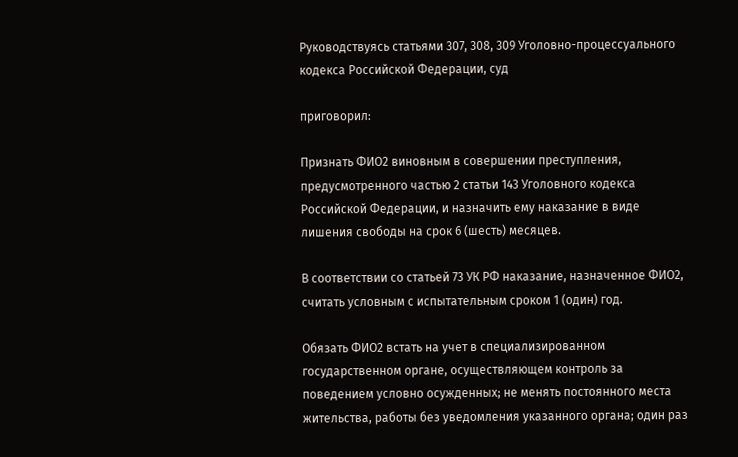Руководствуясь статьями 307, 308, 309 Уголовно-процессуального кодекса Российской Федерации, суд

приговорил:

Признать ФИО2 виновным в совершении преступления, предусмотренного частью 2 статьи 143 Уголовного кодекса Российской Федерации, и назначить ему наказание в виде лишения свободы на срок 6 (шесть) месяцев.

В соответствии со статьей 73 УК РФ наказание, назначенное ФИО2, считать условным с испытательным сроком 1 (один) год.

Обязать ФИО2 встать на учет в специализированном государственном органе, осуществляющем контроль за поведением условно осужденных; не менять постоянного места жительства, работы без уведомления указанного органа; один раз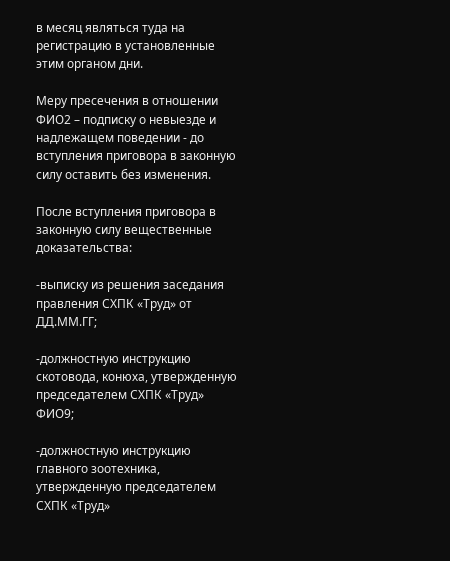в месяц являться туда на регистрацию в установленные этим органом дни.

Меру пресечения в отношении ФИО2 – подписку о невыезде и надлежащем поведении - до вступления приговора в законную силу оставить без изменения.

После вступления приговора в законную силу вещественные доказательства:

-выписку из решения заседания правления СХПК «Труд» от ДД.ММ.ГГ;

-должностную инструкцию скотовода, конюха, утвержденную председателем СХПК «Труд» ФИО9;

-должностную инструкцию главного зоотехника, утвержденную председателем СХПК «Труд»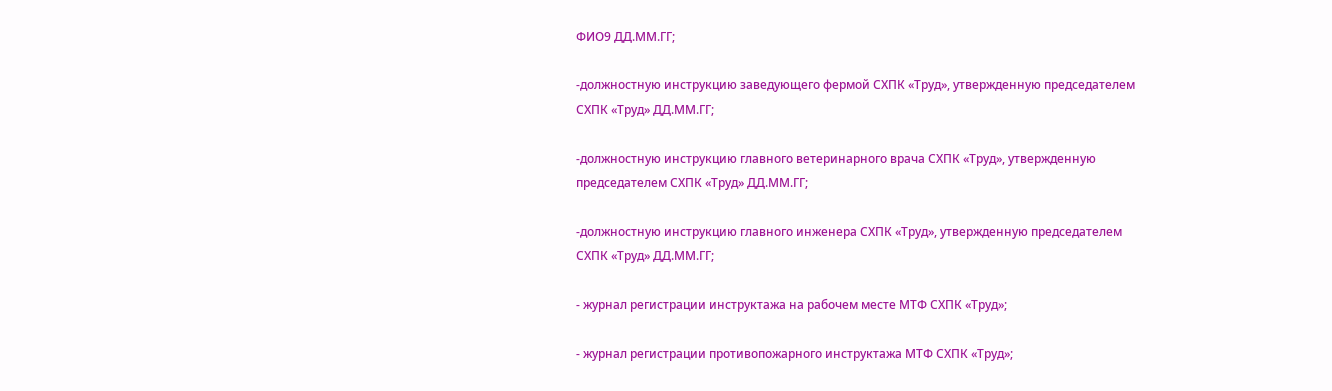ФИО9 ДД.ММ.ГГ;

-должностную инструкцию заведующего фермой СХПК «Труд», утвержденную председателем СХПК «Труд» ДД.ММ.ГГ;

-должностную инструкцию главного ветеринарного врача СХПК «Труд», утвержденную председателем СХПК «Труд» ДД.ММ.ГГ;

-должностную инструкцию главного инженера СХПК «Труд», утвержденную председателем СХПК «Труд» ДД.ММ.ГГ;

- журнал регистрации инструктажа на рабочем месте МТФ СХПК «Труд»;

- журнал регистрации противопожарного инструктажа МТФ СХПК «Труд»;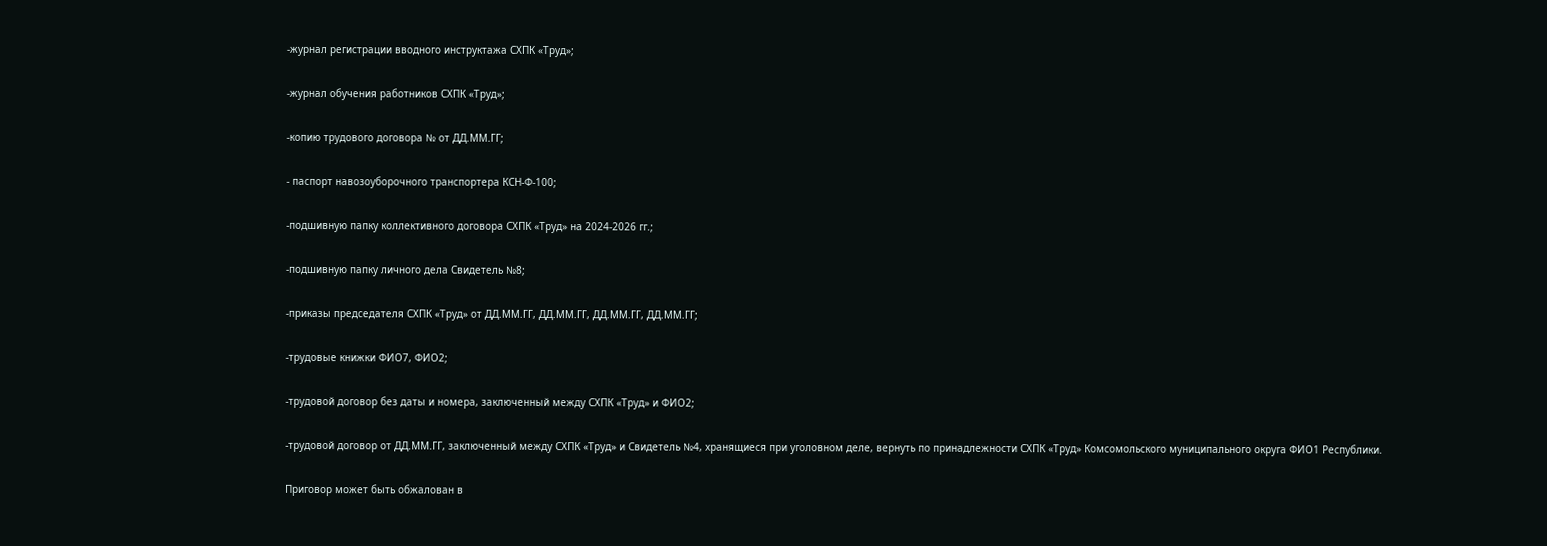-журнал регистрации вводного инструктажа СХПК «Труд»;

-журнал обучения работников СХПК «Труд»;

-копию трудового договора № от ДД.ММ.ГГ;

- паспорт навозоуборочного транспортера КСН-Ф-100;

-подшивную папку коллективного договора СХПК «Труд» на 2024-2026 гг.;

-подшивную папку личного дела Свидетель №8;

-приказы председателя СХПК «Труд» от ДД.ММ.ГГ, ДД.ММ.ГГ, ДД.ММ.ГГ, ДД.ММ.ГГ;

-трудовые книжки ФИО7, ФИО2;

-трудовой договор без даты и номера, заключенный между СХПК «Труд» и ФИО2;

-трудовой договор от ДД.ММ.ГГ, заключенный между СХПК «Труд» и Свидетель №4, хранящиеся при уголовном деле, вернуть по принадлежности СХПК «Труд» Комсомольского муниципального округа ФИО1 Республики.

Приговор может быть обжалован в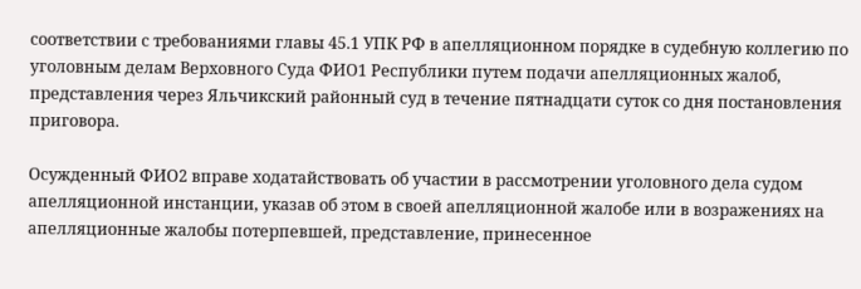соответствии с требованиями главы 45.1 УПК РФ в апелляционном порядке в судебную коллегию по уголовным делам Верховного Суда ФИО1 Республики путем подачи апелляционных жалоб, представления через Яльчикский районный суд в течение пятнадцати суток со дня постановления приговора.

Осужденный ФИО2 вправе ходатайствовать об участии в рассмотрении уголовного дела судом апелляционной инстанции, указав об этом в своей апелляционной жалобе или в возражениях на апелляционные жалобы потерпевшей, представление, принесенное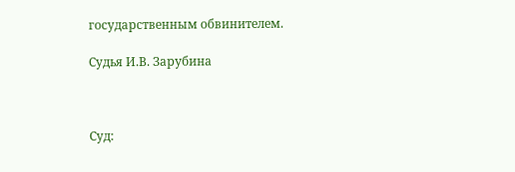государственным обвинителем.

Судья И.В. Зарубина



Суд: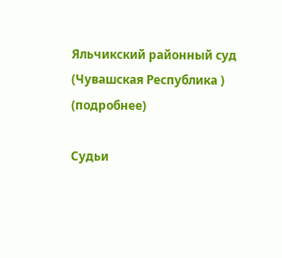Яльчикский районный суд (Чувашская Республика ) (подробнее)

Судьи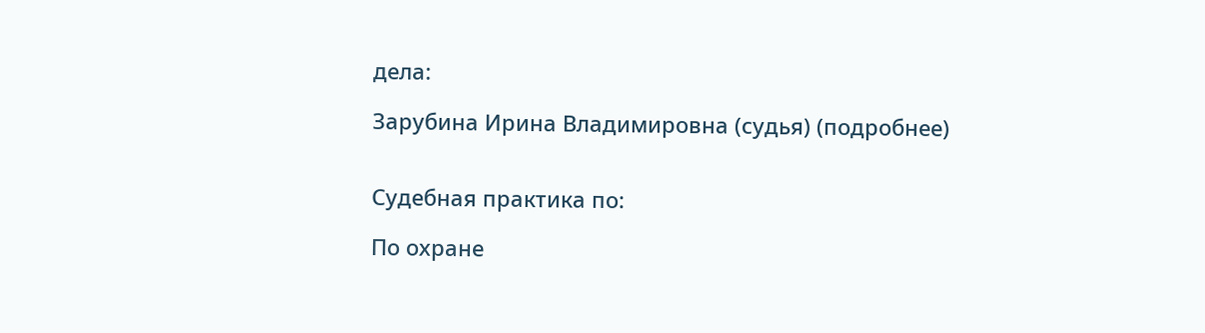дела:

Зарубина Ирина Владимировна (судья) (подробнее)


Судебная практика по:

По охране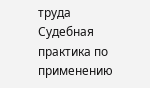труда
Судебная практика по применению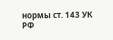нормы ст. 143 УК РФ